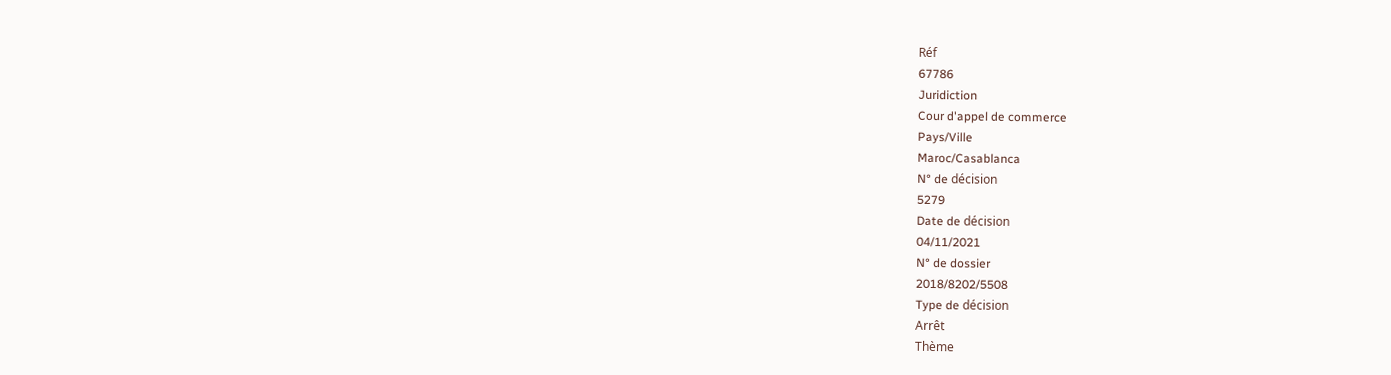Réf
67786
Juridiction
Cour d'appel de commerce
Pays/Ville
Maroc/Casablanca
N° de décision
5279
Date de décision
04/11/2021
N° de dossier
2018/8202/5508
Type de décision
Arrêt
Thème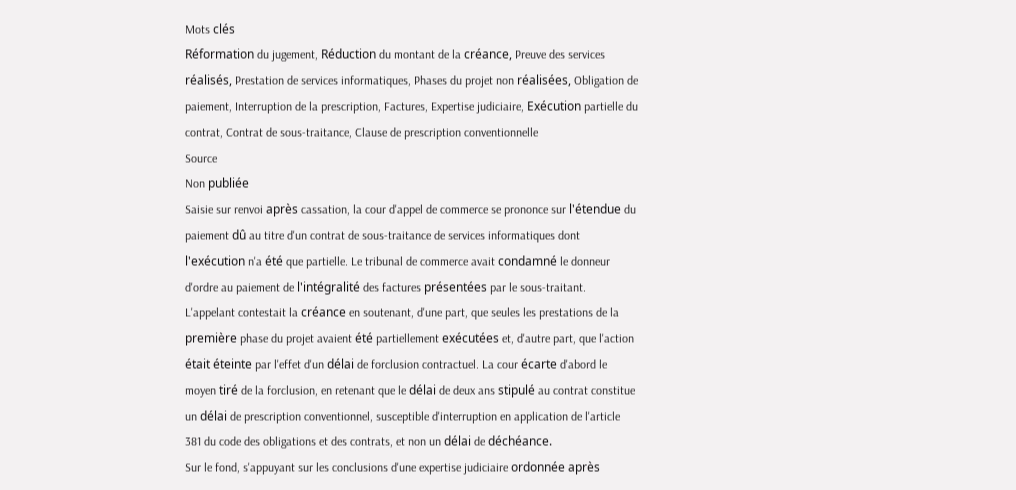Mots clés
Réformation du jugement, Réduction du montant de la créance, Preuve des services réalisés, Prestation de services informatiques, Phases du projet non réalisées, Obligation de paiement, Interruption de la prescription, Factures, Expertise judiciaire, Exécution partielle du contrat, Contrat de sous-traitance, Clause de prescription conventionnelle
Source
Non publiée
Saisie sur renvoi après cassation, la cour d'appel de commerce se prononce sur l'étendue du paiement dû au titre d'un contrat de sous-traitance de services informatiques dont l'exécution n'a été que partielle. Le tribunal de commerce avait condamné le donneur d'ordre au paiement de l'intégralité des factures présentées par le sous-traitant.
L'appelant contestait la créance en soutenant, d'une part, que seules les prestations de la première phase du projet avaient été partiellement exécutées et, d'autre part, que l'action était éteinte par l'effet d'un délai de forclusion contractuel. La cour écarte d'abord le moyen tiré de la forclusion, en retenant que le délai de deux ans stipulé au contrat constitue un délai de prescription conventionnel, susceptible d'interruption en application de l'article 381 du code des obligations et des contrats, et non un délai de déchéance.
Sur le fond, s'appuyant sur les conclusions d'une expertise judiciaire ordonnée après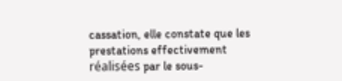cassation, elle constate que les prestations effectivement réalisées par le sous-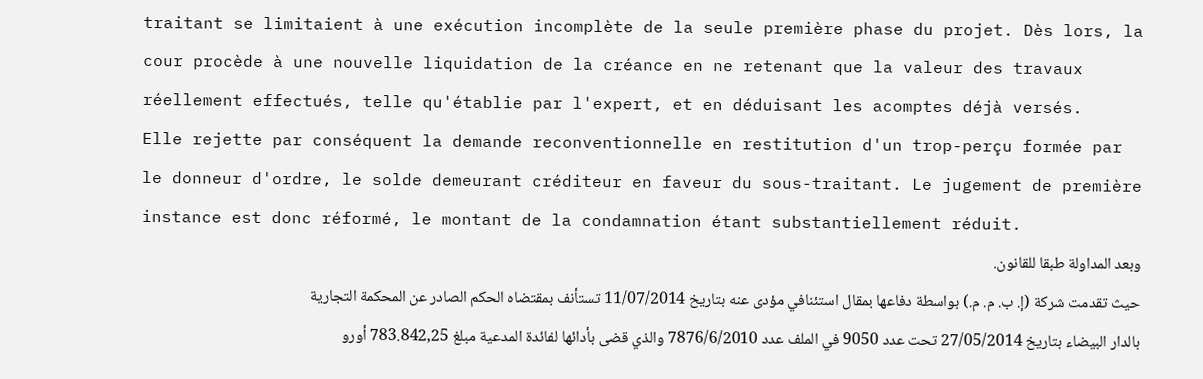traitant se limitaient à une exécution incomplète de la seule première phase du projet. Dès lors, la cour procède à une nouvelle liquidation de la créance en ne retenant que la valeur des travaux réellement effectués, telle qu'établie par l'expert, et en déduisant les acomptes déjà versés.
Elle rejette par conséquent la demande reconventionnelle en restitution d'un trop-perçu formée par le donneur d'ordre, le solde demeurant créditeur en faveur du sous-traitant. Le jugement de première instance est donc réformé, le montant de la condamnation étant substantiellement réduit.
وبعد المداولة طبقا للقانون.
حيث تقدمت شركة (إ. ب. م. م.) بواسطة دفاعها بمقال استئنافي مؤدى عنه بتاريخ 11/07/2014 تستأنف بمقتضاه الحكم الصادر عن المحكمة التجارية بالدار البيضاء بتاريخ 27/05/2014 تحت عدد 9050 في الملف عدد 7876/6/2010 والذي قضى بأدائها لفائدة المدعية مبلغ 783.842,25 أورو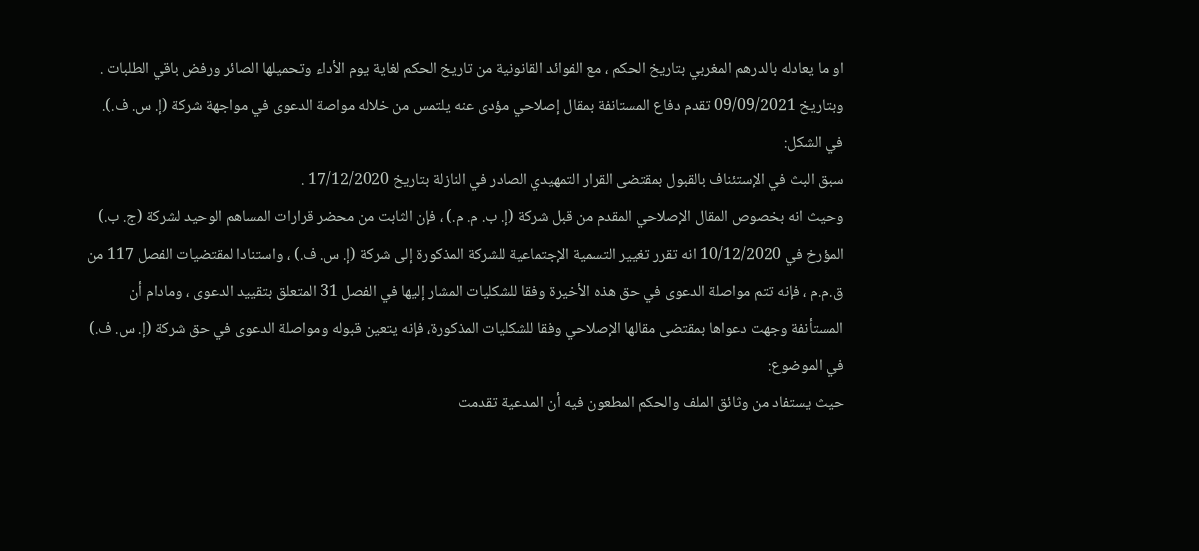او ما يعادله بالدرهم المغربي بتاريخ الحكم ، مع الفوائد القانونية من تاريخ الحكم لغاية يوم الأداء وتحميلها الصائر ورفض باقي الطلبات .
وبتاريخ 09/09/2021 تقدم دفاع المستانفة بمقال إصلاحي مؤدى عنه يلتمس من خلاله مواصة الدعوى في مواجهة شركة (إ. س. ف.).
في الشكل:
سبق البث في الإستئناف بالقبول بمقتضى القرار التمهيدي الصادر في النازلة بتاريخ 17/12/2020 .
وحيث انه بخصوص المقال الإصلاحي المقدم من قبل شركة (إ. ب. م. م.) ، فإن الثابت من محضر قرارات المساهم الوحيد لشركة (ج. ب.) المؤرخ في 10/12/2020 انه تقرر تغيير التسمية الإجتماعية للشركة المذكورة إلى شركة (إ. س. ف.) ، واستنادا لمقتضيات الفصل 117 من ق.م.م ، فإنه تتم مواصلة الدعوى في حق هذه الأخيرة وفقا للشكليات المشار إليها في الفصل 31 المتعلق بتقييد الدعوى ، ومادام أن المستأنفة وجهت دعواها بمقتضى مقالها الإصلاحي وفقا للشكليات المذكورة، فإنه يتعين قبوله ومواصلة الدعوى في حق شركة (إ. س. ف.)
في الموضوع:
حيث يستفاد من وثائق الملف والحكم المطعون فيه أن المدعية تقدمت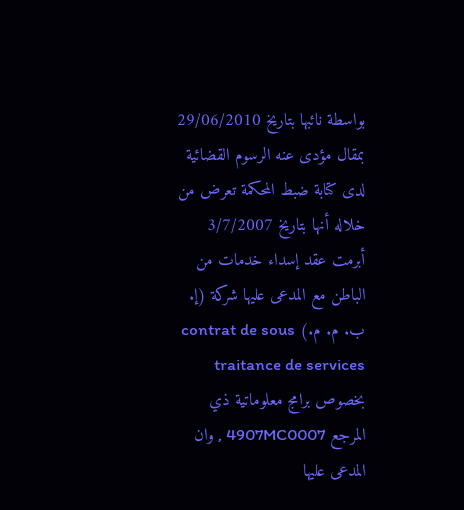بواسطة نائبها بتاريخ 29/06/2010 بمقال مؤدى عنه الرسوم القضائية لدى كتابة ضبط المحكمة تعرض من خلاله أنها بتاريخ 3/7/2007 أبرمت عقد إسداء خدمات من الباطن مع المدعى عليها شركة (إ. ب. م. م.) contrat de sous traitance de services بخصوص برامج معلوماتية ذي المرجع 4907MC0007 , وان المدعى عليها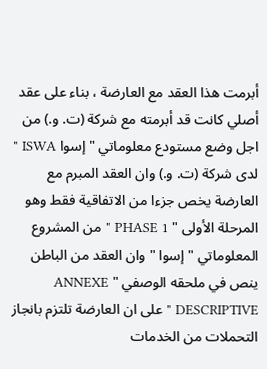أبرمت هذا العقد مع العارضة ، بناء على عقد أصلي كانت قد أبرمته مع شركة (ت. و.) من اجل وضع مستودع معلوماتي " إسوا ISWA " لدى شركة (ت. و.) وان العقد المبرم مع العارضة يخص جزءا من الاتفاقية فقط وهو المرحلة الأولى " PHASE 1 " من المشروع المعلوماتي " إسوا " وان العقد من الباطن ينص في ملحقه الوصفي " ANNEXE DESCRIPTIVE " على ان العارضة تلتزم بانجاز التحملات من الخدمات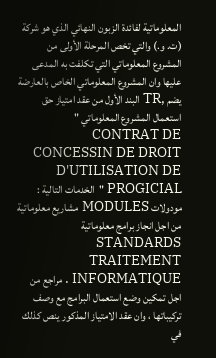المعلوماتية لفائدة الزبون النهائي الذي هو شركة (ت. و.) والتي تخص المرحلة الأولى من المشروع المعلوماتي التي تكلفت به المدعى عليها وان المشروع المعلوماتي الخاص بالعارضة يضم ,TR البند الأول من عقد امتياز حق استعمال المشروع المعلوماتي " CONTRAT DE CONCESSIN DE DROIT D'UTILISATION DE PROGICIAL "الخدمات التالية :
مودولات MODULES مشاريع معلوماتية من اجل انجاز برامج معلوماتية STANDARDS TRAITEMENT INFORMATIQUE . مراجع من اجل تمكين وضع استعمال البرامج مع وصف تركيباتها ، وان عقد الامتياز المذكور ينص كذلك في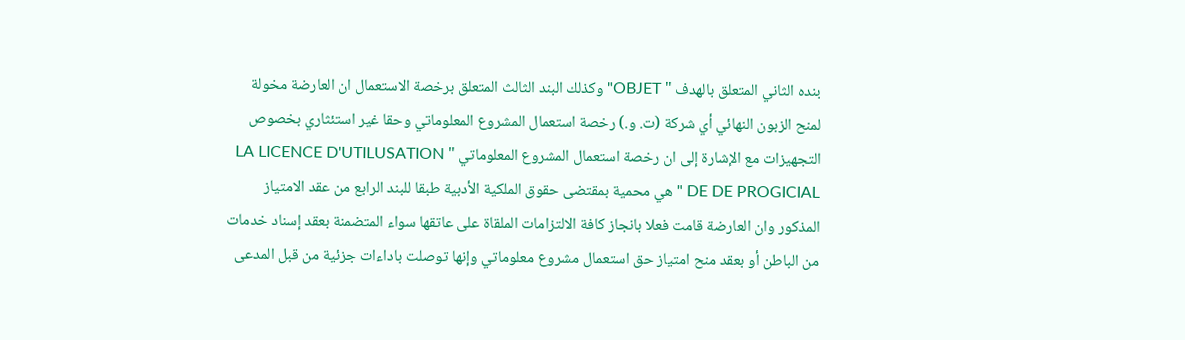بنده الثاني المتعلق بالهدف " OBJET" وكذلك البند الثالث المتعلق برخصة الاستعمال ان العارضة مخولة لمنح الزبون النهائي أي شركة (ت. و.) رخصة استعمال المشروع المعلوماتي وحقا غير استئثاري بخصوص التجهيزات مع الإشارة إلى ان رخصة استعمال المشروع المعلوماتي " LA LICENCE D'UTILUSATION DE DE PROGICIAL " هي محمية بمقتضى حقوق الملكية الأدبية طبقا للبند الرابع من عقد الامتياز المذكور وان العارضة قامت فعلا بانجاز كافة الالتزامات الملقاة على عاتقها سواء المتضمنة بعقد إسناد خدمات من الباطن أو بعقد منح امتياز حق استعمال مشروع معلوماتي وإنها توصلت باداءات جزئية من قبل المدعى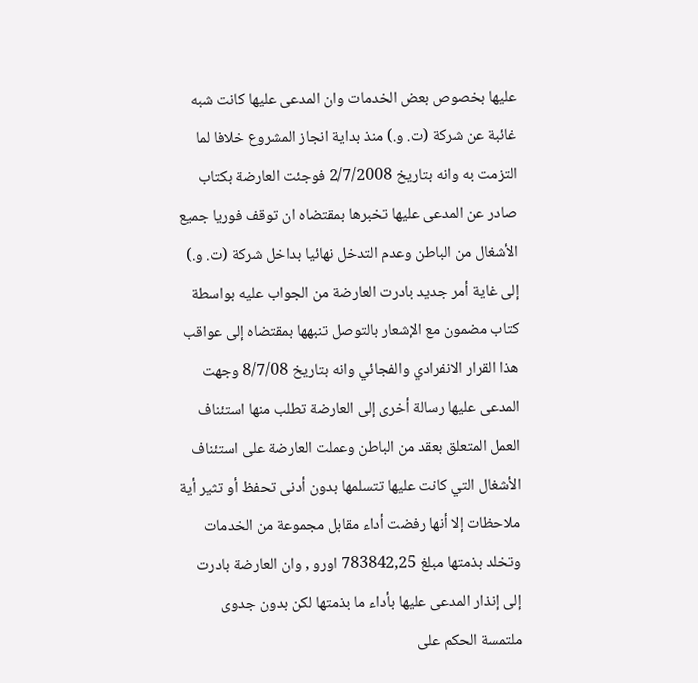عليها بخصوص بعض الخدمات وان المدعى عليها كانت شبه غائبة عن شركة (ت. و.) منذ بداية انجاز المشروع خلافا لما التزمت به وانه بتاريخ 2/7/2008 فوجئت العارضة بكتاب صادر عن المدعى عليها تخبرها بمقتضاه ان توقف فوريا جميع الأشغال من الباطن وعدم التدخل نهائيا بداخل شركة (ت. و.) إلى غاية أمر جديد بادرت العارضة من الجواب عليه بواسطة كتاب مضمون مع الإشعار بالتوصل تنبهها بمقتضاه إلى عواقب هذا القرار الانفرادي والفجائي وانه بتاريخ 8/7/08 وجهت المدعى عليها رسالة أخرى إلى العارضة تطلب منها استئناف العمل المتعلق بعقد من الباطن وعملت العارضة على استئناف الأشغال التي كانت عليها تتسلمها بدون أدنى تحفظ أو تثير أية ملاحظات إلا أنها رفضت أداء مقابل مجموعة من الخدمات وتخلد بذمتها مبلغ 783842,25 اورو , وان العارضة بادرت إلى إنذار المدعى عليها بأداء ما بذمتها لكن بدون جدوى ملتمسة الحكم على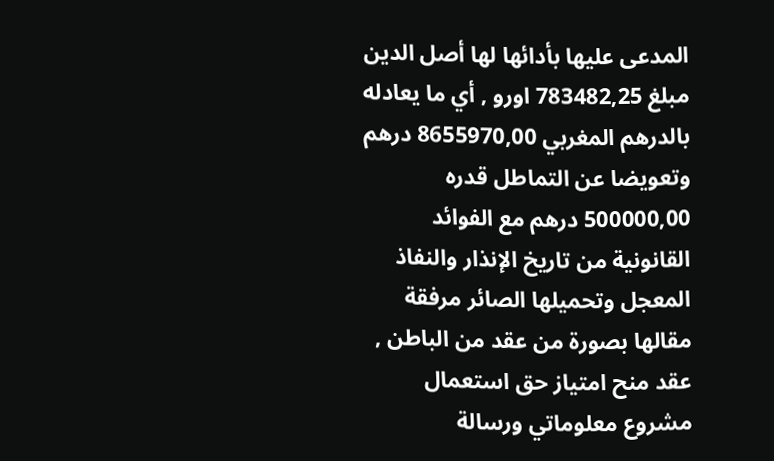المدعى عليها بأدائها لها أصل الدين مبلغ 783482,25 اورو , أي ما يعادله بالدرهم المغربي 8655970,00 درهم وتعويضا عن التماطل قدره 500000,00 درهم مع الفوائد القانونية من تاريخ الإنذار والنفاذ المعجل وتحميلها الصائر مرفقة مقالها بصورة من عقد من الباطن , عقد منح امتياز حق استعمال مشروع معلوماتي ورسالة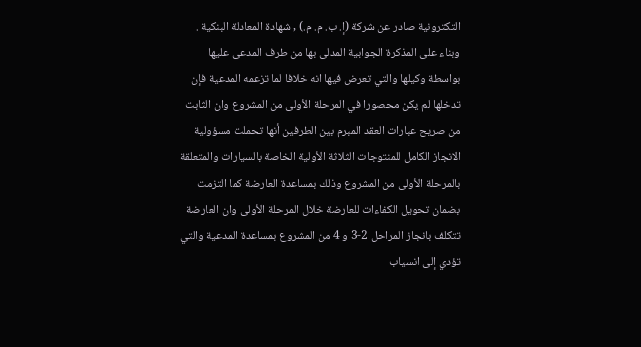التكترونية صادر عن شركة (إ. ب. م. م.) , شهادة المعادلة البنكية .
وبناء على المذكرة الجوابية المدلى بها من طرف المدعى عليها بواسطة وكيلها والتي تعرض فيها انه خلافا لما تزعمه المدعية فإن تدخلها لم يكن محصورا في المرحلة الأولى من المشروع وان الثابت من صريح عبارات العقد المبرم بين الطرفين أنها تحملت مسؤولية الانجاز الكامل للمنتوجات الثلاثة الأولية الخاصة بالسيارات والمتعلقة بالمرحلة الأولى من المشروع وذلك بمساعدة العارضة كما التزمت بضمان تحويل الكفاءات للعارضة خلال المرحلة الأولى وان العارضة تتكلف بانجاز المراحل 2-3 و 4 من المشروع بمساعدة المدعية والتي تؤدي إلى انسياب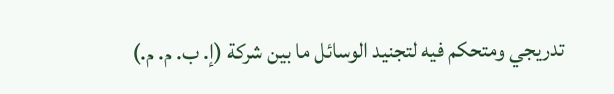تدريجي ومتحكم فيه لتجنيد الوسائل ما بين شركة (إ. ب. م. م.)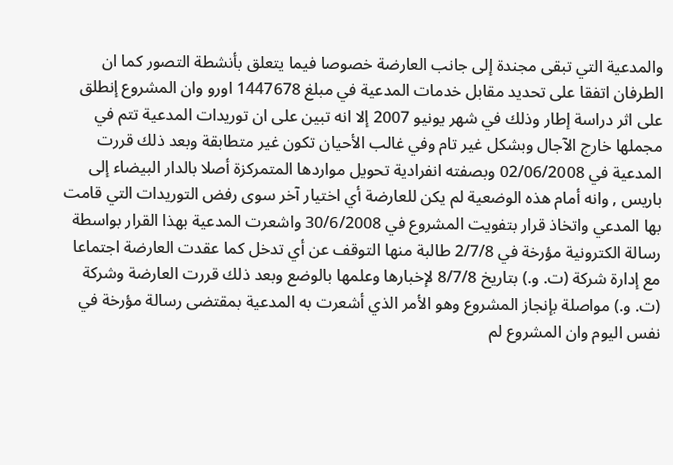والمدعية التي تبقى مجندة إلى جانب العارضة خصوصا فيما يتعلق بأنشطة التصور كما ان الطرفان اتفقا على تحديد مقابل خدمات المدعية في مبلغ 1447678 اورو وان المشروع إنطلق على اثر دراسة إطار وذلك في شهر يونيو 2007 إلا انه تبين على ان توريدات المدعية تتم في مجملها خارج الآجال وبشكل غير تام وفي غالب الأحيان تكون غير متطابقة وبعد ذلك قررت المدعية في 02/06/2008 وبصفته انفرادية تحويل مواردها المتمركزة أصلا بالدار البيضاء إلى باريس , وانه أمام هذه الوضعية لم يكن للعارضة أي اختيار آخر سوى رفض التوريدات التي قامت بها المدعي واتخاذ قرار بتفويت المشروع في 30/6/2008 واشعرت المدعية بهذا القرار بواسطة رسالة الكترونية مؤرخة في 2/7/8 طالبة منها التوقف عن أي تدخل كما عقدت العارضة اجتماعا مع إدارة شركة (ت. و.) بتاريخ 8/7/8 لإخبارها وعلمها بالوضع وبعد ذلك قررت العارضة وشركة (ت. و.) مواصلة بإنجاز المشروع وهو الأمر الذي أشعرت به المدعية بمقتضى رسالة مؤرخة في نفس اليوم وان المشروع لم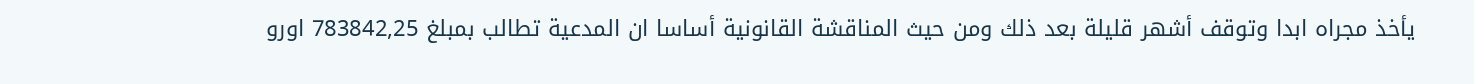يأخذ مجراه ابدا وتوقف أشهر قليلة بعد ذلك ومن حيث المناقشة القانونية أساسا ان المدعية تطالب بمبلغ 783842,25 اورو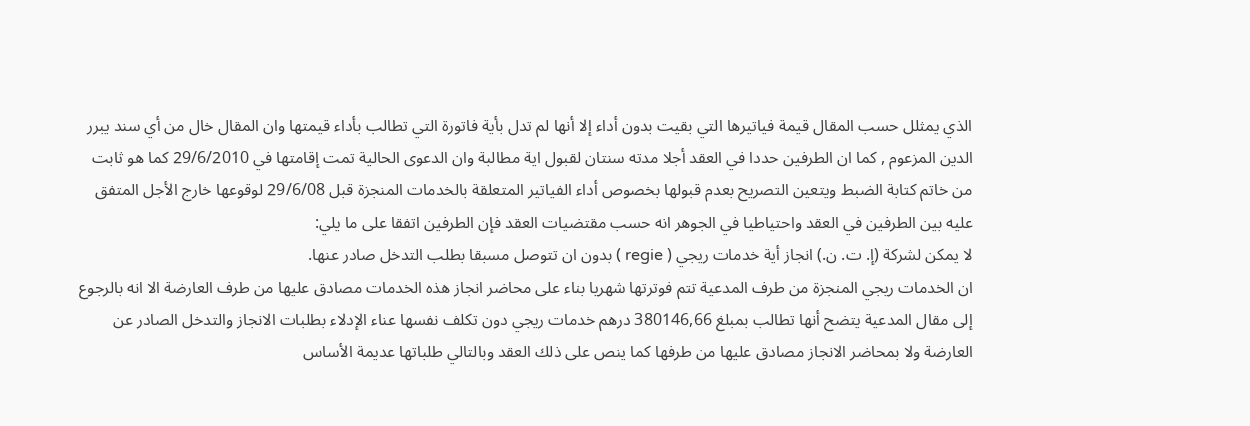الذي يمثلل حسب المقال قيمة فياتيرها التي بقيت بدون أداء إلا أنها لم تدل بأية فاتورة التي تطالب بأداء قيمتها وان المقال خال من أي سند يبرر الدين المزعوم , كما ان الطرفين حددا في العقد أجلا مدته سنتان لقبول اية مطالبة وان الدعوى الحالية تمت إقامتها في 29/6/2010 كما هو ثابت من خاتم كتابة الضبط ويتعين التصريح بعدم قبولها بخصوص أداء الفياتير المتعلقة بالخدمات المنجزة قبل 29/6/08 لوقوعها خارج الأجل المتفق عليه بين الطرفين في العقد واحتياطيا في الجوهر انه حسب مقتضيات العقد فإن الطرفين اتفقا على ما يلي:
لا يمكن لشركة (إ. ت. ن.) انجاز أية خدمات ريجي ( regie ) بدون ان تتوصل مسبقا بطلب التدخل صادر عنها.
ان الخدمات ريجي المنجزة من طرف المدعية تتم فوترتها شهريا بناء على محاضر انجاز هذه الخدمات مصادق عليها من طرف العارضة الا انه بالرجوع إلى مقال المدعية يتضح أنها تطالب بمبلغ 380146,66 درهم خدمات ريجي دون تكلف نفسها عناء الإدلاء بطلبات الانجاز والتدخل الصادر عن العارضة ولا بمحاضر الانجاز مصادق عليها من طرفها كما ينص على ذلك العقد وبالتالي طلباتها عديمة الأساس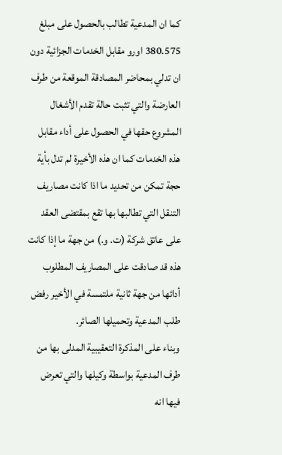كما ان المدعية تطالب بالحصول على مبلغ 380.575 اورو مقابل الخدمات الجزائية دون ان تدلي بمحاضر المصادقة الموقعة من طرف العارضة والتي تثبت حالة تقدم الأشغال المشروع حقها في الحصول على أداء مقابل هذه الخدمات كما ان هذه الأخيرة لم تدل بأية حجة تمكن من تحديد ما اذا كانت مصاريف التنقل التي تطالبها بها تقع بمقتضى العقد على عاتق شركة (ت. و.) من جهة ما إذا كانت هذه قد صادقت على المصاريف المطلوب أدائها من جهة ثانية ملتمسة في الأخير رفض طلب المدعية وتحميلها الصائر.
وبناء على المذكرة التعقيبية المدلى بها من طرف المدعية بواسطة وكيلها والتي تعرض فيها انه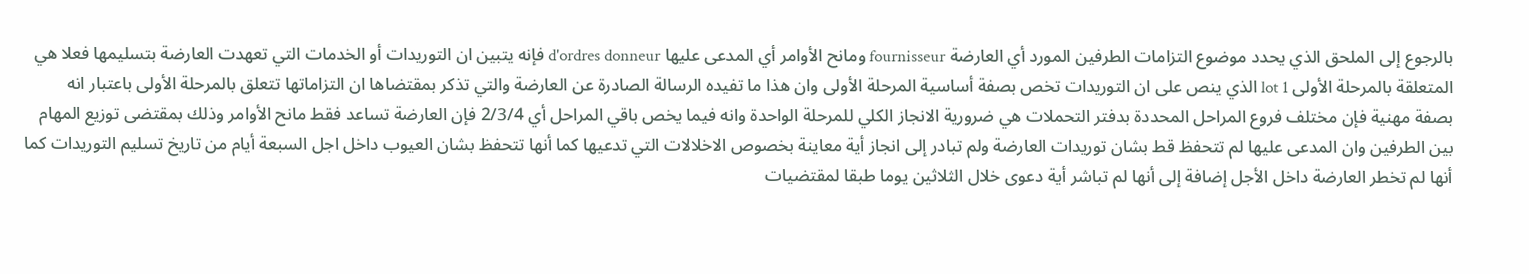بالرجوع إلى الملحق الذي يحدد موضوع التزامات الطرفين المورد أي العارضة fournisseur ومانح الأوامر أي المدعى عليها d'ordres donneur فإنه يتبين ان التوريدات أو الخدمات التي تعهدت العارضة بتسليمها فعلا هي المتعلقة بالمرحلة الأولى lot 1 الذي ينص على ان التوريدات تخص بصفة أساسية المرحلة الأولى وان هذا ما تفيده الرسالة الصادرة عن العارضة والتي تذكر بمقتضاها ان التزاماتها تتعلق بالمرحلة الأولى باعتبار انه بصفة مهنية فإن مختلف فروع المراحل المحددة بدفتر التحملات هي ضرورية الانجاز الكلي للمرحلة الواحدة وانه فيما يخص باقي المراحل أي 2/3/4 فإن العارضة تساعد فقط مانح الأوامر وذلك بمقتضى توزيع المهام بين الطرفين وان المدعى عليها لم تتحفظ قط بشان توريدات العارضة ولم تبادر إلى انجاز أية معاينة بخصوص الاخلالات التي تدعيها كما أنها تتحفظ بشان العيوب داخل اجل السبعة أيام من تاريخ تسليم التوريدات كما أنها لم تخطر العارضة داخل الأجل إضافة إلى أنها لم تباشر أية دعوى خلال الثلاثين يوما طبقا لمقتضيات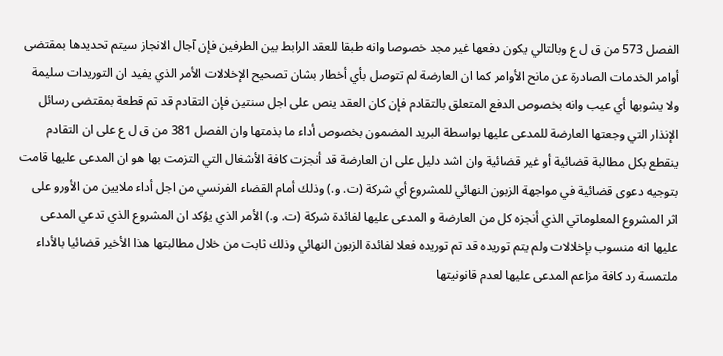الفصل 573 من ق ل ع وبالتالي يكون دفعها غير مجد خصوصا وانه طبقا للعقد الرابط بين الطرفين فإن آجال الانجاز سيتم تحديدها بمقتضى أوامر الخدمات الصادرة عن مانح الأوامر كما ان العارضة لم تتوصل بأي أخطار بشان تصحيح الإخلالات الأمر الذي يفيد ان التوريدات سليمة ولا يشوبها أي عيب وانه بخصوص الدفع المتعلق بالتقادم فإن كان العقد ينص على اجل سنتين فإن التقادم قد تم قطعة بمقتضى رسائل الإنذار التي وجعتها العارضة للمدعى عليها بواسطة البريد المضمون بخصوص أداء ما بذمتها وان الفصل 381 من ق ل ع على ان التقادم ينقطع بكل مطالبة قضائية أو غير قضائية وان اشد دليل على ان العارضة قد أنجزت كافة الأشغال التي التزمت بها هو ان المدعى عليها قامت بتوجيه دعوى قضائية في مواجهة الزبون النهائي للمشروع أي شركة (ت. و.) وذلك أمام القضاء الفرنسي من اجل أداء ملايين من الأورو على اثر المشروع المعلوماتي الذي أنجزه كل من العارضة و المدعى عليها لفائدة شركة (ت. و.) الأمر الذي يؤكد ان المشروع الذي تدعي المدعى عليها انه منسوب بإخلالات ولم يتم توريده قد تم توريده فعلا لفائدة الزبون النهائي وذلك ثابت من خلال مطالبتها هذا الأخير قضائيا بالأداء ملتمسة رد كافة مزاعم المدعى عليها لعدم قانونيتها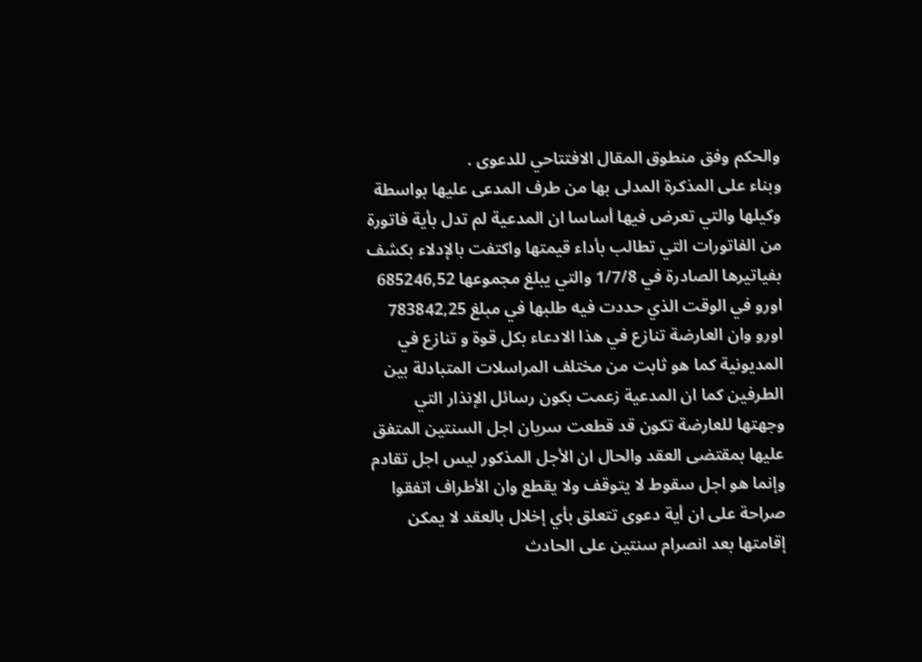والحكم وفق منطوق المقال الافتتاحي للدعوى .
وبناء على المذكرة المدلى بها من طرف المدعى عليها بواسطة وكيلها والتي تعرض فيها أساسا ان المدعية لم تدل بأية فاتورة من الفاتورات التي تطالب بأداء قيمتها واكتفت بالإدلاء بكشف بفياتيرها الصادرة في 1/7/8 والتي يبلغ مجموعها 685246,52 اورو في الوقت الذي حددت فيه طلبها في مبلغ 783842,25 اورو وان العارضة تنازع في هذا الادعاء بكل قوة و تنازع في المديونية كما هو ثابت من مختلف المراسلات المتبادلة بين الطرفين كما ان المدعية زعمت بكون رسائل الإنذار التي وجهتها للعارضة تكون قد قطعت سريان اجل السنتين المتفق عليها بمقتضى العقد والحال ان الأجل المذكور ليس اجل تقادم وإنما هو اجل سقوط لا يتوقف ولا يقطع وان الأطراف اتفقوا صراحة على ان أية دعوى تتعلق بأي إخلال بالعقد لا يمكن إقامتها بعد انصرام سنتين على الحادث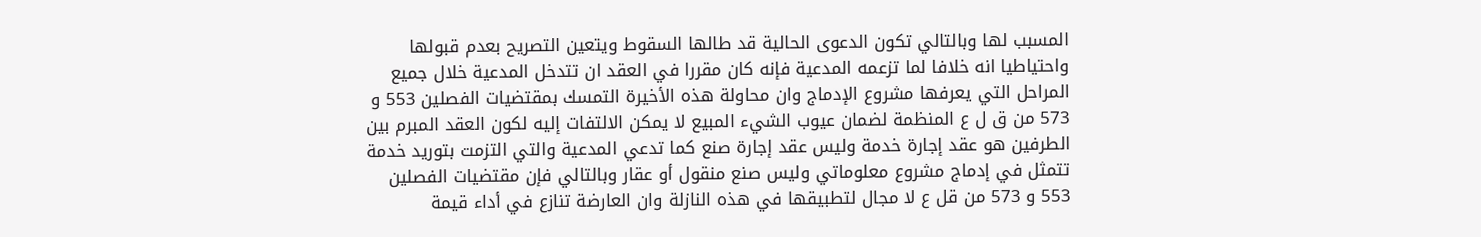المسبب لها وبالتالي تكون الدعوى الحالية قد طالها السقوط ويتعين التصريح بعدم قبولها واحتياطيا انه خلافا لما تزعمه المدعية فإنه كان مقررا في العقد ان تتدخل المدعية خلال جميع المراحل التي يعرفها مشروع الإدماج وان محاولة هذه الأخيرة التمسك بمقتضيات الفصلين 553 و 573 من ق ل ع المنظمة لضمان عيوب الشيء المبيع لا يمكن الالتفات إليه لكون العقد المبرم بين الطرفين هو عقد إجارة خدمة وليس عقد إجارة صنع كما تدعي المدعية والتي التزمت بتوريد خدمة تتمثل في إدماج مشروع معلوماتي وليس صنع منقول أو عقار وبالتالي فإن مقتضيات الفصلين 553 و 573 من قل ع لا مجال لتطبيقها في هذه النازلة وان العارضة تنازع في أداء قيمة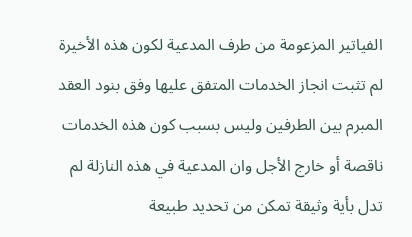الفياتير المزعومة من طرف المدعية لكون هذه الأخيرة لم تثبت انجاز الخدمات المتفق عليها وفق بنود العقد المبرم بين الطرفين وليس بسبب كون هذه الخدمات ناقصة أو خارج الأجل وان المدعية في هذه النازلة لم تدل بأية وثيقة تمكن من تحديد طبيعة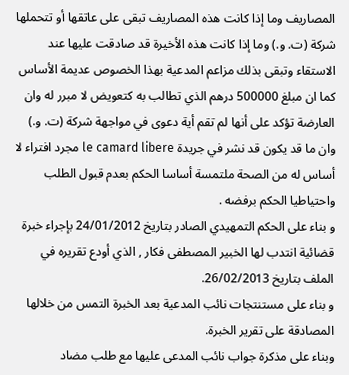المصاريف وما إذا كانت هذه المصاريف تبقى على عاتقها أو تتحملها شركة (ت. و.) وما إذا كانت هذه الأخيرة قد صادقت عليها عند الاستقاء وتبقى بذلك مزاعم المدعية بهذا الخصوص عديمة الأساس كما ان مبلغ 500000 درهم الذي تطالب به كتعويض لا مبرر له وان العارضة تؤكد على أنها لم تقم أية دعوى في مواجهة شركة (ت. و.) وان ما قد يكون قد نشر في جريدة le camard libere مجرد افتراء لا أساس له من الصحة ملتمسة أساسا الحكم بعدم قبول الطلب واحتياطيا الحكم برفضه .
و بناء على الحكم التمهيدي الصادر بتاريخ 24/01/2012 بإجراء خبرة قضائية انتدب لها الخبير المصطفى فكار , الذي أودع تقريره في الملف بتاريخ 26/02/2013.
و بناء على مستنتجات نائب المدعية بعد الخبرة التمس من خلالها المصادقة على تقرير الخبرة.
وبناء على مذكرة جواب نائب المدعى عليها مع طلب مضاد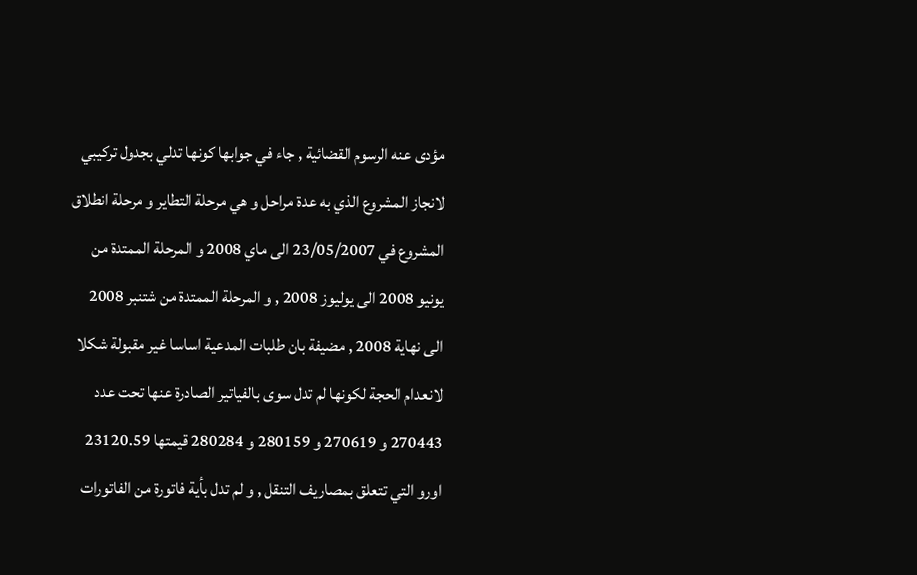مؤدى عنه الرسوم القضائية , جاء في جوابها كونها تدلي بجدول تركيبي لانجاز المشروع الذي به عدة مراحل و هي مرحلة التطاير و مرحلة انطلاق المشروع في 23/05/2007 الى ماي 2008 و المرحلة الممتدة من يونيو 2008 الى يوليوز 2008 , و المرحلة الممتدة من شتنبر 2008 الى نهاية 2008 , مضيفة بان طلبات المدعية اساسا غير مقبولة شكلا لانعدام الحجة لكونها لم تدل سوى بالفياتير الصادرة عنها تحت عدد 270443 و 270619 و 280159 و 280284 قيمتها 23120.59 اورو التي تتعلق بمصاريف التنقل , و لم تدل بأية فاتورة من الفاتورات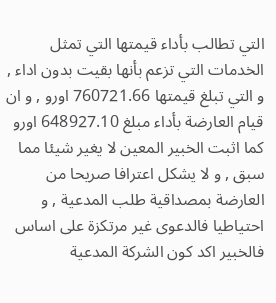التي تطالب بأداء قيمتها التي تمثل الخدمات التي تزعم بأنها بقيت بدون اداء , و التي تبلغ قيمتها 760721.66 اورو , و ان قيام العارضة بأداء مبلغ 648927.10 اورو كما اثبت الخبير المعين لا يغير شيئا مما سبق , و لا يشكل اعترافا صريحا من العارضة بمصداقية طلب المدعية , و احتياطيا فالدعوى غير مرتكزة على اساس فالخبير اكد كون الشركة المدعية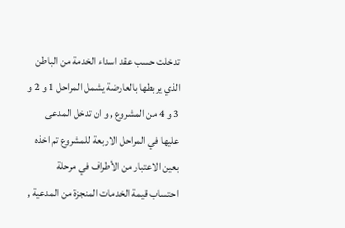تدخلت حسب عقد اسداء الخدمة من الباطن الذي يربطها بالعارضة يشمل المراحل 1 و 2 و 3 و 4 من المشروع , و ان تدخل المدعى عليها في المراحل الاربعة للمشروع تم اخذه بعين الاعتبار من الأطراف في مرحلة احتساب قيمة الخدمات المنجزة من المدعية ,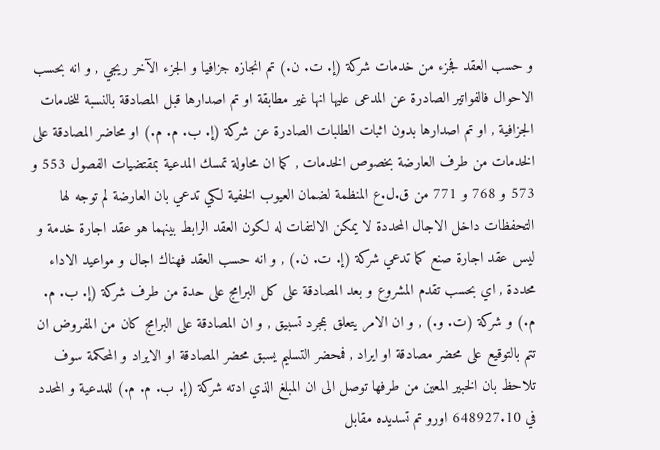و حسب العقد فجزء من خدمات شركة (إ. ت. ن.) تم انجازه جزافيا و الجزء الآخر ريجي , و انه بحسب الاحوال فالفواتير الصادرة عن المدعى عليها انها غير مطابقة او تم اصدارها قبل المصادقة بالنسبة للخدمات الجزافية , او تم اصدارها بدون اثبات الطلبات الصادرة عن شركة (إ. ب. م. م.) او محاضر المصادقة على الخدمات من طرف العارضة بخصوص الخدمات , كما ان محاولة تمسك المدعية بمقتضيات الفصول 553 و 573 و 768 و 771 من ق.ل.ع المنظمة لضمان العيوب الخفية لكي تدعي بان العارضة لم توجه لها التحفظات داخل الاجال المحددة لا يمكن الالتفات له لكون العقد الرابط بينهما هو عقد اجارة خدمة و ليس عقد اجارة صنع كما تدعي شركة (إ. ت. ن.) , و انه حسب العقد فهناك اجال و مواعيد الاداء محددة , اي بحسب تقدم المشروع و بعد المصادقة على كل البرامج على حدة من طرف شركة (إ. ب. م. م.) و شركة (ت. و.) , و ان الامر يتعلق بمجرد تسبيق , و ان المصادقة على البرامج كان من المفروض ان تتم بالتوقيع على محضر مصادقة او ايراد , فمحضر التسليم يسبق محضر المصادقة او الايراد و المحكمة سوف تلاحظ بان الخبير المعين من طرفها توصل الى ان المبلغ الذي ادته شركة (إ. ب. م. م.) للمدعية و المحدد في 648927.10 اورو تم تسديده مقابل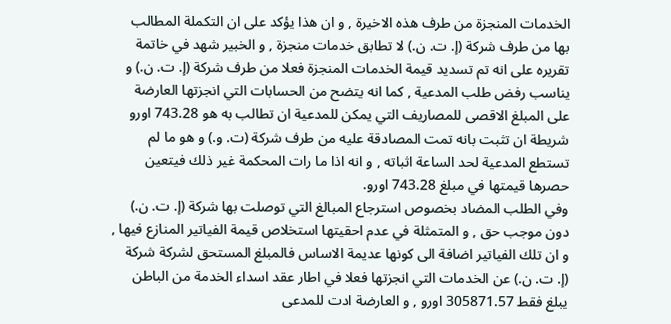الخدمات المنجزة من طرف هذه الاخيرة , و ان هذا يؤكد على ان التكملة المطالب بها من طرف شركة (إ. ت. ن.) لا تطابق خدمات منجزة , و الخبير شهد في خاتمة تقريره على انه تم تسديد قيمة الخدمات المنجزة فعلا من طرف شركة (إ. ت. ن.) و يناسب رفض طلب المدعية , كما انه يتضح من الحسابات التي انجزتها العارضة على المبلغ الاقصى للمصاريف التي يمكن للمدعية ان تطالب به هو 743.28 اورو شريطة ان تثبت بانه تمت المصادقة عليه من طرف شركة (ت. و.) و هو ما لم تستطع المدعية لحد الساعة اثباته , و انه اذا ما رات المحكمة غير ذلك فيتعين حصرها قيمتها في مبلغ 743.28 اورو.
وفي الطلب المضاد بخصوص استرجاع المبالغ التي توصلت بها شركة (إ. ت. ن.) دون موجب حق , و المتمثلة في عدم احقيتها استخلاص قيمة الفياتير المنازع فيها , و ان تلك الفياتير اضافة الى كونها عديمة الاساس فالمبلغ المستحق لشركة شركة (إ. ت. ن.) عن الخدمات التي انجزتها فعلا في اطار عقد اسداء الخدمة من الباطن يبلغ فقط 305871.57 اورو , و العارضة ادت للمدعى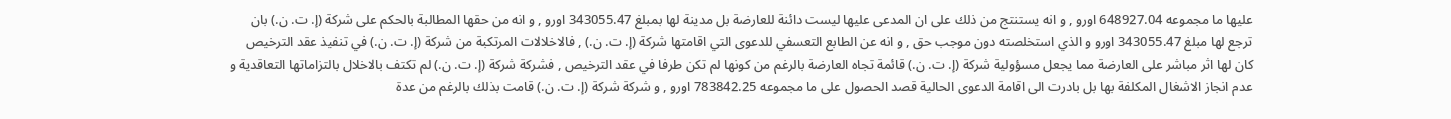عليها ما مجموعه 648927.04 اورو , و انه يستنتج من ذلك على ان المدعى عليها ليست دائنة للعارضة بل مدينة لها بمبلغ 343055.47 اورو , و انه من حقها المطالبة بالحكم على شركة (إ. ت. ن.) بان ترجع لها مبلغ 343055.47 اورو و الذي استخلصته دون موجب حق , و انه عن الطابع التعسفي للدعوى التي اقامتها شركة (إ. ت. ن.) , فالاخلالات المرتكبة من شركة (إ. ت. ن.) في تنفيذ عقد الترخيص كان لها اثر مباشر على العارضة مما يجعل مسؤولية شركة (إ. ت. ن.) قائمة تجاه العارضة بالرغم من كونها لم تكن طرفا في عقد الترخيص , فشركة شركة (إ. ت. ن.) لم تكتف بالاخلال بالتزاماتها التعاقدية و عدم انجاز الاشغال المكلفة بها بل بادرت الى اقامة الدعوى الحالية قصد الحصول على ما مجموعه 783842.25 اورو , و شركة شركة (إ. ت. ن.) قامت بذلك بالرغم من عدة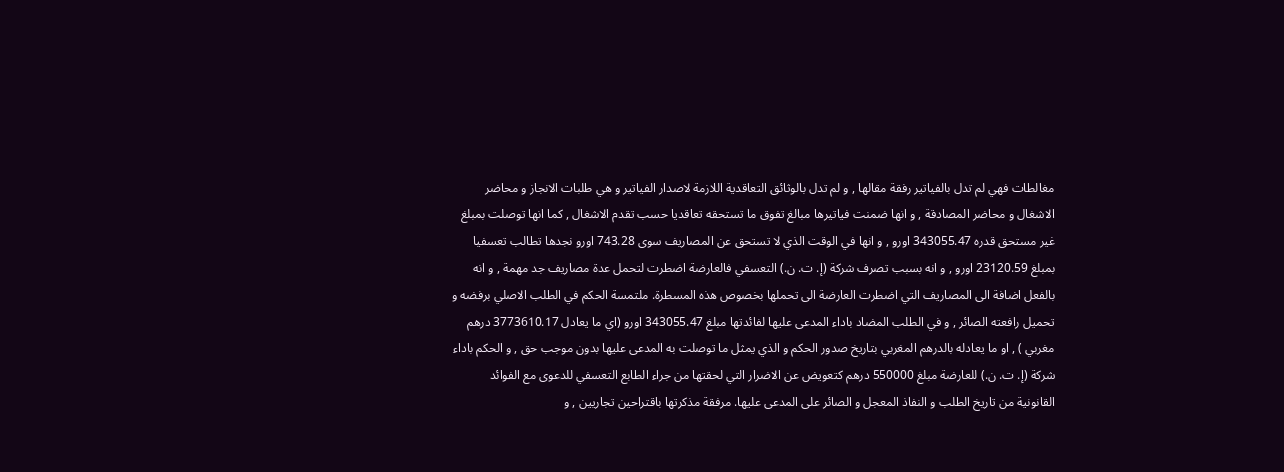مغالطات فهي لم تدل بالفياتير رفقة مقالها , و لم تدل بالوثائق التعاقدية اللازمة لاصدار الفياتير و هي طلبات الانجاز و محاضر الاشغال و محاضر المصادقة , و انها ضمنت فياتيرها مبالغ تفوق ما تستحقه تعاقديا حسب تقدم الاشغال , كما انها توصلت بمبلغ غير مستحق قدره 343055.47 اورو , و انها في الوقت الذي لا تستحق عن المصاريف سوى 743.28 اورو نجدها تطالب تعسفيا بمبلغ 23120.59 اورو , و انه بسبب تصرف شركة (إ. ت. ن.) التعسفي فالعارضة اضطرت لتحمل عدة مصاريف جد مهمة , و انه بالفعل اضافة الى المصاريف التي اضطرت العارضة الى تحملها بخصوص هذه المسطرة. ملتمسة الحكم في الطلب الاصلي برفضه و تحميل رافعته الصائر , و في الطلب المضاد باداء المدعى عليها لفائدتها مبلغ 343055.47 اورو (اي ما يعادل 3773610.17 درهم مغربي ) , او ما يعادله بالدرهم المغربي بتاريخ صدور الحكم و الذي يمثل ما توصلت به المدعى عليها بدون موجب حق , و الحكم باداء شركة (إ. ت. ن.) للعارضة مبلغ 550000 درهم كتعويض عن الاضرار التي لحقتها من جراء الطابع التعسفي للدعوى مع الفوائد القانونية من تاريخ الطلب و النفاذ المعجل و الصائر على المدعى عليها. مرفقة مذكرتها باقتراحين تجاريين , و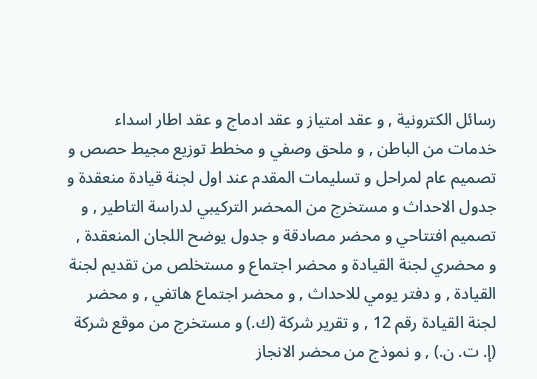رسائل الكترونية , و عقد امتياز و عقد ادماج و عقد اطار اسداء خدمات من الباطن , و ملحق وصفي و مخطط توزيع مجيط حصص و تصميم عام لمراحل و تسليمات المقدم عند اول لجنة قيادة منعقدة و جدول الاحداث و مستخرج من المحضر التركيبي لدراسة التاطير , و تصميم افتتاحي و محضر مصادقة و جدول يوضح اللجان المنعقدة , و محضري لجنة القيادة و محضر اجتماع و مستخلص من تقديم لجنة القيادة , و دفتر يومي للاحداث , و محضر اجتماع هاتفي , و محضر لجنة القيادة رقم 12 , و تقرير شركة (ك.) و مستخرج من موقع شركة (إ. ت. ن.) , و نموذج من محضر الانجاز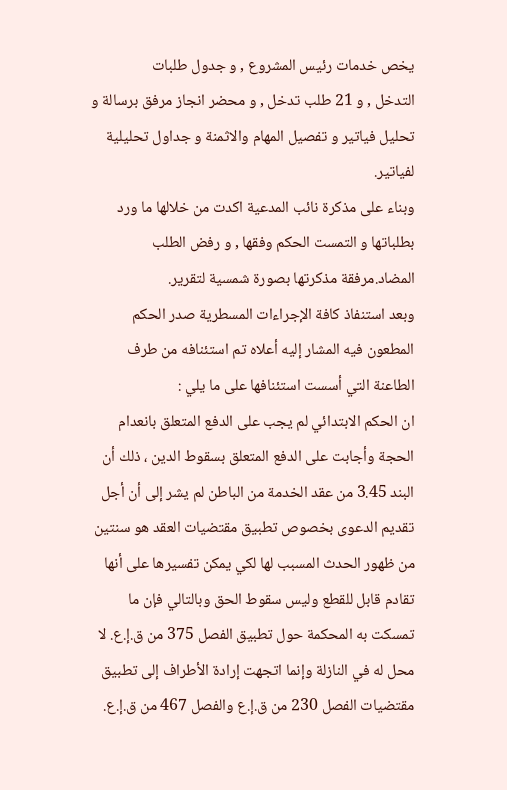يخص خدمات رئيس المشروع , و جدول طلبات
التدخل , و 21 طلب تدخل , و محضر انجاز مرفق برسالة و تحليل فياتير و تفصيل المهام والاثمنة و جداول تحليلية لفياتير.
وبناء على مذكرة نائب المدعية اكدت من خلالها ما ورد بطلباتها و التمست الحكم وفقها , و رفض الطلب المضاد.مرفقة مذكرتها بصورة شمسية لتقرير.
وبعد استنفاذ كافة الإجراءات المسطرية صدر الحكم المطعون فيه المشار إليه أعلاه تم استئنافه من طرف الطاعنة التي أسست استئنافها على ما يلي :
ان الحكم الابتدائي لم يجب على الدفع المتعلق بانعدام الحجة وأجابت على الدفع المتعلق بسقوط الدين ، ذلك أن البند 3.45 من عقد الخدمة من الباطن لم يشر إلى أن أجل تقديم الدعوى بخصوص تطبيق مقتضيات العقد هو سنتين من ظهور الحدث المسبب لها لكي يمكن تفسيرها على أنها تقادم قابل للقطع وليس سقوط الحق وبالتالي فإن ما تمسكت به المحكمة حول تطبيق الفصل 375 من ق.إ.ع. لا محل له في النازلة وإنما اتجهت إرادة الأطراف إلى تطبيق مقتضيات الفصل 230 من ق.إ.ع والفصل 467 من ق.إ.ع.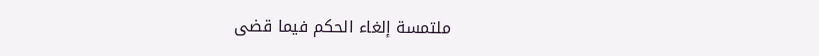ملتمسة إلغاء الحكم فيما قضى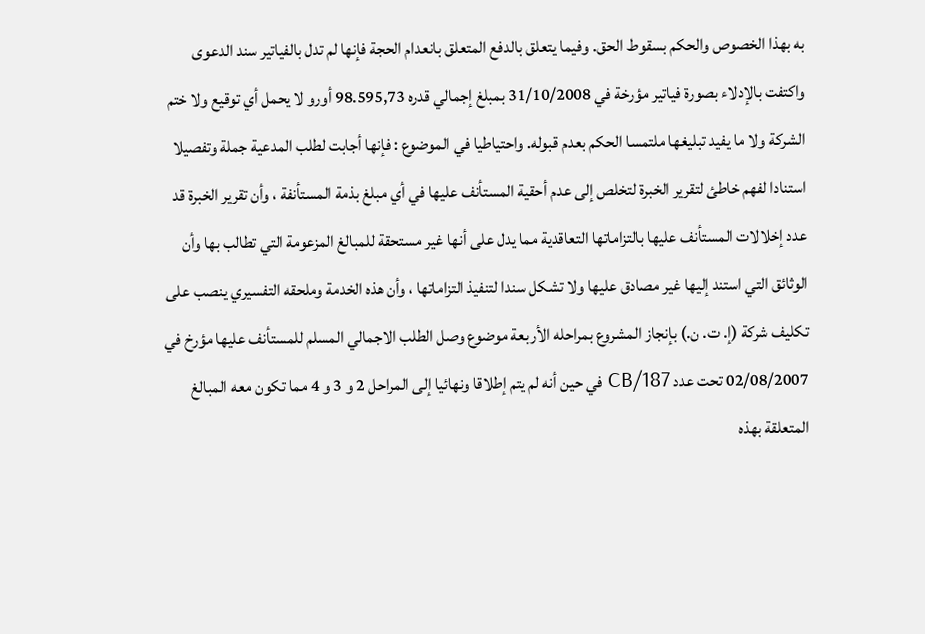به بهذا الخصوص والحكم بسقوط الحق. وفيما يتعلق بالدفع المتعلق بانعدام الحجة فإنها لم تدل بالفياتير سند الدعوى واكتفت بالإدلاء بصورة فياتير مؤرخة في 31/10/2008 بمبلغ إجمالي قدره 98.595,73 أورو لا يحمل أي توقيع ولا ختم الشركة ولا ما يفيد تبليغها ملتمسا الحكم بعدم قبوله. واحتياطيا في الموضوع : فإنها أجابت لطلب المدعية جملة وتفصيلا استنادا لفهم خاطئ لتقرير الخبرة لتخلص إلى عدم أحقية المستأنف عليها في أي مبلغ بذمة المستأنفة ، وأن تقرير الخبرة قد عدد إخلالات المستأنف عليها بالتزاماتها التعاقدية مما يدل على أنها غير مستحقة للمبالغ المزعومة التي تطالب بها وأن الوثائق التي استند إليها غير مصادق عليها ولا تشكل سندا لتنفيذ التزاماتها ، وأن هذه الخدمة وملحقه التفسيري ينصب على تكليف شركة (إ. ت. ن.) بإنجاز المشروع بمراحله الأربعة موضوع وصل الطلب الاجمالي المسلم للمستأنف عليها مؤرخ في 02/08/2007 تحت عدد 187/CB في حين أنه لم يتم إطلاقا ونهائيا إلى المراحل 2 و 3 و 4 مما تكون معه المبالغ المتعلقة بهذه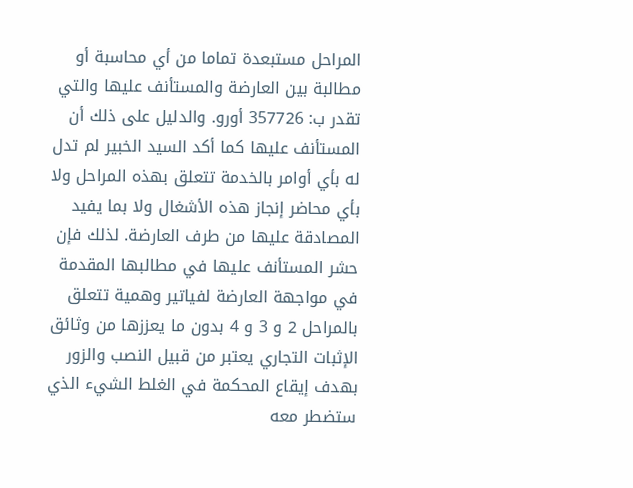المراحل مستبعدة تماما من أي محاسبة أو مطالبة بين العارضة والمستأنف عليها والتي تقدر ب: 357726 أورو. والدليل على ذلك أن المستأنف عليها كما أكد السيد الخبير لم تدل له بأي أوامر بالخدمة تتعلق بهذه المراحل ولا بأي محاضر إنجاز هذه الأشغال ولا بما يفيد المصادقة عليها من طرف العارضة. لذلك فإن حشر المستأنف عليها في مطالبها المقدمة في مواجهة العارضة لفياتير وهمية تتعلق بالمراحل 2 و 3 و 4 بدون ما يعززها من وثائق الإثبات التجاري يعتبر من قبيل النصب والزور بهدف إيقاع المحكمة في الغلط الشيء الذي ستضطر معه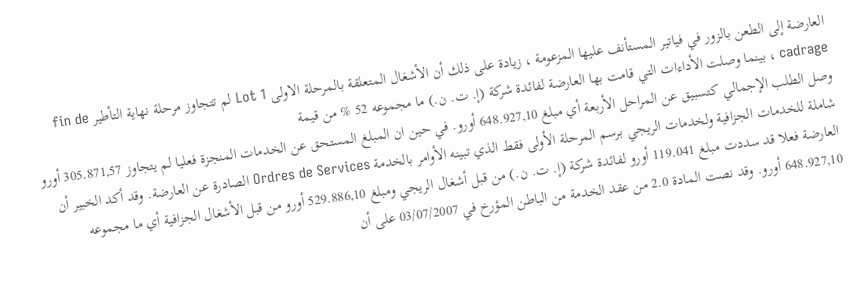العارضة إلى الطعن بالزور في فياتير المستأنف عليها المزعومة ، زيادة على ذلك أن الأشغال المتعلقة بالمرحلة الاولى Lot 1 لم تتجاوز مرحلة نهاية التأطير fin de cadrage ، بينما وصلت الأداءات التي قامت بها العارضة لفائدة شركة (إ. ت. ن.) ما مجموعه 52 % من قيمة
وصل الطلب الإجمالي كتسبيق عن المراحل الأربعة أي مبلغ 648.927,10 أورو. في حين ان المبلغ المستحق عن الخدمات المنجزة فعليا لم يتجاوز 305.871,57 أورو شاملة للخدمات الجزافية ولخدمات الريجي برسم المرحلة الأولى فقط الذي تبينه الأوامر بالخدمة Ordres de Services الصادرة عن العارضة. وقد أكد الخبير أن العارضة فعلا قد سددت مبلغ 119.041 أورو لفائدة شركة (إ. ت. ن.) من قبل أشغال الريجي ومبلغ 529.886,10 أورو من قبل الأشغال الجزافية أي ما مجموعه 648.927,10 أورو. وقد نصت المادة 2.0 من عقد الخدمة من الباطن المؤرخ في 03/07/2007 على أن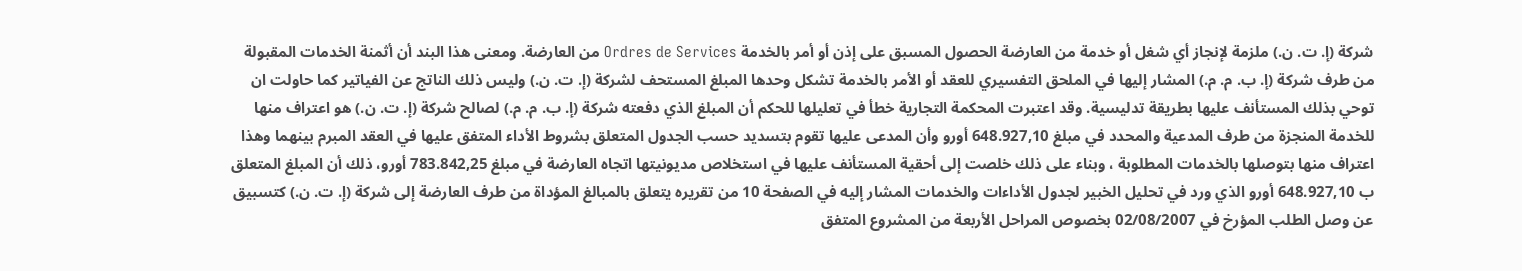شركة (إ. ت. ن.) ملزمة لإنجاز أي شغل أو خدمة من العارضة الحصول المسبق على إذن أو أمر بالخدمة Ordres de Services من العارضة. ومعنى هذا البند أن أثمنة الخدمات المقبولة من طرف شركة (إ. ب. م. م.) المشار إليها في الملحق التفسيري للعقد أو الأمر بالخدمة تشكل وحدها المبلغ المستحف لشركة (إ. ت. ن.) وليس ذلك الناتج عن الفياتير كما حاولت ان توحي بذلك المستأنف عليها بطريقة تدليسية. وقد اعتبرت المحكمة التجارية خطأ في تعليلها للحكم أن المبلغ الذي دفعته شركة (إ. ب. م. م.) لصالح شركة (إ. ت. ن.) هو اعتراف منها للخدمة المنجزة من طرف المدعية والمحدد في مبلغ 648.927,10 أورو وأن المدعى عليها تقوم بتسديد حسب الجدول المتعلق بشروط الأداء المتفق عليها في العقد المبرم بينهما وهذا اعتراف منها بتوصلها بالخدمات المطلوبة ، وبناء على ذلك خلصت إلى أحقية المستأنف عليها في استخلاص مديونيتها اتجاه العارضة في مبلغ 783.842,25 أورو، ذلك أن المبلغ المتعلق ب 648.927,10 أورو الذي ورد في تحليل الخبير لجدول الأداءات والخدمات المشار إليه في الصفحة 10 من تقريره يتعلق بالمبالغ المؤداة من طرف العارضة إلى شركة (إ. ت. ن.) كتسبيق عن وصل الطلب المؤرخ في 02/08/2007 بخصوص المراحل الأربعة من المشروع المتفق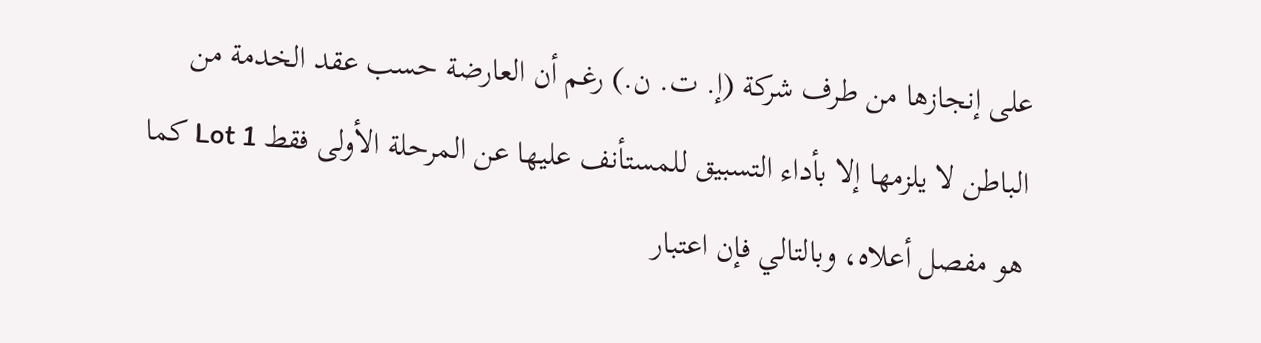على إنجازها من طرف شركة (إ. ت. ن.) رغم أن العارضة حسب عقد الخدمة من الباطن لا يلزمها إلا بأداء التسبيق للمستأنف عليها عن المرحلة الأولى فقط Lot 1 كما هو مفصل أعلاه، وبالتالي فإن اعتبار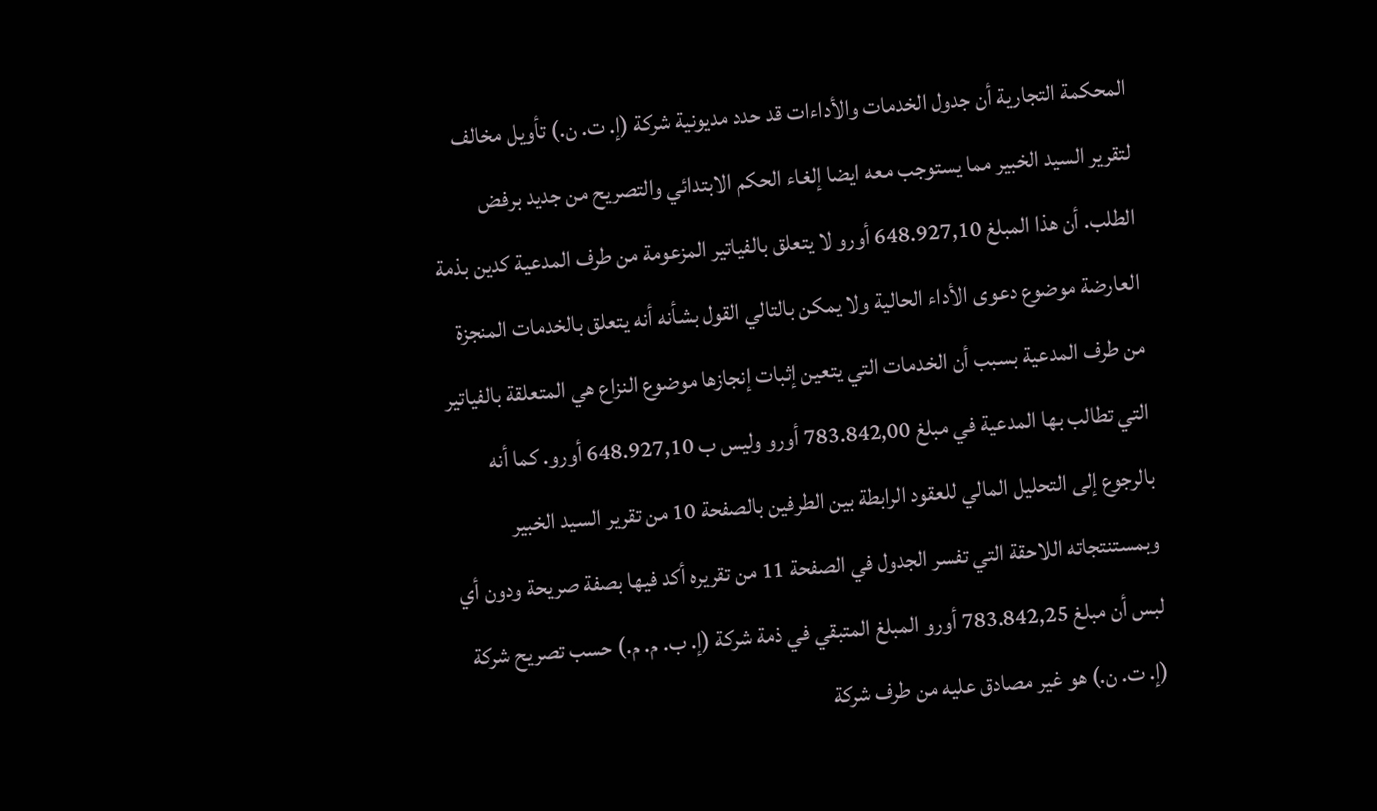المحكمة التجارية أن جدول الخدمات والأداءات قد حدد مديونية شركة (إ. ت. ن.) تأويل مخالف لتقرير السيد الخبير مما يستوجب معه ايضا إلغاء الحكم الابتدائي والتصريح من جديد برفض الطلب. أن هذا المبلغ 648.927,10 أورو لا يتعلق بالفياتير المزعومة من طرف المدعية كدين بذمة العارضة موضوع دعوى الأداء الحالية ولا يمكن بالتالي القول بشأنه أنه يتعلق بالخدمات المنجزة من طرف المدعية بسبب أن الخدمات التي يتعين إثبات إنجازها موضوع النزاع هي المتعلقة بالفياتير التي تطالب بها المدعية في مبلغ 783.842,00 أورو وليس ب 648.927,10 أورو. كما أنه بالرجوع إلى التحليل المالي للعقود الرابطة بين الطرفين بالصفحة 10 من تقرير السيد الخبير وبمستنتجاته اللاحقة التي تفسر الجدول في الصفحة 11 من تقريره أكد فيها بصفة صريحة ودون أي لبس أن مبلغ 783.842,25 أورو المبلغ المتبقي في ذمة شركة (إ. ب. م. م.) حسب تصريح شركة (إ. ت. ن.) هو غير مصادق عليه من طرف شركة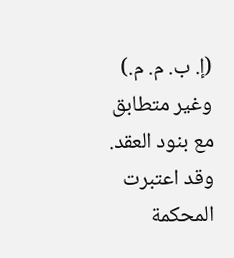(إ. ب. م. م.) وغير متطابق مع بنود العقد. وقد اعتبرت المحكمة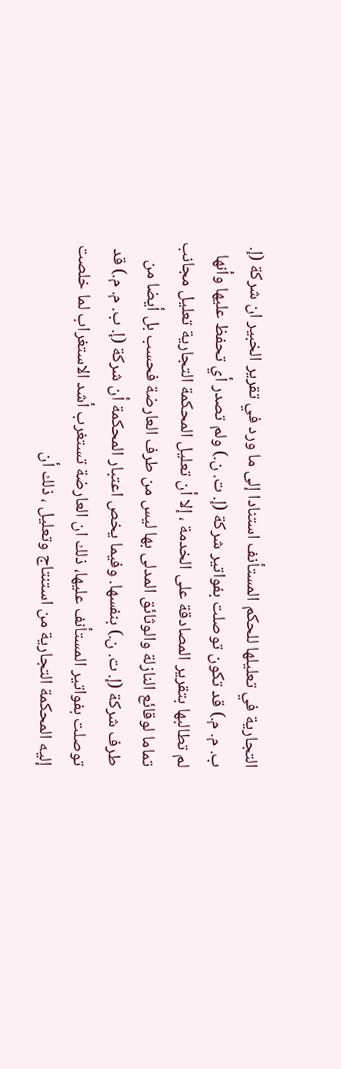التجارية في تعليلها للحكم المستأنف استنادا إلى ما ورد في تقرير الخبير ان شركة (إ. ب. م. م.) قد تكون توصلت بفواتير شركة (إ. ت. ن.) ولم تصدر أي تحفظ عليها وأنها
لم تطالبها بتقرير المصادقة على الخدمة ، إلا أن تعليل المحكمة التجارية تعليل مجانب تماما لوقائع النازلة والوثائق المدلى بها ليس من طرف العارضة فحسب بل أيضا من طرف شركة (إ. ت. ن.) بنفسها. وفيما يخص اعتبار المحكمة أن شركة (إ. ب. م. م.) قد توصلت بفواتير المستأنف عليها، ذلك ان العارضة تستغرب أشد الاستغراب لما خلصت إليه المحكمة التجارية من استنتاج وتعليل ، ذلك أن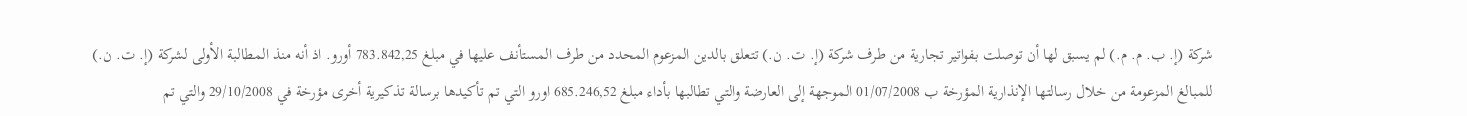شركة (إ. ب. م. م.) لم يسبق لها أن توصلت بفواتير تجارية من طرف شركة (إ. ت. ن.) تتعلق بالدين المزعوم المحدد من طرف المستأنف عليها في مبلغ 783.842,25 أورو. اذ أنه منذ المطالبة الأولى لشركة (إ. ت. ن.) للمبالغ المزعومة من خلال رسالتها الإنذارية المؤرخة ب 01/07/2008 الموجهة إلى العارضة والتي تطالبها بأداء مبلغ 685.246,52 اورو التي تم تأكيدها برسالة تذكيرية أخرى مؤرخة في 29/10/2008 والتي تم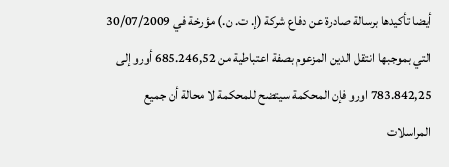أيضا تأكيدها برسالة صادرة عن دفاع شركة (إ. ت. ن.) مؤرخة في 30/07/2009 التي بموجبها انتقل الدين المزعوم بصفة اعتباطية من 685.246,52 أورو إلى 783.842,25 اورو فإن المحكمة سيتضح للمحكمة لا محالة أن جميع المراسلات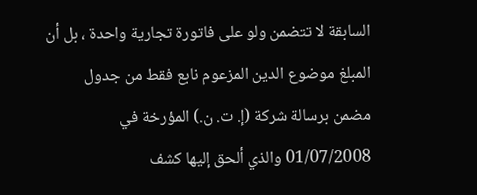السابقة لا تتضمن ولو على فاتورة تجارية واحدة ، بل أن المبلغ موضوع الدين المزعوم نابع فقط من جدول مضمن برسالة شركة (إ. ت. ن.) المؤرخة في 01/07/2008 والذي ألحق إليها كشف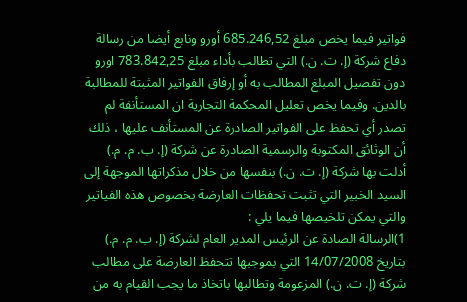فواتير فيما يخص مبلغ 685.246,52 أورو ونابع أيضا من رسالة دفاع شركة (إ. ت. ن.) التي تطالب بأداء مبلغ 783.842,25 اورو دون تفصيل المبلغ المطالب به أو إرفاق الفواتير المثبتة للمطالبة بالدين. وفيما يخص تعليل المحكمة التجارية ان المستأنفة لم تصدر أي تحفظ على الفواتير الصادرة عن المستأنف عليها ، ذلك أن الوثائق المكتوبة والرسمية الصادرة عن شركة (إ. ب. م. م.) أدلت بها شركة (إ. ت. ن.) بنفسها من خلال مذكراتها الموجهة إلى السيد الخبير التي تثبت تحفظات العارضة بخصوص هذه الفياتير والتي يمكن تلخيصها فيما يلي :
1)الرسالة الصادة عن الرئيس المدير العام لشركة (إ. ب. م. م.) بتاريخ 14/07/2008 التي بموجبها تتحفظ العارضة على مطالب شركة (إ. ت. ن.) المزعومة وتطالبها باتخاذ ما يجب القيام به من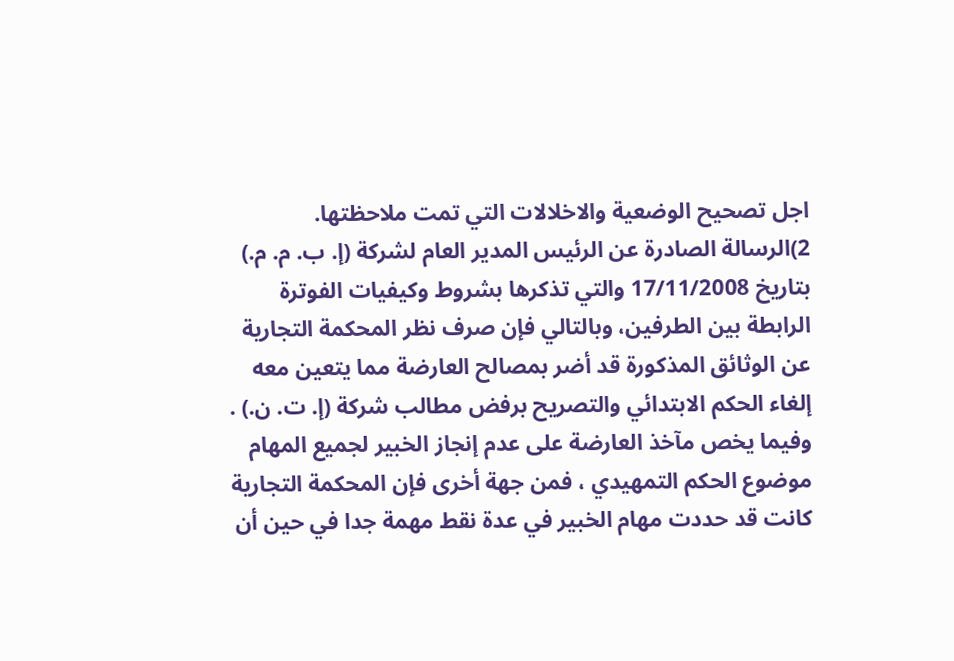اجل تصحيح الوضعية والاخلالات التي تمت ملاحظتها.
2)الرسالة الصادرة عن الرئيس المدير العام لشركة (إ. ب. م. م.) بتاريخ 17/11/2008 والتي تذكرها بشروط وكيفيات الفوترة الرابطة بين الطرفين، وبالتالي فإن صرف نظر المحكمة التجارية عن الوثائق المذكورة قد أضر بمصالح العارضة مما يتعين معه إلغاء الحكم الابتدائي والتصريح برفض مطالب شركة (إ. ت. ن.) .
وفيما يخص مآخذ العارضة على عدم إنجاز الخبير لجميع المهام موضوع الحكم التمهيدي ، فمن جهة أخرى فإن المحكمة التجارية كانت قد حددت مهام الخبير في عدة نقط مهمة جدا في حين أن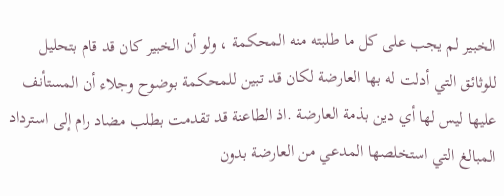الخبير لم يجب على كل ما طلبته منه المحكمة ، ولو أن الخبير كان قد قام بتحليل للوثائق التي أدلت له بها العارضة لكان قد تبين للمحكمة بوضوح وجلاء أن المستأنف عليها ليس لها أي دين بذمة العارضة .اذ الطاعنة قد تقدمت بطلب مضاد رام إلى استرداد المبالغ التي استخلصها المدعي من العارضة بدون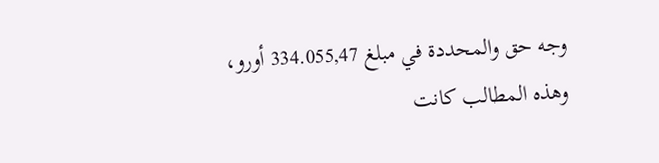وجه حق والمحددة في مبلغ 334.055,47 أورو، وهذه المطالب كانت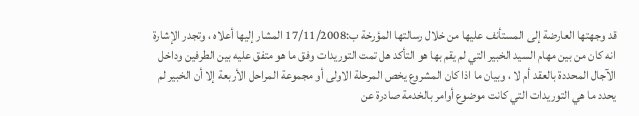قد وجهتها العارضة إلى المستأنف عليها من خلال رسالتها المؤرخة ب:17/11/2008 المشار إليها أعلاه ، وتجدر الإشارة انه كان من بين مهام السيد الخبير التي لم يقم بها هو التأكد هل تمت التوريدات وفق ما هو متفق عليه بين الطرفين وداخل الآجال المحددة بالعقد أم لا ، وبيان ما اذا كان المشروع يخص المرحلة الاولى أو مجموعة المراحل الأربعة إلا أن الخبير لم يحدد ما هي التوريدات التي كانت موضوع أوامر بالخدمة صادرة عن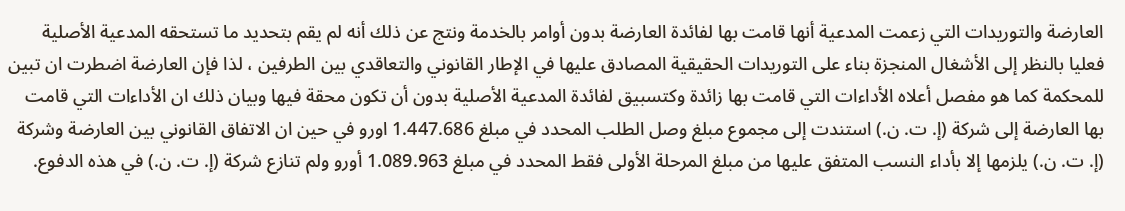العارضة والتوريدات التي زعمت المدعية أنها قامت بها لفائدة العارضة بدون أوامر بالخدمة ونتج عن ذلك أنه لم يقم بتحديد ما تستحقه المدعية الأصلية فعليا بالنظر إلى الأشغال المنجزة بناء على التوريدات الحقيقية المصادق عليها في الإطار القانوني والتعاقدي بين الطرفين ، لذا فإن العارضة اضطرت ان تبين للمحكمة كما هو مفصل أعلاه الأداءات التي قامت بها زائدة وكتسبيق لفائدة المدعية الأصلية بدون أن تكون محقة فيها وبيان ذلك ان الأداءات التي قامت بها العارضة إلى شركة (إ. ت. ن.) استندت إلى مجموع مبلغ وصل الطلب المحدد في مبلغ 1.447.686 اورو في حين ان الاتفاق القانوني بين العارضة وشركة (إ. ت. ن.) يلزمها إلا بأداء النسب المتفق عليها من مبلغ المرحلة الأولى فقط المحدد في مبلغ 1.089.963 أورو ولم تنازع شركة (إ. ت. ن.) في هذه الدفوع.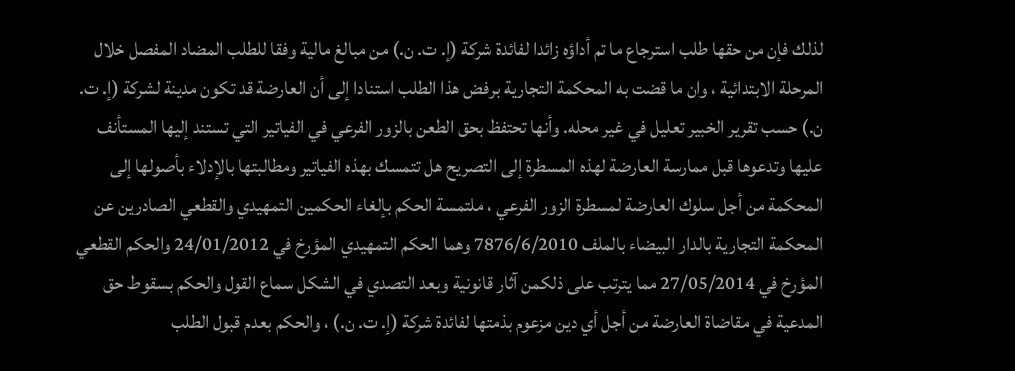لذلك فإن من حقها طلب استرجاع ما تم أداؤه زائدا لفائدة شركة (إ. ت. ن.) من مبالغ مالية وفقا للطلب المضاد المفصل خلال المرحلة الابتدائية ، وان ما قضت به المحكمة التجارية برفض هذا الطلب استنادا إلى أن العارضة قد تكون مدينة لشركة (إ. ت. ن.) حسب تقرير الخبير تعليل في غير محله. وأنها تحتفظ بحق الطعن بالزور الفرعي في الفياتير التي تستند إليها المستأنف عليها وتدعوها قبل ممارسة العارضة لهذه المسطرة إلى التصريح هل تتمسك بهذه الفياتير ومطالبتها بالإدلاء بأصولها إلى المحكمة من أجل سلوك العارضة لمسطرة الزور الفرعي ، ملتمسة الحكم بإلغاء الحكمين التمهيدي والقطعي الصادرين عن المحكمة التجارية بالدار البيضاء بالملف 7876/6/2010 وهما الحكم التمهيدي المؤرخ في 24/01/2012 والحكم القطعي المؤرخ في 27/05/2014 مما يترتب على ذلكمن آثار قانونية وبعد التصدي في الشكل سماع القول والحكم بسقوط حق المدعية في مقاضاة العارضة من أجل أي دين مزعوم بذمتها لفائدة شركة (إ. ت. ن.) ، والحكم بعدم قبول الطلب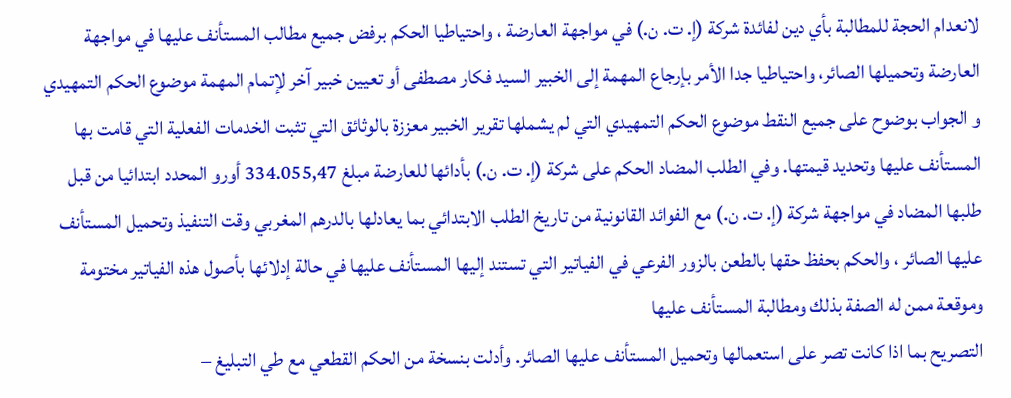لانعدام الحجة للمطالبة بأي دين لفائدة شركة (إ. ت. ن.) في مواجهة العارضة ، واحتياطيا الحكم برفض جميع مطالب المستأنف عليها في مواجهة العارضة وتحميلها الصائر، واحتياطيا جدا الأمر بإرجاع المهمة إلى الخبير السيد فكار مصطفى أو تعيين خبير آخر لإتمام المهمة موضوع الحكم التمهيدي و الجواب بوضوح على جميع النقط موضوع الحكم التمهيدي التي لم يشملها تقرير الخبير معززة بالوثائق التي تثبت الخدمات الفعلية التي قامت بها المستأنف عليها وتحديد قيمتها. وفي الطلب المضاد الحكم على شركة (إ. ت. ن.) بأدائها للعارضة مبلغ 334.055,47 أورو المحدد ابتدائيا من قبل طلبها المضاد في مواجهة شركة (إ. ت. ن.) مع الفوائد القانونية من تاريخ الطلب الابتدائي بما يعادلها بالدرهم المغربي وقت التنفيذ وتحميل المستأنف عليها الصائر ، والحكم بحفظ حقها بالطعن بالزور الفرعي في الفياتير التي تستند إليها المستأنف عليها في حالة إدلائها بأصول هذه الفياتير مختومة وموقعة ممن له الصفة بذلك ومطالبة المستأنف عليها
التصريح بما اذا كانت تصر على استعمالها وتحميل المستأنف عليها الصائر. وأدلت بنسخة من الحكم القطعي مع طي التبليغ –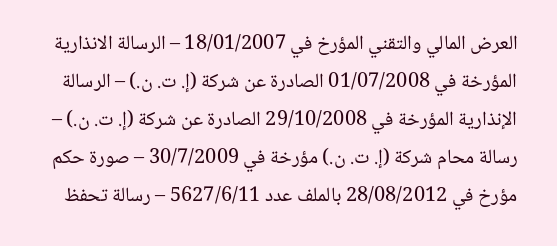العرض المالي والتقني المؤرخ في 18/01/2007 – الرسالة الانذارية المؤرخة في 01/07/2008 الصادرة عن شركة (إ. ت. ن.) – الرسالة الإنذارية المؤرخة في 29/10/2008 الصادرة عن شركة (إ. ت. ن.) – رسالة محام شركة (إ. ت. ن.) مؤرخة في 30/7/2009 – صورة حكم مؤرخ في 28/08/2012 بالملف عدد 5627/6/11 – رسالة تحفظ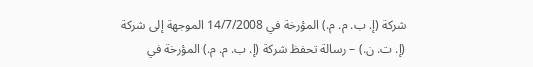شركة (إ. ب. م. م.) المؤرخة في 14/7/2008 الموجهة إلى شركة (إ. ت. ن.) – رسالة تحفظ شركة (إ. ب. م. م.) المؤرخة في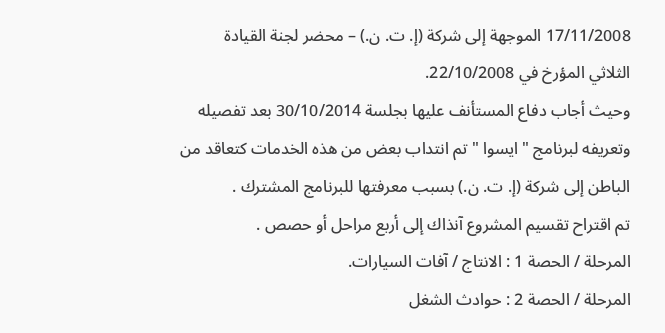17/11/2008 الموجهة إلى شركة (إ. ت. ن.) – محضر لجنة القيادة الثلاثي المؤرخ في 22/10/2008.
وحيث أجاب دفاع المستأنف عليها بجلسة 30/10/2014 بعد تفصيله وتعريفه لبرنامج " ايسوا " تم انتداب بعض من هذه الخدمات كتعاقد من الباطن إلى شركة (إ. ت. ن.) بسبب معرفتها للبرنامج المشترك .
تم اقتراح تقسيم المشروع آنذاك إلى أربع مراحل أو حصص .
المرحلة / الحصة 1 : الانتاج / آفات السيارات.
المرحلة / الحصة 2 : حوادث الشغل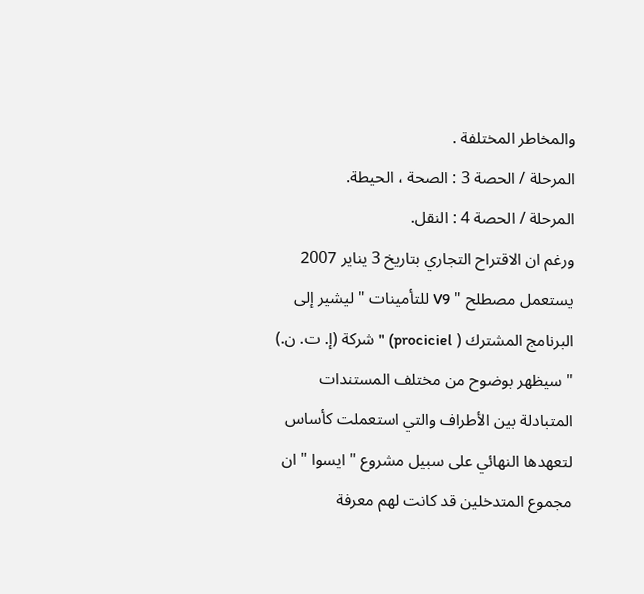والمخاطر المختلفة .
المرحلة / الحصة 3 : الصحة ، الحيطة.
المرحلة / الحصة 4 : النقل.
ورغم ان الاقتراح التجاري بتاريخ 3 يناير 2007 يستعمل مصطلح " V9 للتأمينات " ليشير إلى البرنامج المشترك ( prociciel) " شركة (إ. ت. ن.) " سيظهر بوضوح من مختلف المستندات المتبادلة بين الأطراف والتي استعملت كأساس لتعهدها النهائي على سبيل مشروع " ايسوا " ان مجموع المتدخلين قد كانت لهم معرفة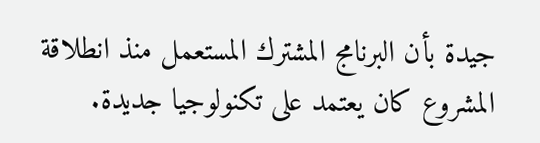جيدة بأن البرنامج المشترك المستعمل منذ انطلاقة المشروع كان يعتمد على تكنولوجيا جديدة.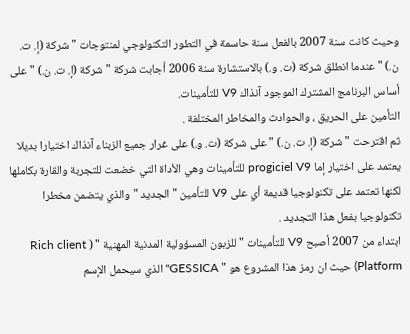وحيث كانت سنة 2007 بالفعل سنة حاسمة في التطور التكنولوجي لمنتوجات " شركة (إ. ت. ن.) " عندما انطلق شركة (ت. و.) بالاستشارة سنة 2006 أجابت شركة " شركة (إ. ت. ن.) " على أساس البرنامج المشترك الموجود آنذاك V9 للتأمينات.
التأمين على الحريق ، والحوادث والمخاطر المختلفة .
ثم اقترحت " شركة (إ. ت. ن.) " على شركة (ت. و.) على غرار جميع الزبناء آنذاك اختيارا بديلا يعتمد على اختيار إما progiciel V9 للتأمينات وهي الأداة التي خضعت للتجربة والقارة بكاملها لكنها تعتمد على تكنولوجيا قديمة أي على V9 للتأمين " الجديد " والذي يتضمن مخطرا تكنولوجيا بفعل هذا التجديد .
ابتداء من 2007 أصبح V9 للتأمينات " للزبون المسؤولية المدنية المهنية " ( Rich client Platform) حيث ان رمز هذا المشروع هو " GESSICA" الذي سيحمل الإسم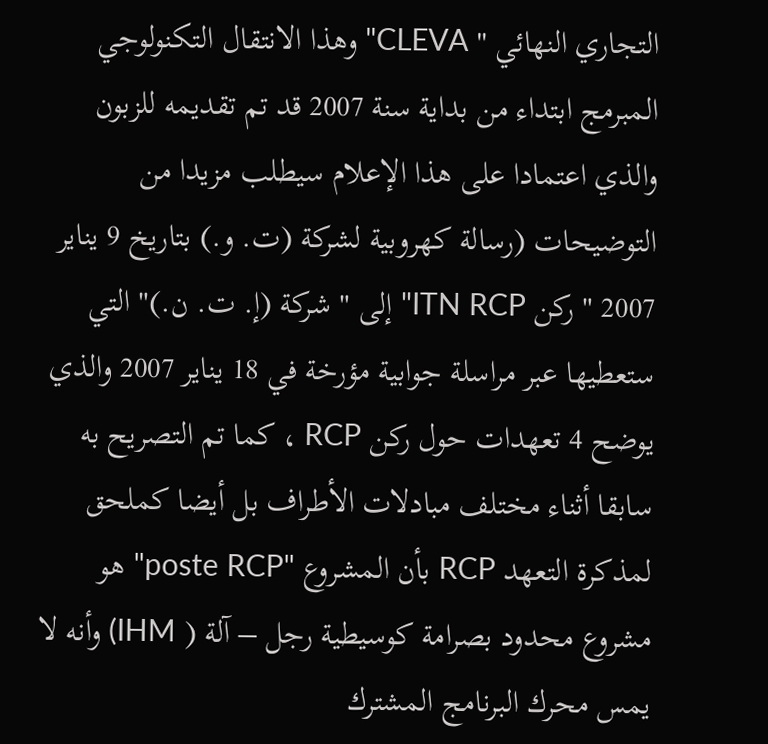التجاري النهائي " CLEVA" وهذا الانتقال التكنولوجي المبرمج ابتداء من بداية سنة 2007 قد تم تقديمه للزبون والذي اعتمادا على هذا الإعلام سيطلب مزيدا من التوضيحات (رسالة كهروبية لشركة (ت. و.) بتاريخ 9 يناير 2007 " ركن ITN RCP" إلى " شركة (إ. ت. ن.)" التي ستعطيها عبر مراسلة جوابية مؤرخة في 18 يناير 2007 والذي يوضح 4 تعهدات حول ركن RCP ، كما تم التصريح به سابقا أثناء مختلف مبادلات الأطراف بل أيضا كملحق لمذكرة التعهد RCP بأن المشروع "poste RCP" هو مشروع محدود بصرامة كوسيطية رجل – آلة ( IHM) وأنه لا يمس محرك البرنامج المشترك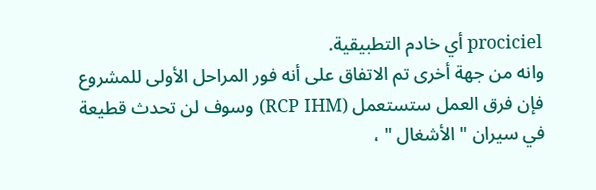prociciel أي خادم التطبيقية.
وانه من جهة أخرى تم الاتفاق على أنه فور المراحل الأولى للمشروع فإن فرق العمل ستستعمل (RCP IHM) وسوف لن تحدث قطيعة في سيران " الأشغال " ،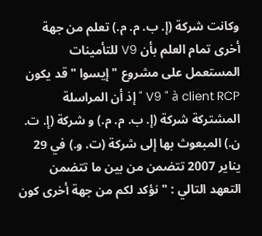وكانت شركة (إ. ب. م. م.) تعلم من جهة أخرى تمام العلم بأن V9 للتأمينات المستعمل على مشروع " إيسوا " قد يكون V9 " à client RCP " إذ أن المراسلة المشتركة شركة (إ. ب. م. م.) و شركة (إ. ت. ن.) المبعوث بها إلى شركة (ت. و.) في 29 يناير 2007 تتضمن من بين ما تتضمن التعهد التالي : " نؤكد لكم من جهة أخرى كون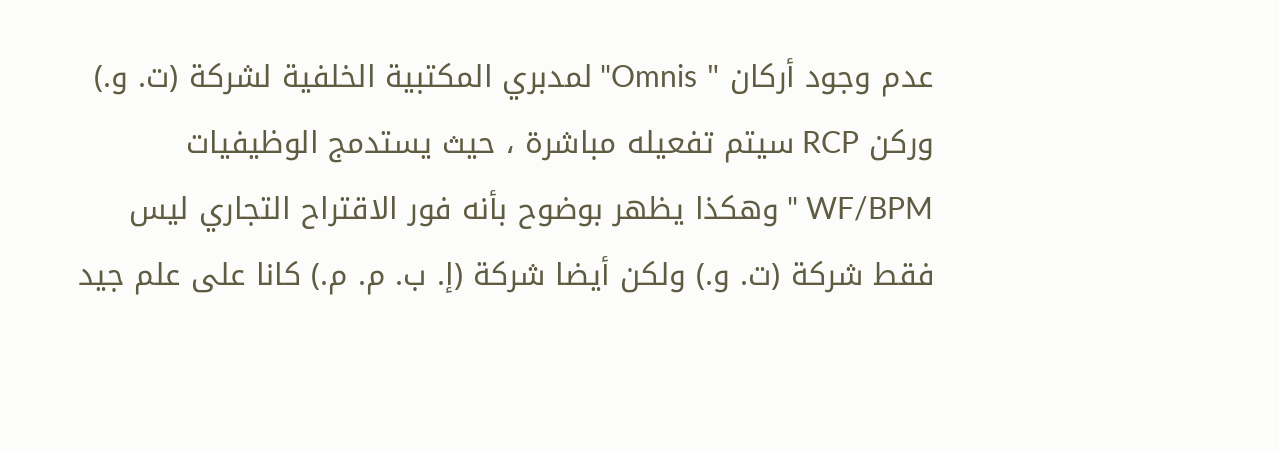عدم وجود أركان " Omnis" لمدبري المكتبية الخلفية لشركة (ت. و.) وركن RCP سيتم تفعيله مباشرة ، حيث يستدمج الوظيفيات WF/BPM " وهكذا يظهر بوضوح بأنه فور الاقتراح التجاري ليس فقط شركة (ت. و.) ولكن أيضا شركة (إ. ب. م. م.) كانا على علم جيد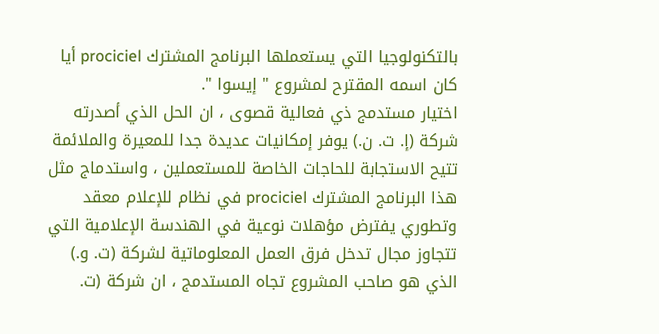بالتكنولوجيا التي يستعملها البرنامج المشترك prociciel أيا كان اسمه المقترح لمشروع " إيسوا ".
اختيار مستدمج ذي فعالية قصوى ، ان الحل الذي أصدرته شركة (إ. ت. ن.) يوفر إمكانيات عديدة جدا للمعيرة والملائمة تتيح الاستجابة للحاجات الخاصة للمستعملين ، واستدماج مثل هذا البرنامج المشترك prociciel في نظام للإعلام معقد وتطوري يفترض مؤهلات نوعية في الهندسة الإعلامية التي تتجاوز مجال تدخل فرق العمل المعلوماتية لشركة (ت. و.) الذي هو صاحب المشروع تجاه المستدمج ، ان شركة (ت.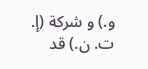و.) و شركة (إ. ت. ن.) قد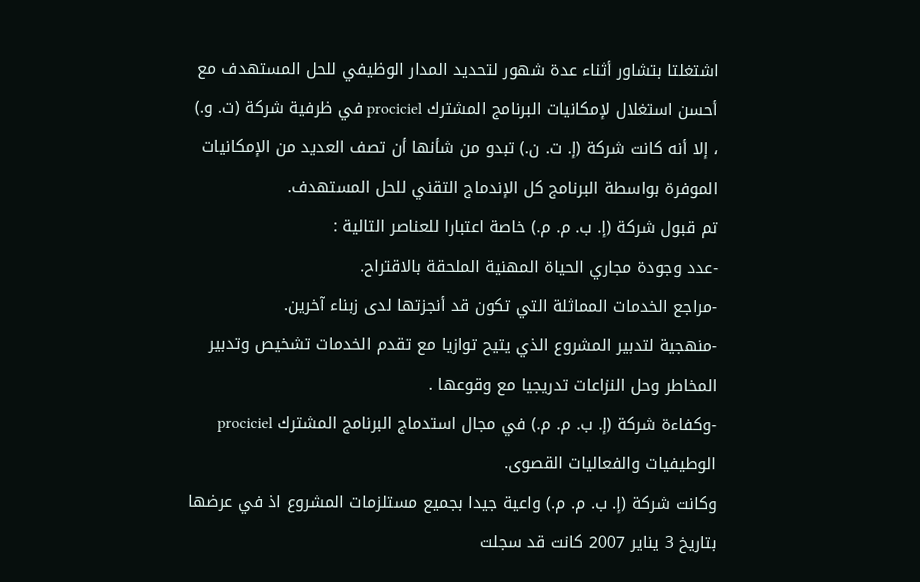اشتغلتا بتشاور أثناء عدة شهور لتحديد المدار الوظيفي للحل المستهدف مع أحسن استغلال لإمكانيات البرنامج المشترك prociciel في ظرفية شركة (ت. و.) ، إلا أنه كانت شركة (إ. ت. ن.) تبدو من شأنها أن تصف العديد من الإمكانيات الموفرة بواسطة البرنامج كل الإندماج التقني للحل المستهدف.
تم قبول شركة (إ. ب. م. م.) خاصة اعتبارا للعناصر التالية :
-عدد وجودة مجاري الحياة المهنية الملحقة بالاقتراح.
-مراجع الخدمات المماثلة التي تكون قد أنجزتها لدى زبناء آخرين.
-منهجية لتدبير المشروع الذي يتيح توازيا مع تقدم الخدمات تشخيص وتدبير المخاطر وحل النزاعات تدريجيا مع وقوعها .
-وكفاءة شركة (إ. ب. م. م.) في مجال استدماج البرنامج المشترك prociciel الوطيفيات والفعاليات القصوى.
وكانت شركة (إ. ب. م. م.) واعية جيدا بجميع مستلزمات المشروع اذ في عرضها بتاريخ 3 يناير 2007 كانت قد سجلت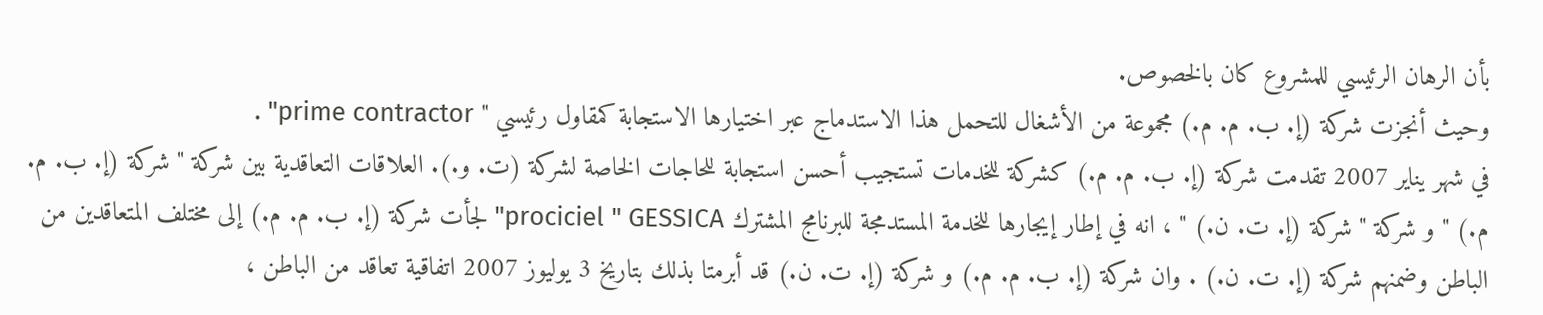بأن الرهان الرئيسي للمشروع كان بالخصوص.
وحيث أنجزت شركة (إ. ب. م. م.) مجموعة من الأشغال للتحمل هذا الاستدماج عبر اختيارها الاستجابة كمقاول رئيسي " prime contractor" .
في شهر يناير 2007 تقدمت شركة (إ. ب. م. م.) كشركة للخدمات تستجيب أحسن استجابة للحاجات الخاصة لشركة (ت. و.). العلاقات التعاقدية بين شركة " شركة (إ. ب. م. م.) " و شركة " شركة (إ. ت. ن.) " ، انه في إطار إيجارها للخدمة المستدمجة للبرنامج المشترك prociciel " GESSICA" لجأت شركة (إ. ب. م. م.) إلى مختلف المتعاقدين من الباطن وضمنهم شركة (إ. ت. ن.) . وان شركة (إ. ب. م. م.) و شركة (إ. ت. ن.) قد أبرمتا بذلك بتاريخ 3 يوليوز 2007 اتفاقية تعاقد من الباطن ،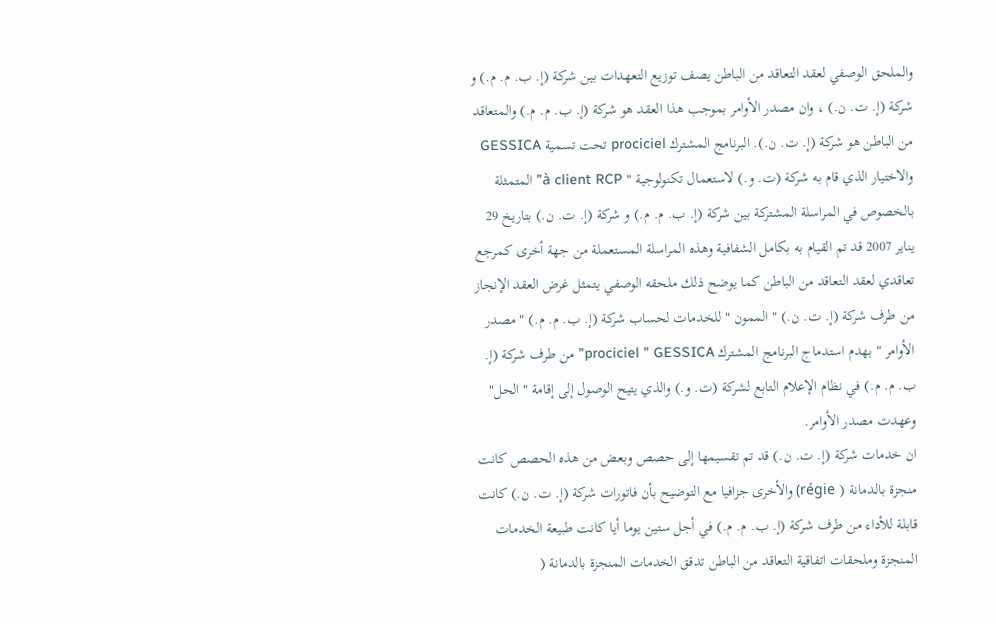والملحق الوصفي لعقد التعاقد من الباطن يصف توزيع التعهدات بين شركة (إ. ب. م. م.) و شركة (إ. ت. ن.) ، وان مصدر الأوامر بموجب هذا العقد هو شركة (إ. ب. م. م.) والمتعاقد من الباطن هو شركة (إ. ت. ن.). البرنامج المشترك prociciel تحت تسمية GESSICA والاختيار الذي قام به شركة (ت. و.) لاستعمال تكنولوجية " à client RCP" المتمثلة بالخصوص في المراسلة المشتركة بين شركة (إ. ب. م. م.) و شركة (إ. ت. ن.) بتاريخ 29 يناير 2007 قد تم القيام به بكامل الشفافية وهذه المراسلة المستعملة من جهة أخرى كمرجع تعاقدي لعقد التعاقد من الباطن كما يوضح ذلك ملحقه الوصفي يتمثل غرض العقد الإنجاز من طرف شركة (إ. ت. ن.) " الممون " للخدمات لحساب شركة (إ. ب. م. م.) " مصدر الأوامر " بهدم استدماج البرنامج المشترك prociciel " GESSICA" من طرف شركة (إ. ب. م. م.) في نظام الإعلام التابع لشركة (ت. و.) والذي يتيح الوصول إلى إقامة " الحل" وعهدت مصدر الأوامر.
ان خدمات شركة (إ. ت. ن.) قد تم تقسيمها إلى حصص وبعض من هذه الحصص كانت منجزة بالدمانة ( régie) والأخرى جزافيا مع التوضيح بأن فاتورات شركة (إ. ت. ن.) كانت قابلة للأداء من طرف شركة (إ. ب. م. م.) في أجل ستين يوما أيا كانت طبيعة الخدمات المنجزة وملحقات اتفاقية التعاقد من الباطن تدقق الخدمات المنجزة بالدمانة (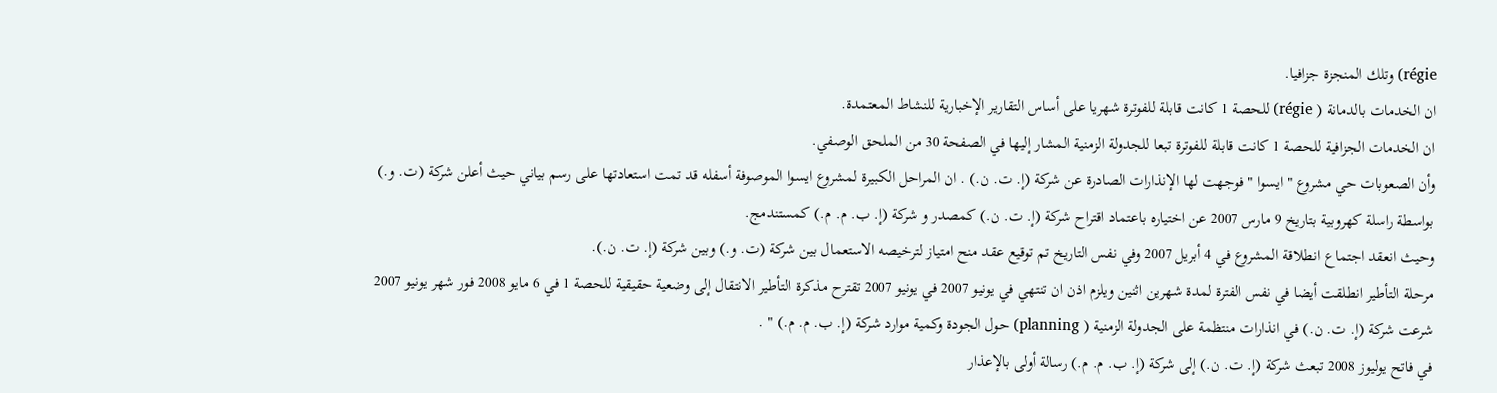régie) وتلك المنجزة جزافيا.
ان الخدمات بالدمانة ( régie) للحصة 1 كانت قابلة للفوترة شهريا على أساس التقارير الإخبارية للنشاط المعتمدة.
ان الخدمات الجزافية للحصة 1 كانت قابلة للفوترة تبعا للجدولة الزمنية المشار إليها في الصفحة 30 من الملحق الوصفي.
وأن الصعوبات حي مشروع " ايسوا " فوجهت لها الإنذارات الصادرة عن شركة (إ. ت. ن.) . ان المراحل الكبيرة لمشروع ايسوا الموصوفة أسفله قد تمت استعادتها على رسم بياني حيث أعلن شركة (ت. و.) بواسطة راسلة كهروبية بتاريخ 9 مارس 2007 عن اختياره باعتماد اقتراح شركة (إ. ت. ن.) كمصدر و شركة (إ. ب. م. م.) كمستندمج.
وحيث انعقد اجتماع انطلاقة المشروع في 4 أبريل 2007 وفي نفس التاريخ تم توقيع عقد منح امتياز لترخيصه الاستعمال بين شركة (ت. و.) وبين شركة (إ. ت. ن.).
مرحلة التأطير انطلقت أيضا في نفس الفترة لمدة شهرين اثنين ويلزم اذن ان تنتهي في يونيو 2007 في يونيو 2007 تقترح مذكرة التأطير الانتقال إلى وضعية حقيقية للحصة 1 في 6 مايو 2008 فور شهر يونيو 2007 شرعت شركة (إ. ت. ن.) في انذارات منتظمة على الجدولة الزمنية ( planning) حول الجودة وكمية موارد شركة (إ. ب. م. م.) " .
في فاتح يوليوز 2008 تبعث شركة (إ. ت. ن.) إلى شركة (إ. ب. م. م.) رسالة أولى بالإعذار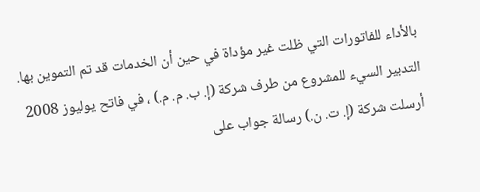بالأداء للفاتورات التي ظلت غير مؤداة في حين أن الخدمات قد تم التموين بها.
التدبير السيء للمشروع من طرف شركة (إ. ب. م. م.) ، في فاتح يوليوز 2008 أرسلت شركة (إ. ت. ن.) رسالة جواب على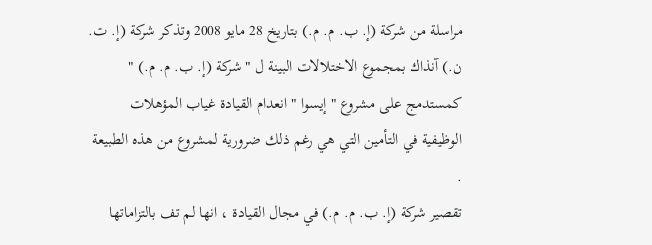مراسلة من شركة (إ. ب. م. م.) بتاريخ 28 مايو 2008 وتذكر شركة (إ. ت. ن.) آنذاك بمجموع الاختلالات البينة ل " شركة (إ. ب. م. م.) " كمستدمج على مشروع " إيسوا " انعدام القيادة غياب المؤهلات الوظيفية في التأمين التي هي رغم ذلك ضرورية لمشروع من هذه الطبيعة .
تقصير شركة (إ. ب. م. م.) في مجال القيادة ، انها لم تف بالتزاماتها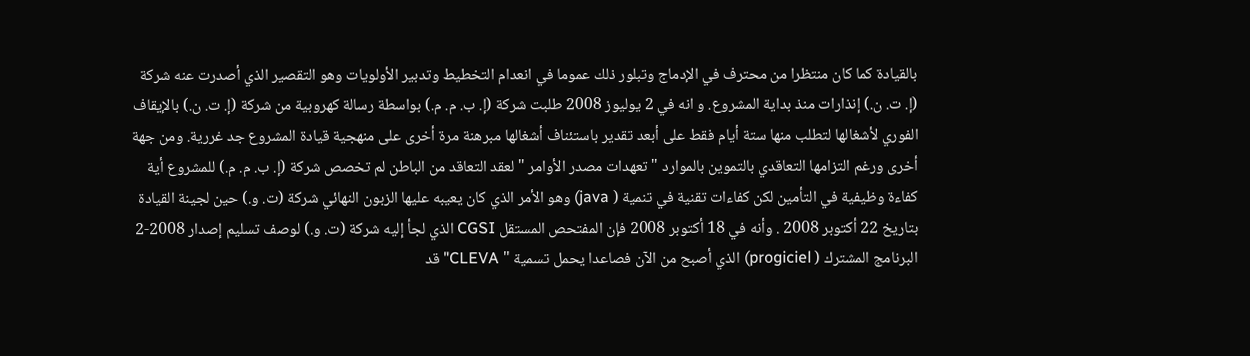بالقيادة كما كان منتظرا من محترف في الإدماج وتبلور ذلك عموما في انعدام التخطيط وتدبير الأولويات وهو التقصير الذي أصدرت عنه شركة (إ. ت. ن.) إنذارات منذ بداية المشروع. و انه في 2 يوليوز 2008 طلبت شركة (إ. ب. م. م.) بواسطة رسالة كهروبية من شركة (إ. ت. ن.) بالإيقاف الفوري لأشغالها لتطلب منها ستة أيام فقط على أبعد تقدير باستئناف أشغالها مبرهنة مرة أخرى على منهجية قيادة المشروع جد غررية. ومن جهة أخرى ورغم التزامها التعاقدي بالتموين بالموارد " تعهدات مصدر الأوامر " لعقد التعاقد من الباطن لم تخصص شركة (إ. ب. م. م.) للمشروع أية كفاءة وظيفية في التأمين لكن كفاءات تقنية في تنمية ( java) وهو الأمر الذي كان يعيبه عليها الزبون النهائي شركة (ت. و.) حين لجينة القيادة بتاريخ 22 أكتوبر 2008 . وأنه في 18 أكتوبر 2008 فإن المفتحص المستقل CGSI الذي لجأ إليه شركة (ت. و.) لوصف تسليم إصدار 2008-2 البرنامج المشترك ( progiciel) الذي أصبح من الآن فصاعدا يحمل تسمية " CLEVA" قد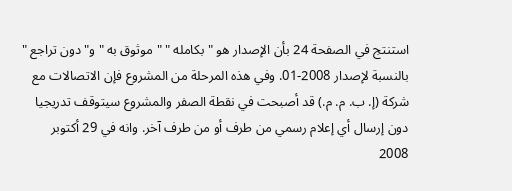استنتج في الصفحة 24 بأن الإصدار هو " بكامله " " موثوق به " و" دون تراجع " بالنسبة لإصدار 2008-01. وفي هذه المرحلة من المشروع فإن الاتصالات مع شركة (إ. ب. م. م.) قد أصبحت في نقطة الصفر والمشروع سيتوقف تدريجيا دون إرسال أي إعلام رسمي من طرف أو من طرف آخر. وانه في 29 أكتوبر 2008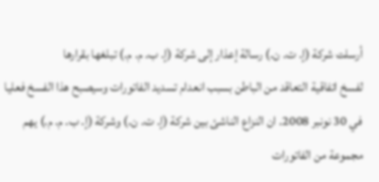أرسلت شركة (إ. ت. ن.) رسالة إعذار إلى شركة (إ. ب. م. م.) تبلغها بقرارها
لفسخ اتفاقية التعاقد من الباطن بسبب انعدام تسديد الفاتورات وسيصبح هذا الفسخ فعليا في 30 نونبر 2008. ان النزاع الناشئ بين شركة (إ. ت. ن.) وشركة (إ. ب. م. م.) يهم مجموعة من الفاتورات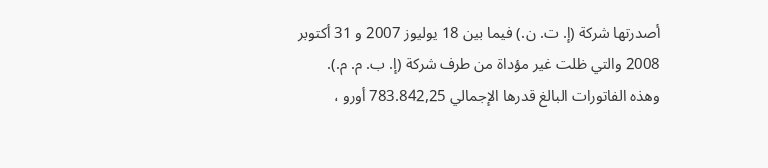أصدرتها شركة (إ. ت. ن.) فيما بين 18 يوليوز 2007 و 31 أكتوبر 2008 والتي ظلت غير مؤداة من طرف شركة (إ. ب. م. م.). وهذه الفاتورات البالغ قدرها الإجمالي 783.842,25 أورو ،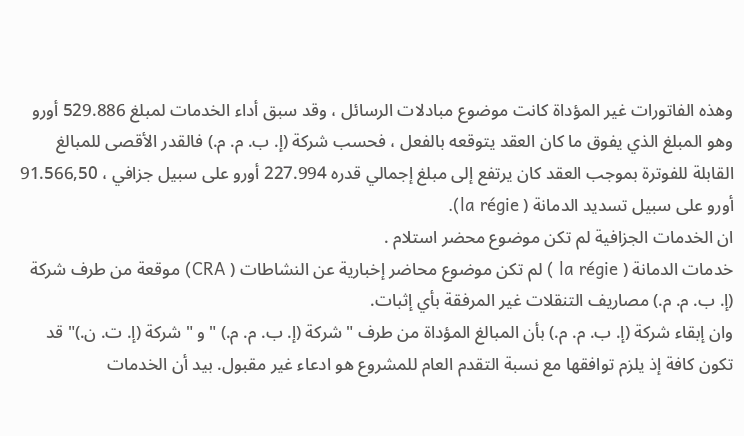وهذه الفاتورات غير المؤداة كانت موضوع مبادلات الرسائل ، وقد سبق أداء الخدمات لمبلغ 529.886 أورو وهو المبلغ الذي يفوق ما كان العقد يتوقعه بالفعل ، فحسب شركة (إ. ب. م. م.) فالقدر الأقصى للمبالغ القابلة للفوترة بموجب العقد كان يرتفع إلى مبلغ إجمالي قدره 227.994 أورو على سبيل جزافي ، 91.566,50 أورو على سبيل تسديد الدمانة ( la régie).
ان الخدمات الجزافية لم تكن موضوع محضر استلام .
خدمات الدمانة ( la régie ) لم تكن موضوع محاضر إخبارية عن النشاطات ( CRA) موقعة من طرف شركة (إ. ب. م. م.) مصاريف التنقلات غير المرفقة بأي إثبات.
وان إبقاء شركة (إ. ب. م. م.) بأن المبالغ المؤداة من طرف " شركة (إ. ب. م. م.) " و " شركة (إ. ت. ن.)" قد تكون كافة إذ يلزم توافقها مع نسبة التقدم العام للمشروع هو ادعاء غير مقبول. بيد أن الخدمات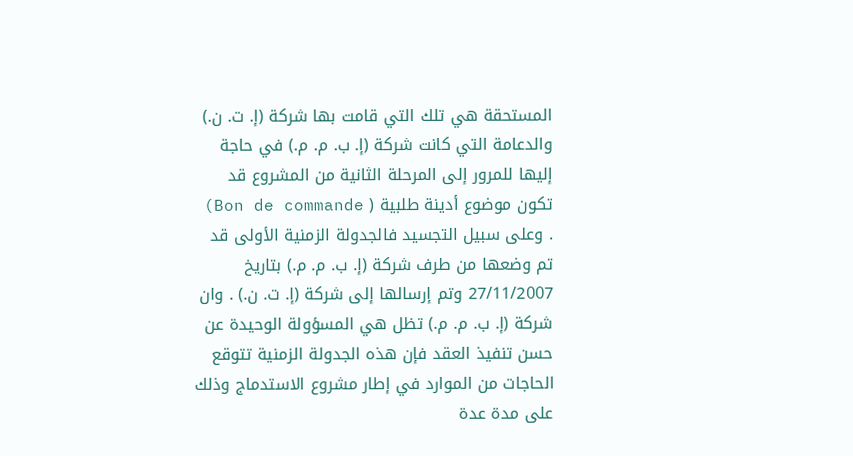المستحقة هي تلك التي قامت بها شركة (إ. ت. ن.) والدعامة التي كانت شركة (إ. ب. م. م.) في حاجة إليها للمرور إلى المرحلة الثانية من المشروع قد تكون موضوع أدينة طلبية ( Bon de commande) . وعلى سبيل التجسيد فالجدولة الزمنية الأولى قد تم وضعها من طرف شركة (إ. ب. م. م.) بتاريخ 27/11/2007 وتم إرسالها إلى شركة (إ. ت. ن.) . وان شركة (إ. ب. م. م.) تظل هي المسؤولة الوحيدة عن حسن تنفيذ العقد فإن هذه الجدولة الزمنية تتوقع الحاجات من الموارد في إطار مشروع الاستدماج وذلك على مدة عدة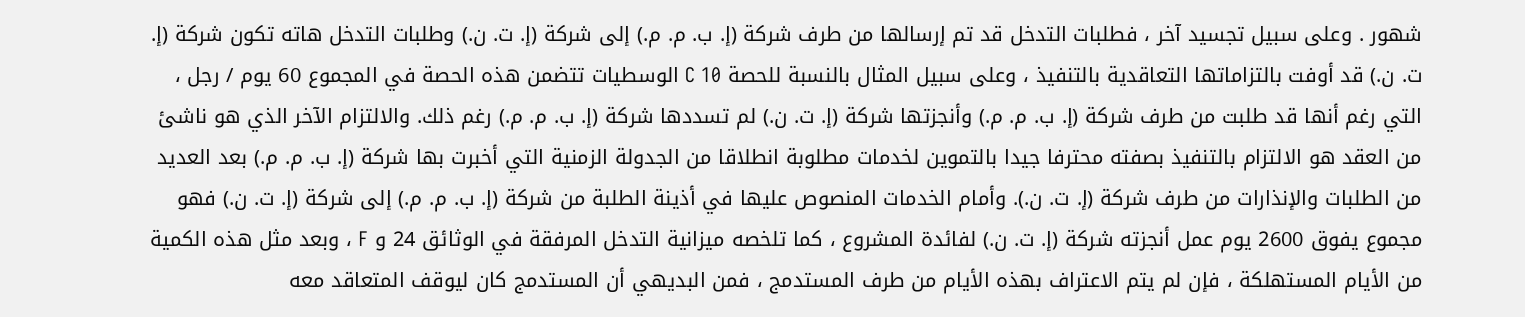شهور . وعلى سبيل تجسيد آخر ، فطلبات التدخل قد تم إرسالها من طرف شركة (إ. ب. م. م.) إلى شركة (إ. ت. ن.) وطلبات التدخل هاته تكون شركة (إ. ت. ن.) قد أوفت بالتزاماتها التعاقدية بالتنفيذ ، وعلى سبيل المثال بالنسبة للحصة C 10 الوسطيات تتضمن هذه الحصة في المجموع 60 يوم / رجل ، التي رغم أنها قد طلبت من طرف شركة (إ. ب. م. م.) وأنجزتها شركة (إ. ت. ن.) لم تسددها شركة (إ. ب. م. م.) رغم ذلك. والالتزام الآخر الذي هو ناشئ من العقد هو الالتزام بالتنفيذ بصفته محترفا جيدا بالتموين لخدمات مطلوبة انطلاقا من الجدولة الزمنية التي أخبرت بها شركة (إ. ب. م. م.) بعد العديد من الطلبات والإنذارات من طرف شركة (إ. ت. ن.). وأمام الخدمات المنصوص عليها في أذينة الطلبة من شركة (إ. ب. م. م.) إلى شركة (إ. ت. ن.) فهو مجموع يفوق 2600 يوم عمل أنجزته شركة (إ. ت. ن.) لفائدة المشروع ، كما تلخصه ميزانية التدخل المرفقة في الوثائق 24 و F ، وبعد مثل هذه الكمية من الأيام المستهلكة ، فإن لم يتم الاعتراف بهذه الأيام من طرف المستدمج ، فمن البديهي أن المستدمج كان ليوقف المتعاقد معه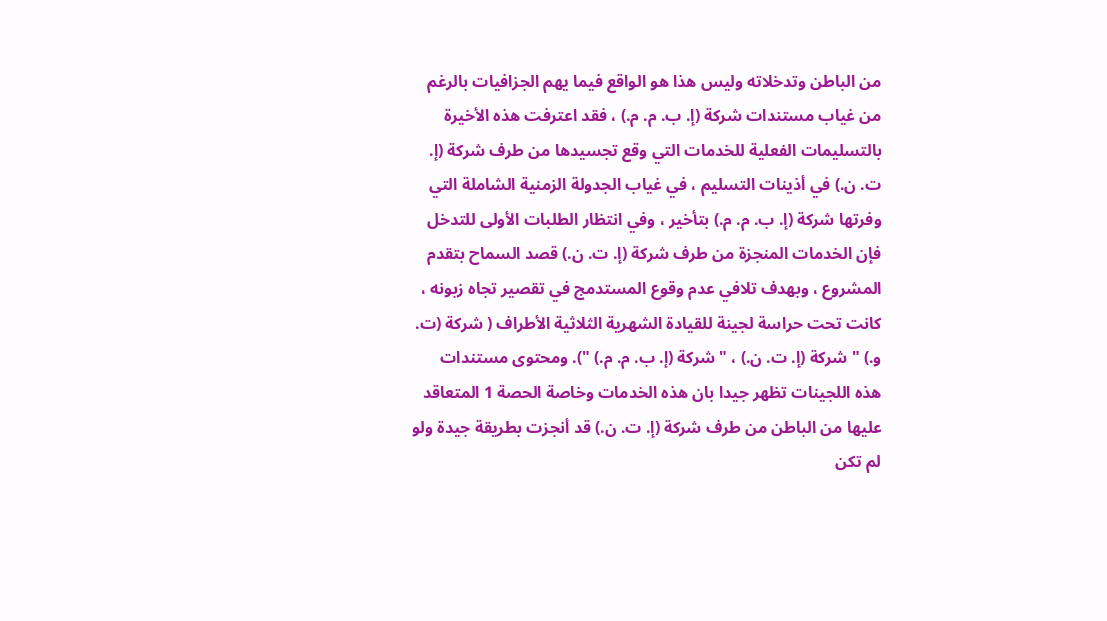من الباطن وتدخلاته وليس هذا هو الواقع فيما يهم الجزافيات بالرغم من غياب مستندات شركة (إ. ب. م. م.) ، فقد اعترفت هذه الأخيرة بالتسليمات الفعلية للخدمات التي وقع تجسيدها من طرف شركة (إ. ت. ن.) في أذينات التسليم ، في غياب الجدولة الزمنية الشاملة التي وفرتها شركة (إ. ب. م. م.) بتأخير ، وفي انتظار الطلبات الأولى للتدخل فإن الخدمات المنجزة من طرف شركة (إ. ت. ن.) قصد السماح بتقدم المشروع ، وبهدف تلافي عدم وقوع المستدمج في تقصير تجاه زبونه ، كانت تحت حراسة لجينة للقيادة الشهرية الثلاثية الأطراف ( شركة (ت. و.) " شركة (إ. ت. ن.) ، " شركة (إ. ب. م. م.) "). ومحتوى مستندات هذه اللجينات تظهر جيدا بان هذه الخدمات وخاصة الحصة 1 المتعاقد عليها من الباطن من طرف شركة (إ. ت. ن.) قد أنجزت بطريقة جيدة ولو لم تكن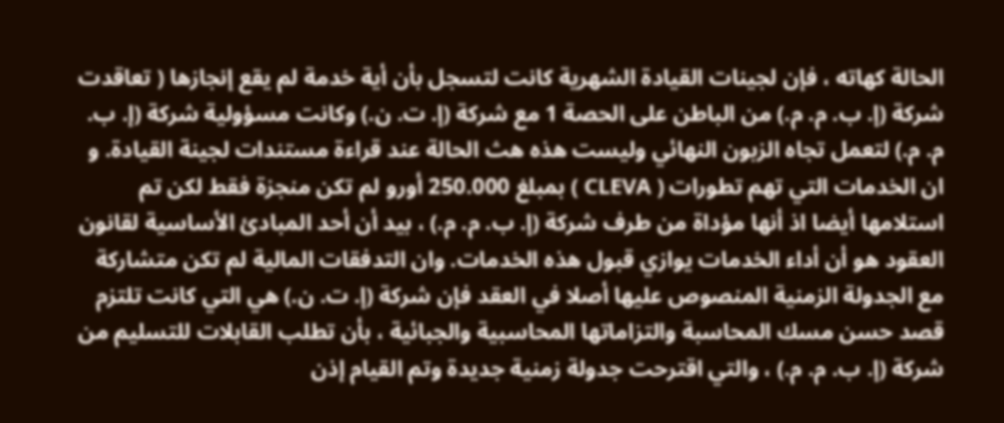الحالة كهاته ، فإن لجينات القيادة الشهرية كانت لتسجل بأن أية خدمة لم يقع إنجازها ( تعاقدت شركة (إ. ب. م. م.) من الباطن على الحصة 1 مع شركة (إ. ت. ن.) وكانت مسؤولية شركة (إ. ب. م. م.) لتعمل تجاه الزبون النهائي وليست هذه هث الحالة عند قراءة مستندات لجينة القيادة. و ان الخدمات التي تهم تطورات ( CLEVA ) بمبلغ 250.000 أورو لم تكن منجزة فقط لكن تم استلامها أيضا اذ أنها مؤداة من طرف شركة (إ. ب. م. م.) ، بيد أن أحد المبادئ الأساسية لقانون العقود هو أن أداء الخدمات يوازي قبول هذه الخدمات. وان التدفقات المالية لم تكن متشاركة مع الجدولة الزمنية المنصوص عليها أصلا في العقد فإن شركة (إ. ت. ن.) هي التي كانت تلتزم قصد حسن مسك المحاسبة والتزاماتها المحاسبية والجبائية ، بأن تطلب القابلات للتسليم من شركة (إ. ب. م. م.) ، والتي اقترحت جدولة زمنية جديدة وتم القيام إذن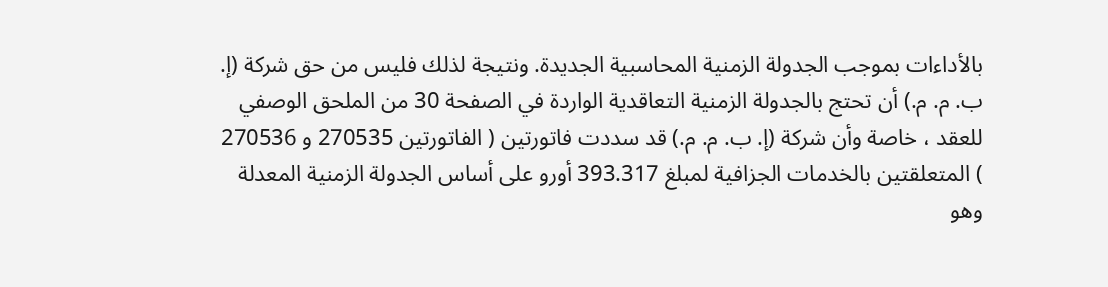بالأداءات بموجب الجدولة الزمنية المحاسبية الجديدة. ونتيجة لذلك فليس من حق شركة (إ. ب. م. م.) أن تحتج بالجدولة الزمنية التعاقدية الواردة في الصفحة 30 من الملحق الوصفي للعقد ، خاصة وأن شركة (إ. ب. م. م.) قد سددت فاتورتين ( الفاتورتين 270535 و 270536 ) المتعلقتين بالخدمات الجزافية لمبلغ 393.317 أورو على أساس الجدولة الزمنية المعدلة وهو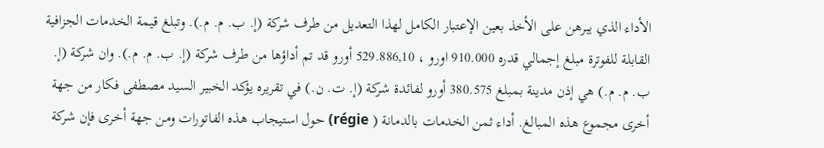الأداء الذي يبرهن على الأخذ بعين الإعتبار الكامل لهذا التعديل من طرف شركة (إ. ب. م. م.). وتبلغ قيمة الخدمات الجزافية القابلة للفوترة مبلغ إجمالي قدره 910.000 اورو ، 529.886,10 أورو قد تم أداؤها من طرف شركة (إ. ب. م. م.). وان شركة (إ. ب. م. م.) هي إذن مدينة بمبلغ 380.575 أورو لفائدة شركة (إ. ت. ن.) في تقريره يؤكد الخبير السيد مصطفى فكار من جهة أخرى مجموع هذه المبالغ. أداء ثمن الخدمات بالدمانة ( régie) حول استيجاب هذه الفاتورات ومن جهة أخرى فإن شركة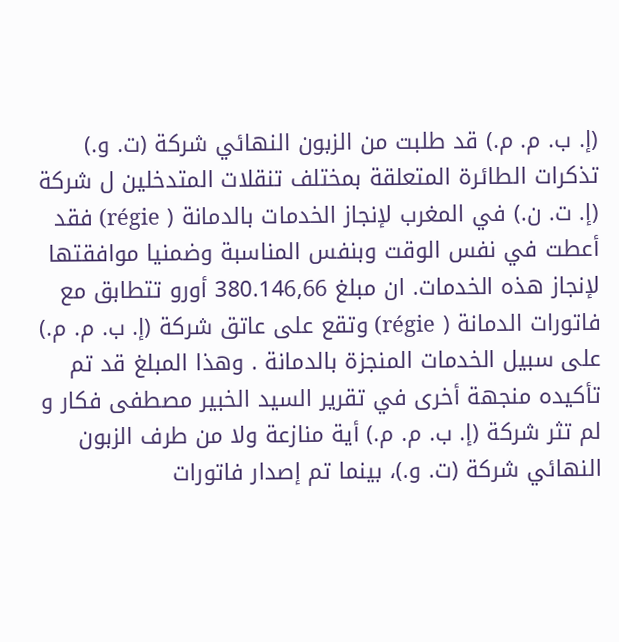(إ. ب. م. م.) قد طلبت من الزبون النهائي شركة (ت. و.) تذكرات الطائرة المتعلقة بمختلف تنقلات المتدخلين ل شركة (إ. ت. ن.) في المغرب لإنجاز الخدمات بالدمانة ( régie) فقد أعطت في نفس الوقت وبنفس المناسبة وضمنيا موافقتها لإنجاز هذه الخدمات. ان مبلغ 380.146,66 أورو تتطابق مع فاتورات الدمانة ( régie) وتقع على عاتق شركة (إ. ب. م. م.) على سبيل الخدمات المنجزة بالدمانة . وهذا المبلغ قد تم تأكيده منجهة أخرى في تقرير السيد الخبير مصطفى فكار و لم تثر شركة (إ. ب. م. م.) أية منازعة ولا من طرف الزبون النهائي شركة (ت. و.)، بينما تم إصدار فاتورات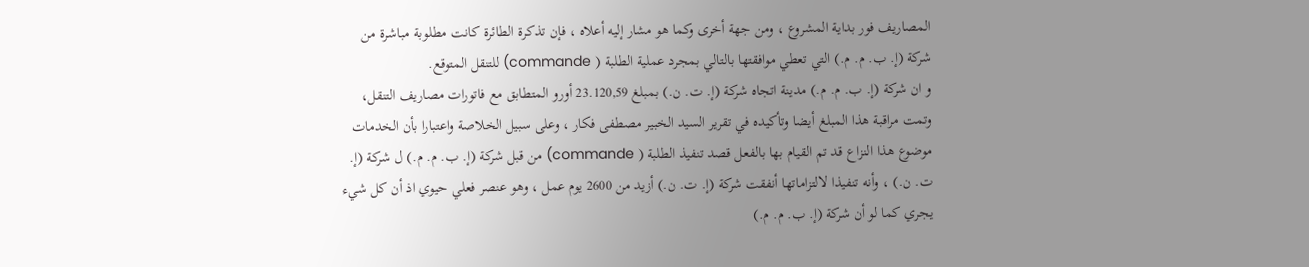المصاريف فور بداية المشروع ، ومن جهة أخرى وكما هو مشار إليه أعلاه ، فإن تذكرة الطائرة كانت مطلوبة مباشرة من شركة (إ. ب. م. م.) التي تعطي موافقتها بالتالي بمجرد عملية الطلبة ( commande) للتنقل المتوقع.
و ان شركة (إ. ب. م. م.) مدينة اتجاه شركة (إ. ت. ن.) بمبلغ 23.120,59 أورو المتطابق مع فاتورات مصاريف التنقل، وتمت مراقبة هذا المبلغ أيضا وتأكيده في تقرير السيد الخبير مصطفى فكار ، وعلى سبيل الخلاصة واعتبارا بأن الخدمات موضوع هذا النزاع قد تم القيام بها بالفعل قصد تنفيذ الطلبة ( commande) من قبل شركة (إ. ب. م. م.) ل شركة (إ. ت. ن.) ، وأنه تنفيذا لالتزاماتها أنفقت شركة (إ. ت. ن.) أزيد من 2600 يوم عمل ، وهو عنصر فعلي حيوي اذ أن كل شيء يجري كما لو أن شركة (إ. ب. م. م.)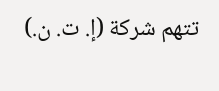تتهم شركة (إ. ت. ن.)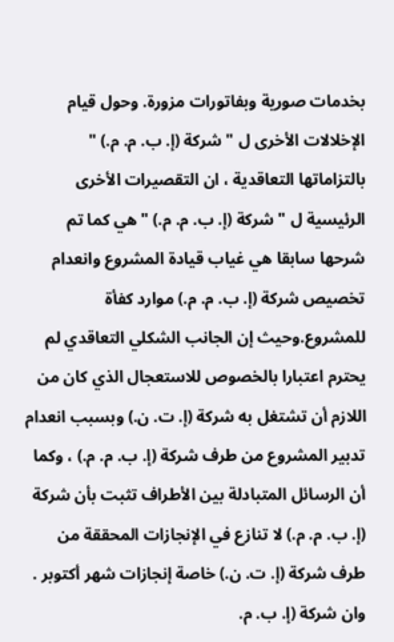بخدمات صورية وبفاتورات مزورة. وحول قيام الإخلالات الأخرى ل " شركة (إ. ب. م. م.) " بالتزاماتها التعاقدية ، ان التقصيرات الأخرى الرئيسية ل "شركة (إ. ب. م. م.) " هي كما تم شرحها سابقا هي غياب قيادة المشروع وانعدام تخصيص شركة (إ. ب. م. م.) موارد كفأة للمشروع.وحيث إن الجانب الشكلي التعاقدي لم يحترم اعتبارا بالخصوص للاستعجال الذي كان من اللازم أن تشتغل به شركة (إ. ت. ن.) وبسبب انعدام تدبير المشروع من طرف شركة (إ. ب. م. م.) ، وكما أن الرسائل المتبادلة بين الأطراف تثبت بأن شركة (إ. ب. م. م.) لا تنازع في الإنجازات المحققة من طرف شركة (إ. ت. ن.) خاصة إنجازات شهر أكتوبر . وان شركة (إ. ب. م.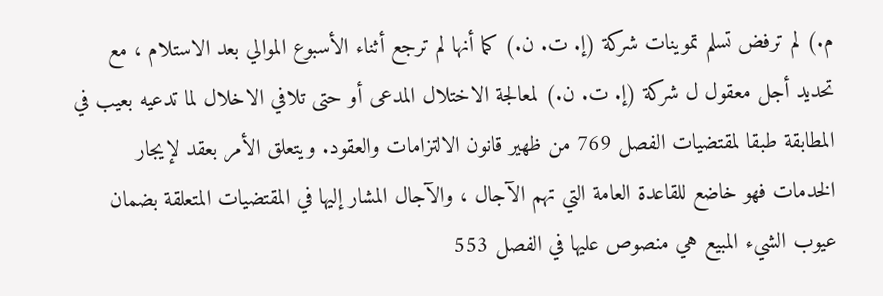م.) لم ترفض تسلم تموينات شركة (إ. ت. ن.) كما أنها لم ترجع أثناء الأسبوع الموالي بعد الاستلام ، مع تحديد أجل معقول ل شركة (إ. ت. ن.) لمعالجة الاختلال المدعى أو حتى تلافي الاخلال لما تدعيه بعيب في المطابقة طبقا لمقتضيات الفصل 769 من ظهير قانون الالتزامات والعقود. ويتعلق الأمر بعقد لإيجار الخدمات فهو خاضع للقاعدة العامة التي تهم الآجال ، والآجال المشار إليها في المقتضيات المتعلقة بضمان عيوب الشيء المبيع هي منصوص عليها في الفصل 553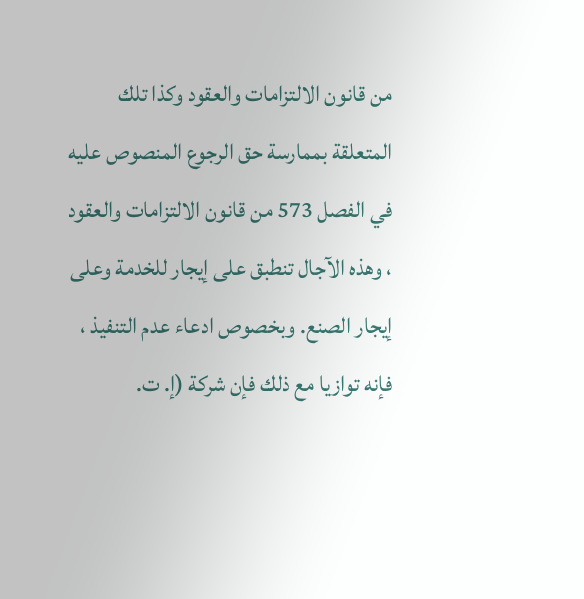من قانون الالتزامات والعقود وكذا تلك المتعلقة بممارسة حق الرجوع المنصوص عليه في الفصل 573 من قانون الالتزامات والعقود ، وهذه الآجال تنطبق على إيجار للخدمة وعلى إيجار الصنع. وبخصوص ادعاء عدم التنفيذ ، فإنه توازيا مع ذلك فإن شركة (إ. ت.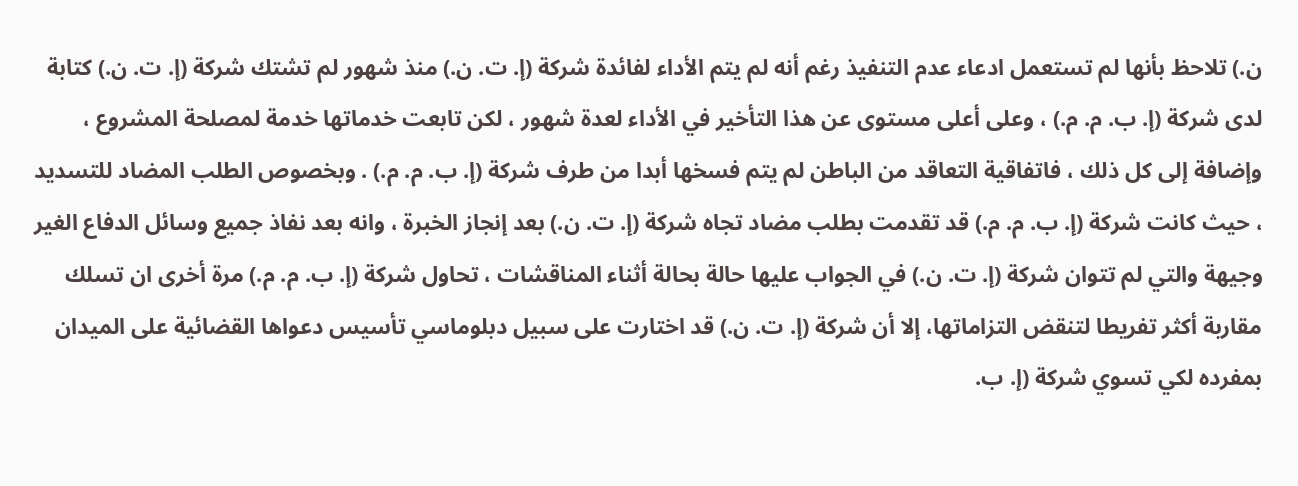ن.) تلاحظ بأنها لم تستعمل ادعاء عدم التنفيذ رغم أنه لم يتم الأداء لفائدة شركة (إ. ت. ن.) منذ شهور لم تشتك شركة (إ. ت. ن.) كتابة لدى شركة (إ. ب. م. م.) ، وعلى أعلى مستوى عن هذا التأخير في الأداء لعدة شهور ، لكن تابعت خدماتها خدمة لمصلحة المشروع ، وإضافة إلى كل ذلك ، فاتفاقية التعاقد من الباطن لم يتم فسخها أبدا من طرف شركة (إ. ب. م. م.) . وبخصوص الطلب المضاد للتسديد ، حيث كانت شركة (إ. ب. م. م.) قد تقدمت بطلب مضاد تجاه شركة (إ. ت. ن.) بعد إنجاز الخبرة ، وانه بعد نفاذ جميع وسائل الدفاع الغير وجيهة والتي لم تتوان شركة (إ. ت. ن.) في الجواب عليها حالة بحالة أثناء المناقشات ، تحاول شركة (إ. ب. م. م.) مرة أخرى ان تسلك مقاربة أكثر تفريطا لتنقض التزاماتها، إلا أن شركة (إ. ت. ن.) قد اختارت على سبيل دبلوماسي تأسيس دعواها القضائية على الميدان بمفرده لكي تسوي شركة (إ. ب.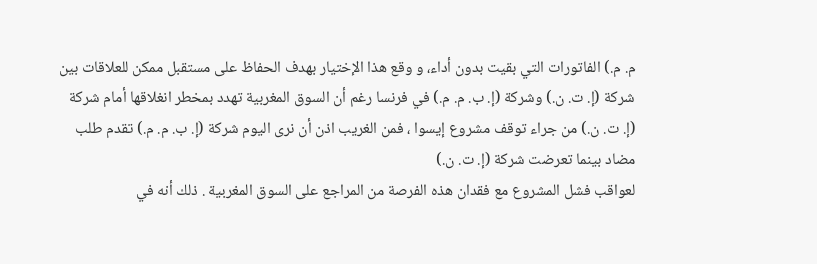م. م.) الفاتورات التي بقيت بدون أداء، و وقع هذا الإختيار بهدف الحفاظ على مستقبل ممكن للعلاقات بين شركة (إ. ت. ن.) وشركة (إ. ب. م. م.) في فرنسا رغم أن السوق المغربية تهدد بمخطر انغلاقها أمام شركة (إ. ت. ن.) من جراء توقف مشروع إيسوا ، فمن الغريب اذن أن نرى اليوم شركة (إ. ب. م. م.) تقدم طلب مضاد بينما تعرضت شركة (إ. ت. ن.)
لعواقب فشل المشروع مع فقدان هذه الفرصة من المراجع على السوق المغربية . ذلك أنه في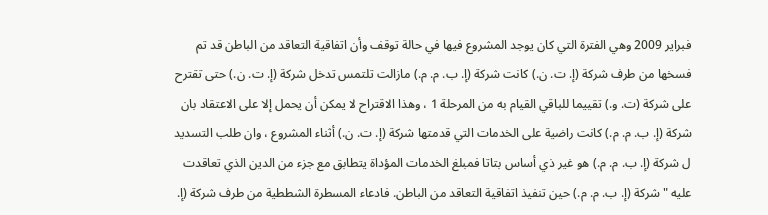فبراير 2009 وهي الفترة التي كان يوجد المشروع فيها في حالة توقف وأن اتفاقية التعاقد من الباطن قد تم فسخها من طرف شركة (إ. ت. ن.) كانت شركة (إ. ب. م. م.) مازالت تلتمس تدخل شركة (إ. ت. ن.) حتى تقترح على شركة (ت. و.) تقييما للباقي القيام به من المرحلة 1 ، وهذا الاقتراح لا يمكن أن يحمل إلا على الاعتقاد بان شركة (إ. ب. م. م.) كانت راضية على الخدمات التي قدمتها شركة (إ. ت. ن.) أثناء المشروع ، وان طلب التسديد ل شركة (إ. ب. م. م.) هو غير ذي أساس بتاتا فمبلغ الخدمات المؤداة يتطابق مع جزء من الدين الذي تعاقدت عليه " شركة (إ. ب. م. م.) حين تنفيذ اتفاقية التعاقد من الباطن. فادعاء المسطرة الشططية من طرف شركة (إ.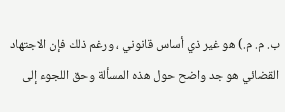ب. م. م.) هو غير ذي أساس قانوني ، ورغم ذلك فإن الاجتهاد القضائي هو جد واضح حول هذه المسألة وحق اللجوء إلى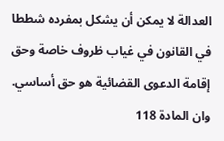العدالة لا يمكن أن يشكل بمفرده شططا في القانون في غياب ظروف خاصة وحق إقامة الدعوى القضائية هو حق أساسي. وان المادة 118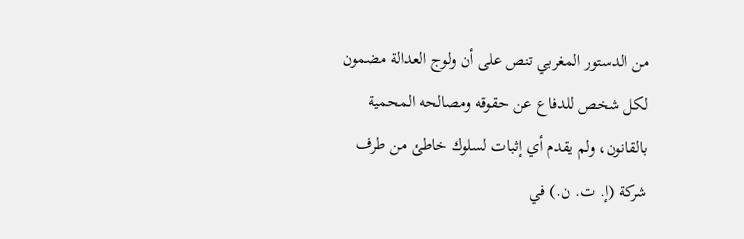من الدستور المغربي تنص على أن ولوج العدالة مضمون لكل شخص للدفاع عن حقوقه ومصالحه المحمية بالقانون، ولم يقدم أي إثبات لسلوك خاطئ من طرف شركة (إ. ت. ن.) في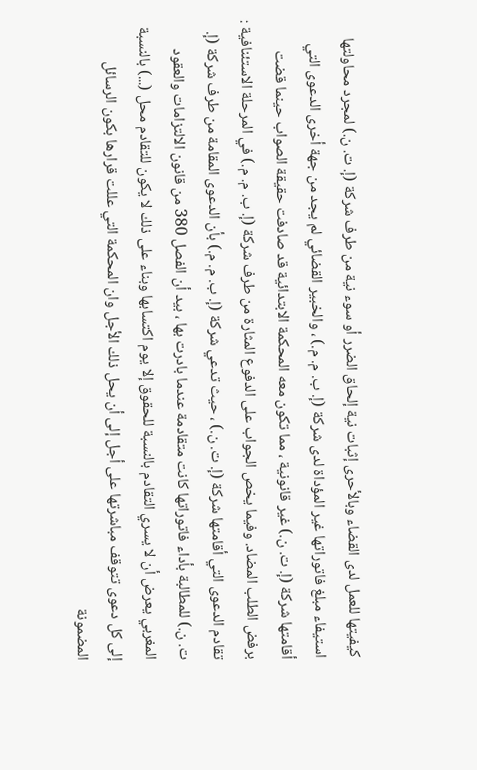كيفيتها للعمل لدى القضاء وبالأحرى إثبات نية إلحاق الضرر أو سوء نية من طرف شركة (إ. ت. ن.) لمجرد محاولتها استيفاء مبلغ فاتوراتها غير المؤداة لدى شركة (إ. ب. م. م.) ، والخبير القضائي لم يجد من جهة أخرى الدعوى التي أقامتها شركة (إ. ت. ن.) غير قانونية ، مما تكون معه المحكمة الابتدائية قد صادفت حقيقة الصواب حينما قضت برفض الطلب المضاد. وفيما يخص الجواب على الدفوع المثارة من طرف شركة (إ. ب. م. م.) في المرحلة الاستئنافية : تقادم الدعوى التي أقامتها شركة (إ. ت. ن.) ، حيث تدعي شركة (إ. ب. م. م.) بأن الدعوى المقامة من طرف شركة (إ. ت. ن.) للمطالبة بأداء فاتوراتها كانت متقادمة عندما بادرت بها ، بيد أن الفصل 380 من قانون الالتزامات والعقود المغربي يعرض أن لا يسري التقادم بالنسبة للحقوق إلا يوم اكتسابها وبناء على ذلك لا يكون للتقادم محل (...) بالنسبة إلى كل دعوى تتوقف مباشرتها على أجل إلى أن يحل ذلك الأجل وان المحكمة التي عللت قرارها بكون الرسائل المضمونة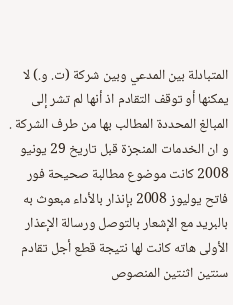المتبادلة بين المدعي وبين شركة (ت. و.) لا يمكنها أو توقف التقادم اذ أنها لم تشر إلى المبالغ المحددة المطالب بها من طرف الشركة .
و ان الخدمات المنجزة قبل تاريخ 29 يونيو 2008 كانت موضوع مطالبة صحيحة فور فاتح يوليوز 2008 بإنذار بالأداء مبعوث به بالبريد مع الإشعار بالتوصل ورسالة الإعذار الأولى هاته كانت لها نتيجة قطع أجل تقادم سنتين اثنتين المنصوص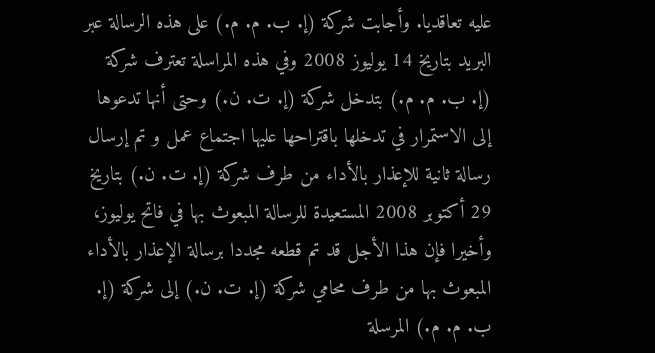عليه تعاقديا. وأجابت شركة (إ. ب. م. م.) على هذه الرسالة عبر البريد بتاريخ 14 يوليوز 2008 وفي هذه المراسلة تعترف شركة (إ. ب. م. م.) بتدخل شركة (إ. ت. ن.) وحتى أنها تدعوها إلى الاستمرار في تدخلها باقتراحها عليها اجتماع عمل و تم إرسال رسالة ثانية للإعذار بالأداء من طرف شركة (إ. ت. ن.) بتاريخ 29 أكتوبر 2008 المستعيدة للرسالة المبعوث بها في فاتح يوليوز، وأخيرا فإن هذا الأجل قد تم قطعه مجددا برسالة الإعذار بالأداء المبعوث بها من طرف محامي شركة (إ. ت. ن.) إلى شركة (إ. ب. م. م.) المرسلة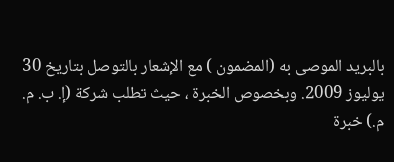بالبريد الموصى به (المضمون ) مع الإشعار بالتوصل بتاريخ 30 يوليوز 2009. وبخصوص الخبرة ، حيث تطلب شركة (إ. ب. م. م.) خبرة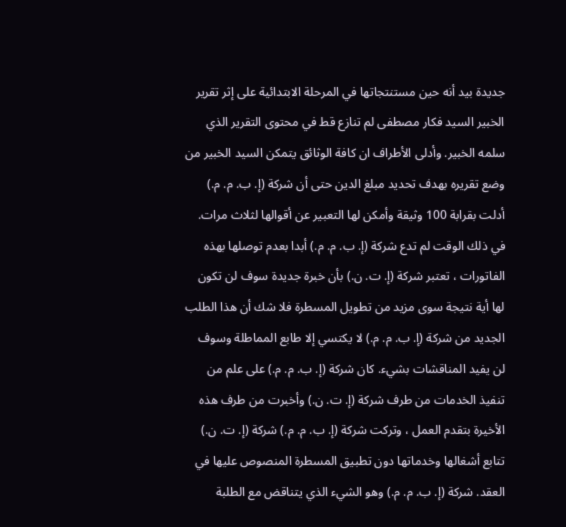جديدة بيد أنه حين مستنتجاتها في المرحلة الابتدائية على إثر تقرير الخبير السيد فكار مصطفى لم تنازع قط في محتوى التقرير الذي سلمه الخبير. وأدلى الأطراف ان كافة الوثائق يتمكن السيد الخبير من وضع تقريره بهدف تحديد مبلغ الدين حتى أن شركة (إ. ب. م. م.) أدلت بقرابة 100 وثيقة وأمكن لها التعبير عن أقوالها لثلاث مرات. في ذلك الوقت لم تدع شركة (إ. ب. م. م.) أبدا بعدم توصلها بهذه الفاتورات ، تعتبر شركة (إ. ت. ن.) بأن خبرة جديدة سوف لن تكون لها أية نتيجة سوى مزيد من تطويل المسطرة فلا شك أن هذا الطلب الجديد من شركة (إ. ب. م. م.) لا يكتسي إلا طابع المماطلة وسوف لن يفيد المناقشات بشيء. كان شركة (إ. ب. م. م.) على علم من تنفيذ الخدمات من طرف شركة (إ. ت. ن.) وأخبرت من طرف هذه الأخيرة بتقدم العمل ، وتركت شركة (إ. ب. م. م.) شركة (إ. ت. ن.) تتابع أشغالها وخدماتها دون تطبيق المسطرة المنصوص عليها في العقد. شركة (إ. ب. م. م.) وهو الشيء الذي يتناقض مع الطلبة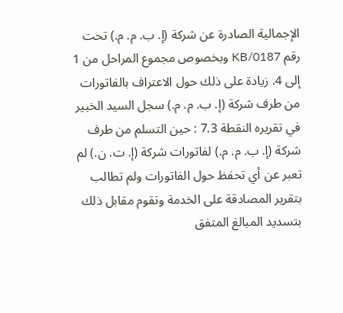الإجمالية الصادرة عن شركة (إ. ب. م. م.) تحت رقم KB/0187 وبخصوص مجموع المراحل من 1 إلى 4. زيادة على ذلك حول الاعتراف بالفاتورات من طرف شركة (إ. ب. م. م.) سجل السيد الخبير في تقريره النقطة 7.3 : حين التسلم من طرف شركة (إ. ب. م. م.) لفاتورات شركة (إ. ت. ن.) لم تعبر عن أي تحفظ حول الفاتورات ولم تطالب بتقرير المصادقة على الخدمة وتقوم مقابل ذلك بتسديد المبالغ المتفق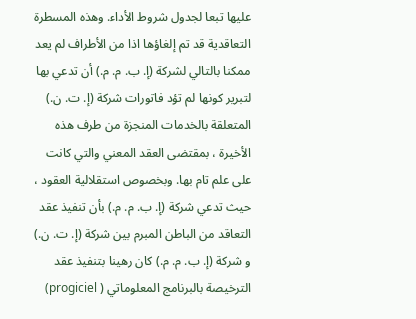عليها تبعا لجدول شروط الأداء. وهذه المسطرة التعاقدية قد تم إلغاؤها اذا من الأطراف لم يعد ممكنا بالتالي لشركة (إ. ب. م. م.) أن تدعي بها لتبرير كونها لم تؤد فاتورات شركة (إ. ت. ن.) المتعلقة بالخدمات المنجزة من طرف هذه الأخيرة ، بمقتضى العقد المعني والتي كانت على علم تام بها. وبخصوص استقلالية العقود ، حيث تدعي شركة (إ. ب. م. م.) بأن تنفيذ عقد التعاقد من الباطن المبرم بين شركة (إ. ت. ن.) و شركة (إ. ب. م. م.) كان رهينا بتنفيذ عقد الترخيصة بالبرنامج المعلوماتي ( progiciel)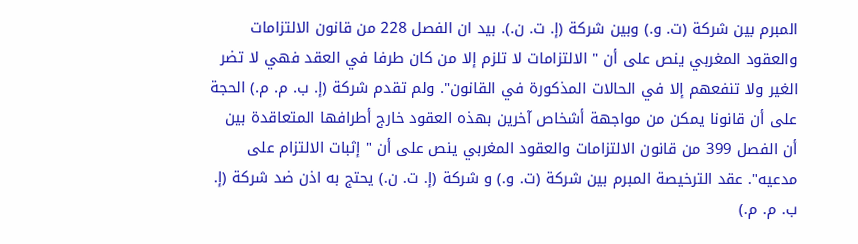المبرم بين شركة (ت. و.) وبين شركة (إ. ت. ن.). بيد ان الفصل 228 من قانون الالتزامات والعقود المغربي ينص على أن " الالتزامات لا تلزم إلا من كان طرفا في العقد فهي لا تضر الغير ولا تنفعهم إلا في الحالات المذكورة في القانون". ولم تقدم شركة (إ. ب. م. م.) الحجة على أن قانونا يمكن من مواجهة أشخاص آخرين بهذه العقود خارج أطرافها المتعاقدة بين أن الفصل 399 من قانون الالتزامات والعقود المغربي ينص على أن " إثبات الالتزام على مدعيه". عقد الترخيصة المبرم بين شركة (ت. و.) و شركة (إ. ت. ن.) يحتج به اذن ضد شركة (إ. ب. م. م.)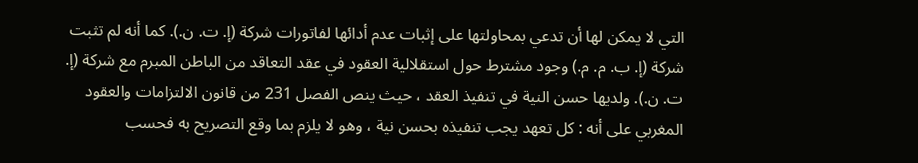التي لا يمكن لها أن تدعي بمحاولتها على إثبات عدم أدائها لفاتورات شركة (إ. ت. ن.). كما أنه لم تثبت شركة (إ. ب. م. م.) وجود مشترط حول استقلالية العقود في عقد التعاقد من الباطن المبرم مع شركة (إ. ت. ن.). ولديها حسن النية في تنفيذ العقد ، حيث ينص الفصل 231 من قانون الالتزامات والعقود المغربي على أنه : كل تعهد يجب تنفيذه بحسن نية ، وهو لا يلزم بما وقع التصريح به فحسب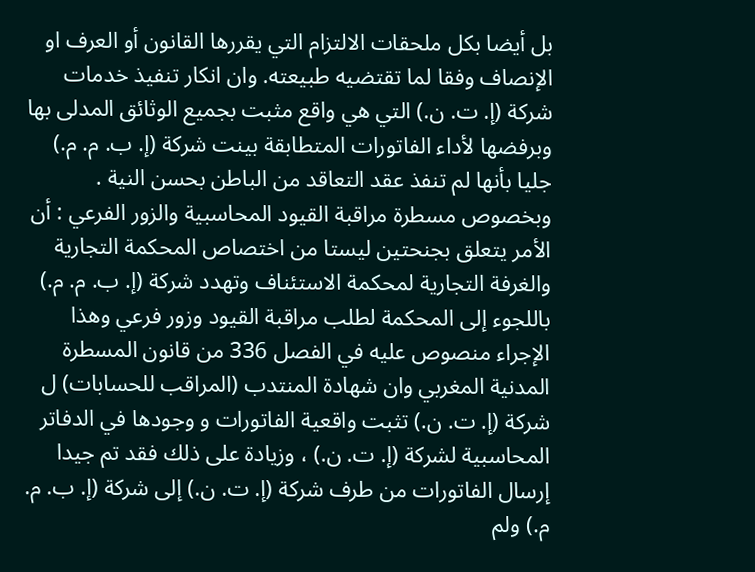بل أيضا بكل ملحقات الالتزام التي يقررها القانون أو العرف او الإنصاف وفقا لما تقتضيه طبيعته. وان انكار تنفيذ خدمات شركة (إ. ت. ن.) التي هي واقع مثبت بجميع الوثائق المدلى بها وبرفضها لأداء الفاتورات المتطابقة بينت شركة (إ. ب. م. م.) جليا بأنها لم تنفذ عقد التعاقد من الباطن بحسن النية . وبخصوص مسطرة مراقبة القيود المحاسبية والزور الفرعي : أن الأمر يتعلق بجنحتين ليستا من اختصاص المحكمة التجارية والغرفة التجارية لمحكمة الاستئناف وتهدد شركة (إ. ب. م. م.) باللجوء إلى المحكمة لطلب مراقبة القيود وزور فرعي وهذا
الإجراء منصوص عليه في الفصل 336 من قانون المسطرة المدنية المغربي وان شهادة المنتدب (المراقب للحسابات) ل شركة (إ. ت. ن.) تثبت واقعية الفاتورات و وجودها في الدفاتر المحاسبية لشركة (إ. ت. ن.) ، وزيادة على ذلك فقد تم جيدا إرسال الفاتورات من طرف شركة (إ. ت. ن.) إلى شركة (إ. ب. م. م.) ولم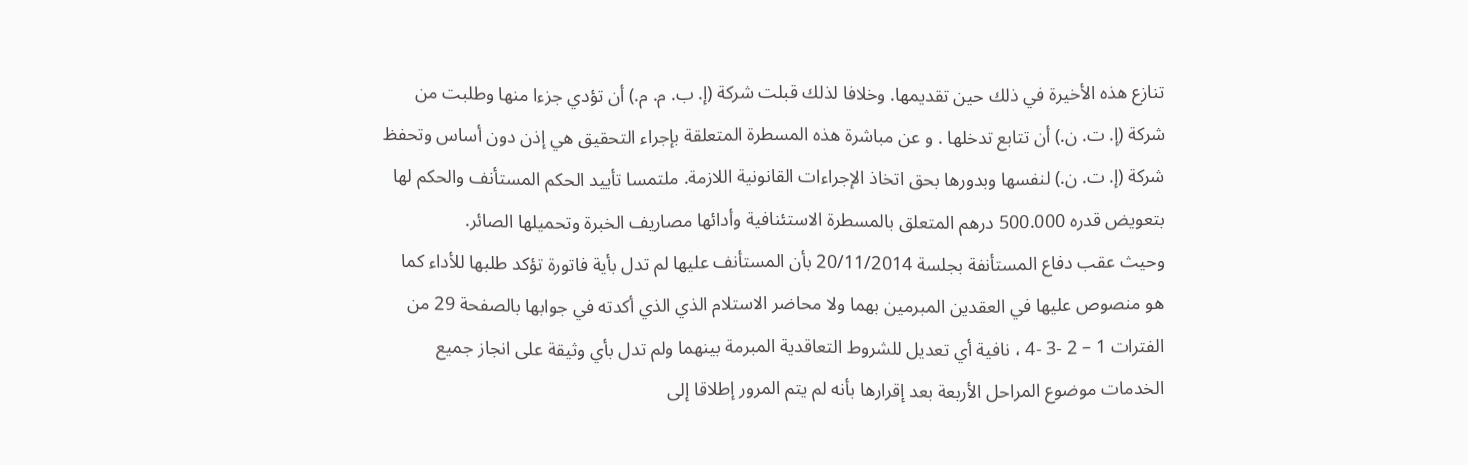تنازع هذه الأخيرة في ذلك حين تقديمها. وخلافا لذلك قبلت شركة (إ. ب. م. م.) أن تؤدي جزءا منها وطلبت من شركة (إ. ت. ن.) أن تتابع تدخلها . و عن مباشرة هذه المسطرة المتعلقة بإجراء التحقيق هي إذن دون أساس وتحفظ شركة (إ. ت. ن.) لنفسها وبدورها بحق اتخاذ الإجراءات القانونية اللازمة. ملتمسا تأييد الحكم المستأنف والحكم لها بتعويض قدره 500.000 درهم المتعلق بالمسطرة الاستئنافية وأدائها مصاريف الخبرة وتحميلها الصائر.
وحيث عقب دفاع المستأنفة بجلسة 20/11/2014 بأن المستأنف عليها لم تدل بأية فاتورة تؤكد طلبها للأداء كما هو منصوص عليها في العقدين المبرمين بهما ولا محاضر الاستلام الذي الذي أكدته في جوابها بالصفحة 29 من الفترات 1 – 2 -3 -4 ، نافية أي تعديل للشروط التعاقدية المبرمة بينهما ولم تدل بأي وثيقة على انجاز جميع الخدمات موضوع المراحل الأربعة بعد إقرارها بأنه لم يتم المرور إطلاقا إلى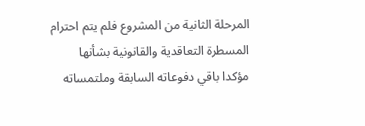المرحلة الثانية من المشروع فلم يتم احترام المسطرة التعاقدية والقانونية بشأنها مؤكدا باقي دفوعاته السابقة وملتمساته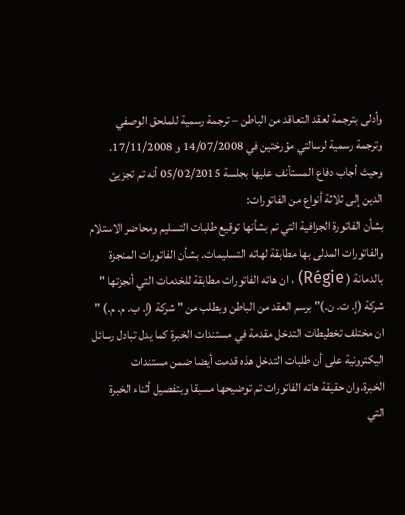وأدلى بترجمة لعقد التعاقد من الباطن – ترجمة رسمية للملحق الوصفي وترجمة رسمية لرسالتي مؤرختين في 14/07/2008 و 17/11/2008.
وحيث أجاب دفاع المستأنف عليها بجلسة 05/02/2015 أنه تم تجزيئ الدين إلى ثلاثة أنواع من الفاتورات:
بشأن الفاتورة الجزافية التي تم بشأنها توقيع طلبات التسليم ومحاضر الاستلام والفاتورات المدلى بها مطابقة لهاته التسليمات. بشأن الفاتورات المنجزة بالدمانة ( Régie) ، ان هاته الفاتورات مطابقة للخدمات التي أنجزتها " شركة (إ. ت. ن.)" برسم العقد من الباطن وبطلب من " شركة (إ. ب. م. م.) " ان مختلف تخطيطات التدخل مقدمة في مستندات الخبرة كما يدل تبادل رسائل اليكترونية على أن طلبات التدخل هذه قدمت أيضا ضمن مستندات الخبرة.وان حقيقة هاته الفاتورات تم توضيحها مسبقا وبتفصيل أثناء الخبرة التي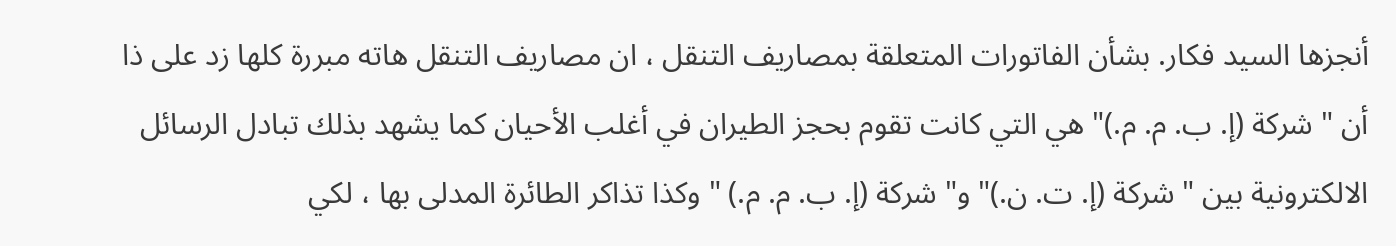أنجزها السيد فكار. بشأن الفاتورات المتعلقة بمصاريف التنقل ، ان مصاريف التنقل هاته مبررة كلها زد على ذا أن " شركة (إ. ب. م. م.)" هي التي كانت تقوم بحجز الطيران في أغلب الأحيان كما يشهد بذلك تبادل الرسائل الالكترونية بين " شركة (إ. ت. ن.)" و" شركة (إ. ب. م. م.) " وكذا تذاكر الطائرة المدلى بها ، لكي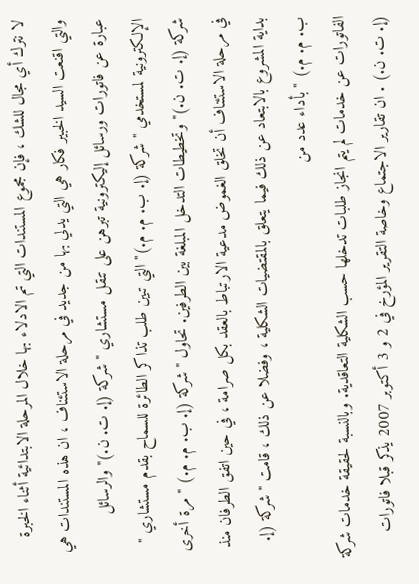لا نترك أي مجال للشك ، فإن مجموع المستندات التي تم الادلاء بها خلال المرحلة الابتدائية أثناء الخبرة والتي اقنعت السيد الخبير فكار هي التي يدلي بها من جديد في مرحلة الاستئناف ، ان هذه المستندات هي عبارة عن فاتورات ورسائل إليكترونية تبرهن على تنقل مستشاري " شركة (إ. ت. ن.)" والرسائل الإلكترونية لمستخدمي " شركة (إ. ب. م. م.)" التي تبين طلب تذاكر الطائرة للسماح بقدم مستشاري " شركة (إ. ت. ن.)" وتخطيطات التدخل المبلغة بين الطرفين. تحاول " شركة (إ. ب. م. م.) " مرة أخرى في مرحلة الاستئناف أن تخلق الغموض مدعية الارتباط بالعقد بكل صرامة ، في حين اتفق الطرفان منذ بداية المشروع بالابتعاد عن ذلك فيما يتعلق بالمقتضيات الشكلية ، وفضلا عن ذلك ، قامت " شركة (إ. ب. م. م.) " بأداء عدد من
الفاتورات عن خدمات لم يتم انجاز طلبات تدخلها حسب الشكلية التعاقدية. وبالنسبة لحقيقة خدمات شركة (إ. ت. ن.) . ان تقارير الاجتماع وخاصة التقرير المؤرخ في 2 و 3 أكتوبر 2007 يذكر قبلا فاتورات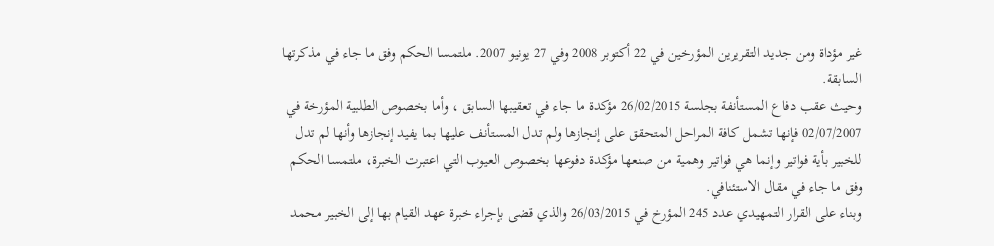غير مؤداة ومن جديد التقريرين المؤرخين في 22 أكتوبر 2008 وفي 27 يونيو 2007. ملتمسا الحكم وفق ما جاء في مذكرتها السابقة.
وحيث عقب دفاع المستأنفة بجلسة 26/02/2015 مؤكدة ما جاء في تعقيبها السابق ، وأما بخصوص الطلبية المؤرخة في 02/07/2007 فإنها تشمل كافة المراحل المتحقق على إنجازها ولم تدل المستأنف عليها بما يفيد إنجازها وأنها لم تدل للخبير بأية فواتير وإنما هي فواتير وهمية من صنعها مؤكدة دفوعها بخصوص العيوب التي اعتبرت الخبرة، ملتمسا الحكم وفق ما جاء في مقال الاستئنافي.
وبناء على القرار التمهيدي عدد 245 المؤرخ في 26/03/2015 والذي قضى بإجراء خبرة عهد القيام بها إلى الخبير محمد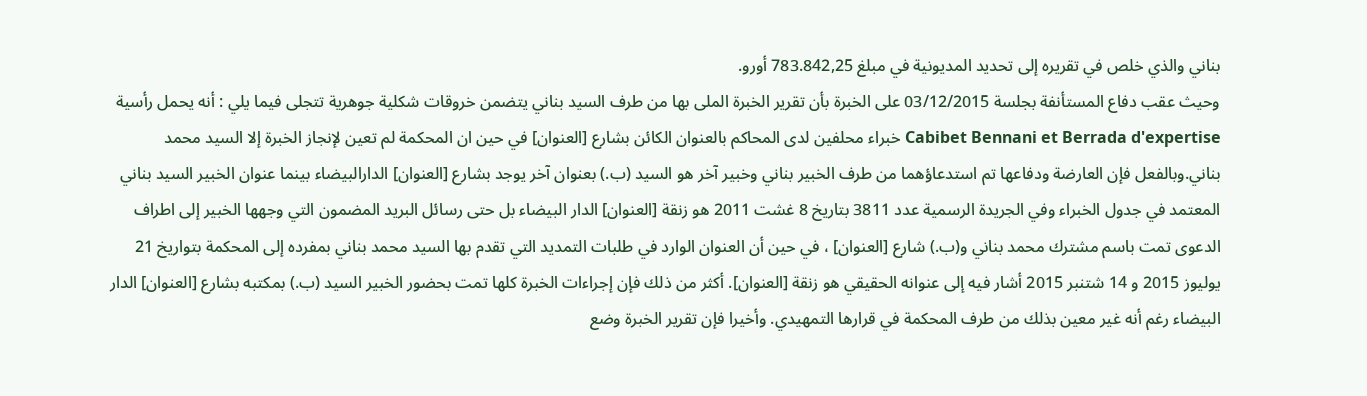بناني والذي خلص في تقريره إلى تحديد المديونية في مبلغ 783.842,25 أورو.
وحيث عقب دفاع المستأنفة بجلسة 03/12/2015 على الخبرة بأن تقرير الخبرة الملى بها من طرف السيد بناني يتضمن خروقات شكلية جوهرية تتجلى فيما يلي : أنه يحمل رأسية Cabibet Bennani et Berrada d'expertise خبراء محلفين لدى المحاكم بالعنوان الكائن بشارع [العنوان] في حين ان المحكمة لم تعين لإنجاز الخبرة إلا السيد محمد بناني.وبالفعل فإن العارضة ودفاعها تم استدعاؤهما من طرف الخبير بناني وخبير آخر هو السيد (ب.) بعنوان آخر يوجد بشارع [العنوان] الدارالبيضاء بينما عنوان الخبير السيد بناني المعتمد في جدول الخبراء وفي الجريدة الرسمية عدد 3811 بتاريخ 8 غشت 2011 هو زنقة [العنوان] الدار البيضاء بل حتى رسائل البريد المضمون التي وجهها الخبير إلى اطراف الدعوى تمت باسم مشترك محمد بناني و(ب.) شارع [العنوان] ، في حين أن العنوان الوارد في طلبات التمديد التي تقدم بها السيد محمد بناني بمفرده إلى المحكمة بتواريخ 21 يوليوز 2015 و 14 شتنبر 2015 أشار فيه إلى عنوانه الحقيقي هو زنقة [العنوان]. أكثر من ذلك فإن إجراءات الخبرة كلها تمت بحضور الخبير السيد (ب.) بمكتبه بشارع [العنوان] الدار البيضاء رغم أنه غير معين بذلك من طرف المحكمة في قرارها التمهيدي. وأخيرا فإن تقرير الخبرة وضع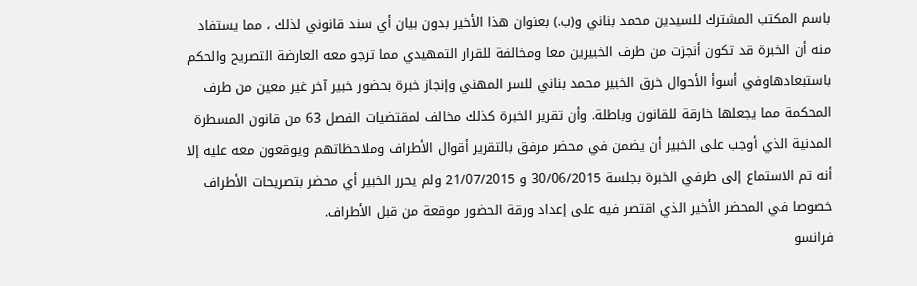باسم المكتب المشترك للسيدين محمد بناني و(ب.) بعنوان هذا الأخير بدون بيان أي سند قانوني لذلك ، مما يستفاد منه أن الخبرة قد تكون أنجزت من طرف الخبيرين معا ومخالفة للقرار التمهيدي مما ترجو معه العارضة التصريح والحكم باستبعادهاوفي أسوأ الأحوال خرق الخبير محمد بناني للسر المهني وإنجاز خبرة بحضور خبير آخر غير معين من طرف المحكمة مما يجعلها خارقة للقانون وباطلة. وأن تقرير الخبرة كذلك مخالف لمقتضيات الفصل 63 من قانون المسطرة المدنية الذي أوجب على الخبير أن يضمن في محضر مرفق بالتقرير أقوال الأطراف وملاحظاتهم ويوقعون معه عليه إلا أنه تم الاستماع إلى طرفي الخبرة بجلسة 30/06/2015 و 21/07/2015 ولم يحرر الخبير أي محضر بتصريحات الأطراف خصوصا في المحضر الأخير الذي اقتصر فيه على إعداد ورقة الحضور موقعة من قبل الأطراف.
فرانسو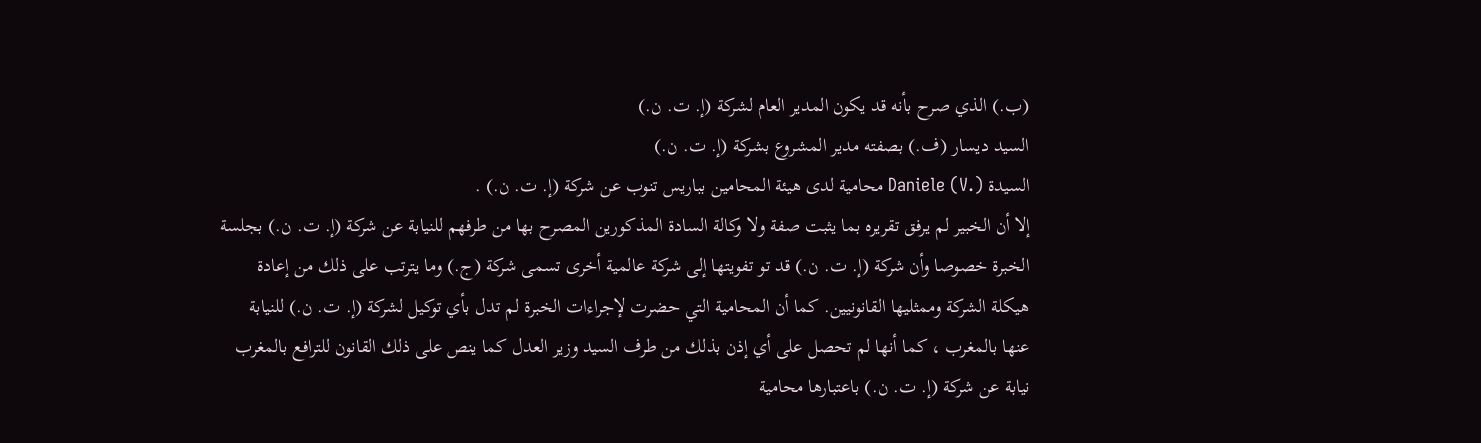(ب.) الذي صرح بأنه قد يكون المدير العام لشركة (إ. ت. ن.)
السيد ديسار (ف.) بصفته مدير المشروع بشركة (إ. ت. ن.)
السيدة Daniele (V.) محامية لدى هيئة المحامين بباريس تنوب عن شركة (إ. ت. ن.) .
إلا أن الخبير لم يرفق تقريره بما يثبت صفة ولا وكالة السادة المذكورين المصرح بها من طرفهم للنيابة عن شركة (إ. ت. ن.) بجلسة الخبرة خصوصا وأن شركة (إ. ت. ن.) قد تو تفويتها إلى شركة عالمية أخرى تسمى شركة (ج.) وما يترتب على ذلك من إعادة هيكلة الشركة وممثليها القانونيين. كما أن المحامية التي حضرت لإجراءات الخبرة لم تدل بأي توكيل لشركة (إ. ت. ن.) للنيابة عنها بالمغرب ، كما أنها لم تحصل على أي إذن بذلك من طرف السيد وزير العدل كما ينص على ذلك القانون للترافع بالمغرب نيابة عن شركة (إ. ت. ن.) باعتبارها محامية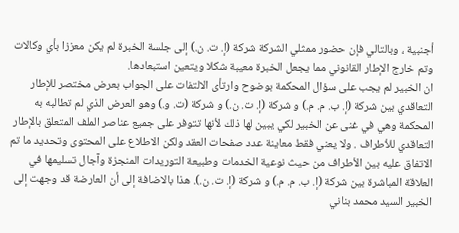أجنبية ، وبالتالي فإن حضور ممثلي الشركة شركة (إ. ت. ن.) إلى جلسة الخبرة لم يكن معززا بأي وكالات وتم خارج الإطار القانوني مما يجعل الخبرة معيبة شكلا ويتعين استبعادها.
ان الخبير لم يجب على سؤال المحكمة بوضوح وارتأى الالتفات على الجواب بعرض مختصر للإطار التعاقدي بين شركة (إ. ب. م. م.) و شركة (إ. ت. ن.) و شركة (ت. و.) وهو العرض الذي لم تطالبه به المحكمة وهي في غنى عن الخبير لكي يبين لها ذلك لأنها تتوفر على جميع عناصر الملف المتعلق بالإطار التعاقدي للأطراف . ولا يعني فقط معاينة عدد صفحات العقد ولكن الاطلاع على المحتوى وتحديد ما تم الاتفاق عليه بين الأطراف من حيث نوعية الخدمات وطبيعة التوريدات المنجزة وآجال تسليمها في العلاقة المباشرة بين شركة (إ. ب. م. م.) و شركة (إ. ت. ن.). هذا بالاضافة إلى أن العارضة قد وجهت إلى الخبير السيد محمد بناني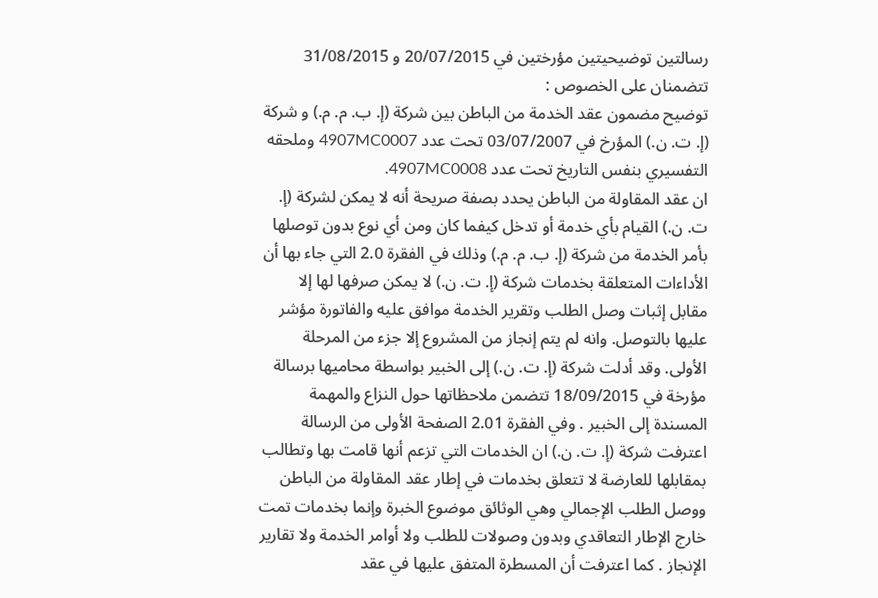رسالتين توضيحيتين مؤرختين في 20/07/2015 و 31/08/2015 تتضمنان على الخصوص :
توضيح مضمون عقد الخدمة من الباطن بين شركة (إ. ب. م. م.) و شركة (إ. ت. ن.) المؤرخ في 03/07/2007 تحت عدد 4907MC0007 وملحقه التفسيري بنفس التاريخ تحت عدد 4907MC0008.
ان عقد المقاولة من الباطن يحدد بصفة صريحة أنه لا يمكن لشركة (إ. ت. ن.) القيام بأي خدمة أو تدخل كيفما كان ومن أي نوع بدون توصلها بأمر الخدمة من شركة (إ. ب. م. م.) وذلك في الفقرة 2.0 التي جاء بها أن الأداءات المتعلقة بخدمات شركة (إ. ت. ن.) لا يمكن صرفها لها إلا مقابل إثبات وصل الطلب وتقرير الخدمة موافق عليه والفاتورة مؤشر عليها بالتوصل. وانه لم يتم إنجاز من المشروع إلا جزء من المرحلة الأولى. وقد أدلت شركة (إ. ت. ن.) إلى الخبير بواسطة محاميها برسالة مؤرخة في 18/09/2015 تتضمن ملاحظاتها حول النزاع والمهمة المسندة إلى الخبير . وفي الفقرة 2.01 الصفحة الأولى من الرسالة اعترفت شركة (إ. ت. ن.) ان الخدمات التي تزعم أنها قامت بها وتطالب بمقابلها للعارضة لا تتعلق بخدمات في إطار عقد المقاولة من الباطن ووصل الطلب الإجمالي وهي الوثائق موضوع الخبرة وإنما بخدمات تمت خارج الإطار التعاقدي وبدون وصولات للطلب ولا أوامر الخدمة ولا تقارير الإنجاز . كما اعترفت أن المسطرة المتفق عليها في عقد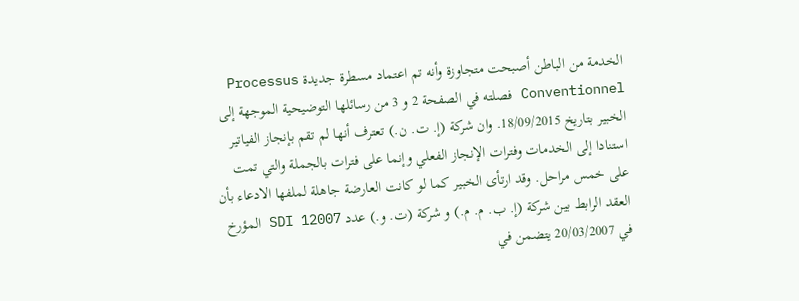الخدمة من الباطن أصبحت متجاوزة وأنه تم اعتماد مسطرة جديدة Processus Conventionnel فصلته في الصفحة 2 و 3 من رسائلها التوضيحية الموجهة إلى الخبير بتاريخ 18/09/2015. وان شركة (إ. ت. ن.) تعترف أنها لم تقم بإنجاز الفياتير استنادا إلى الخدمات وفترات الإنجاز الفعلي وإنما على فترات بالجملة والتي تمت على خمس مراحل. وقد ارتأى الخبير كما لو كانت العارضة جاهلة لملفها الادعاء بأن العقد الرابط بين شركة (إ. ب. م. م.) و شركة (ت. و.) عدد SDI 12007 المؤرخ في 20/03/2007 يتضمن في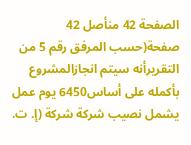الصفحة 42 منأصل 42 صفحة(حسب المرفق رقم 5 من التقريرأنه سيتم انجازالمشروع بأكمله على أساس6450 يوم عمل يشمل نصيب شركة شركة (إ. ت.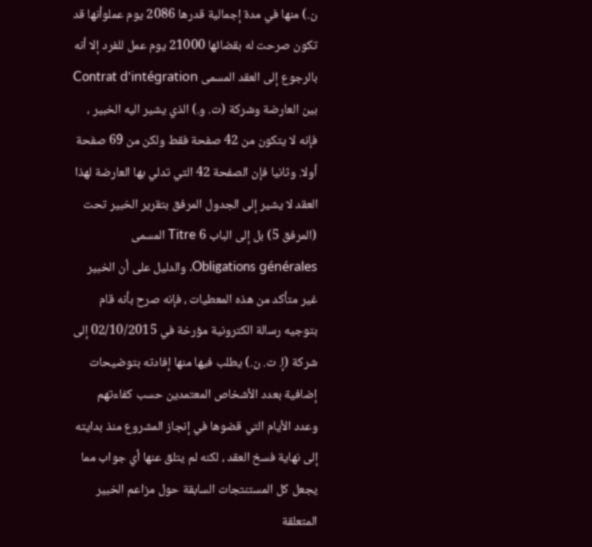ن.) منها في مدة إجمالية قدرها 2086 يوم عملوأنها قد تكون صرحت له بقضائها 21000 يوم عمل للفرد إلا أنه بالرجوع إلى العقد المسمى Contrat d'intégration بين العارضة وشركة (ت. و.) الذي يشير اليه الخبير ، فإنه لا يتكون من 42 صفحة فقط ولكن من 69 صفحة أولا. وثانيا فإن الصفحة 42 التي تدلي بها العارضة لهذا العقد لا يشير إلى الجدول المرفق بتقرير الخبير تحت (المرفق 5) بل إلى الباب 6 Titre المسمى Obligations générales. والدليل على أن الخبير غير متأكد من هذه المعطيات ، فإنه صرح بأنه قام بتوجيه رسالة الكترونية مؤرخة في 02/10/2015 إلى شركة (إ. ت. ن.) يطلب فيها منها إفادته بتوضيحات إضافية بعدد الأشخاص المعتمدين حسب كفاءتهم وعدد الأيام التي قضوها في إنجاز المشروع منذ بدايته إلى نهاية فسخ العقد ، لكنه لم يتلق عنها أي جواب مما يجعل كل المستنتجات السابقة حول مزاعم الخبير المتعلقة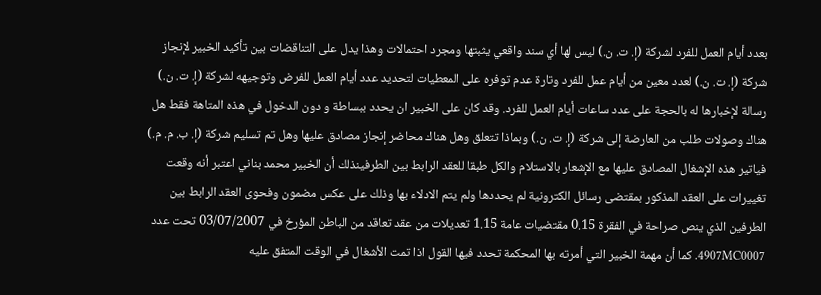بعدد أيام العمل للفرد لشركة (إ. ت. ن.) ليس لها أي سند واقعي يثبتها ومجرد احتمالات وهذا يدل على التناقضات بين تأكيد الخبير لإنجاز شركة (إ. ت. ن.) لعدد معين من أيام عمل للفرد وتارة عدم توفره على المعطيات لتحديد عدد أيام العمل للفرض وتوجيهه لشركة (إ. ت. ن.) رسالة لإخبارها له بالحجة على عدد ساعات أيام العمل للفرد. وقد كان على الخبير ان يحدد ببساطة و دون الدخول في هذه المتاهة فقط هل هناك وصولات طلب من العارضة إلى شركة (إ. ت. ن.) وبماذا تتعلق وهل هناك محاضر إنجاز مصادق عليها وهل تم تسليم شركة (إ. ب. م. م.) فياتير هذه الإشغال المصادق عليها مع الإشعار بالاستلام والكل طبقا للعقد الرابط بين الطرفينذلك أن الخبير محمد بناني اعتبر أنه وقعت تغييرات على العقد المذكور بمقتضى رسائل الكترونية لم يحددها ولم يتم الادلاء بها وذلك على عكس مضمون وفحوى العقد الرابط بين الطرفين الذي ينص صراحة في الفقرة 0.15 مقتضيات عامة 1.15 تعديلات من عقد تعاقد من الباطن المؤرخ في 03/07/2007 تحت عدد 4907MC0007. كما أن مهمة الخبير التي أمرته بها المحكمة تحدد فيها القول اذا تمت الأشغال في الوقت المتفق عليه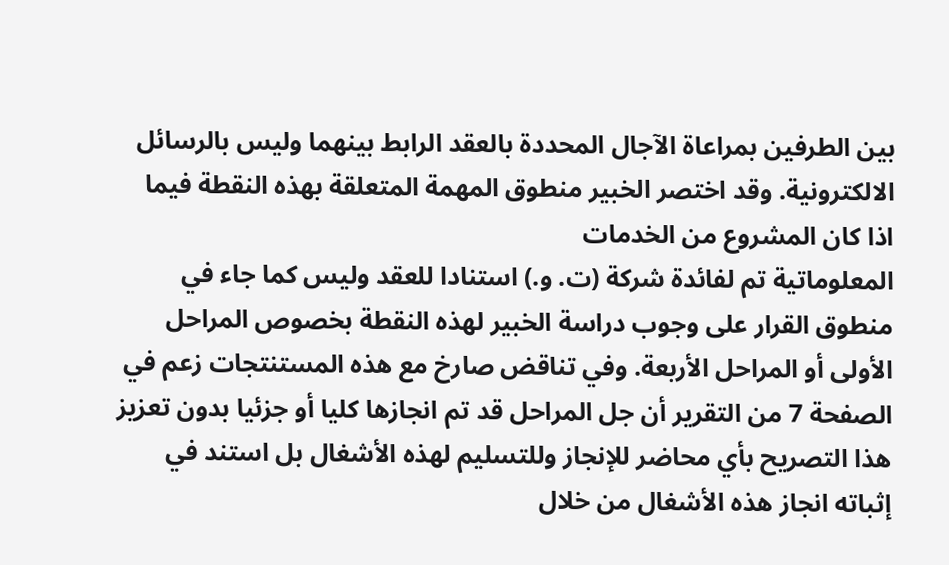بين الطرفين بمراعاة الآجال المحددة بالعقد الرابط بينهما وليس بالرسائل الالكترونية. وقد اختصر الخبير منطوق المهمة المتعلقة بهذه النقطة فيما اذا كان المشروع من الخدمات
المعلوماتية تم لفائدة شركة (ت. و.) استنادا للعقد وليس كما جاء في منطوق القرار على وجوب دراسة الخبير لهذه النقطة بخصوص المراحل الأولى أو المراحل الأربعة. وفي تناقض صارخ مع هذه المستنتجات زعم في الصفحة 7 من التقرير أن جل المراحل قد تم انجازها كليا أو جزئيا بدون تعزيز هذا التصريح بأي محاضر للإنجاز وللتسليم لهذه الأشغال بل استند في إثباته انجاز هذه الأشغال من خلال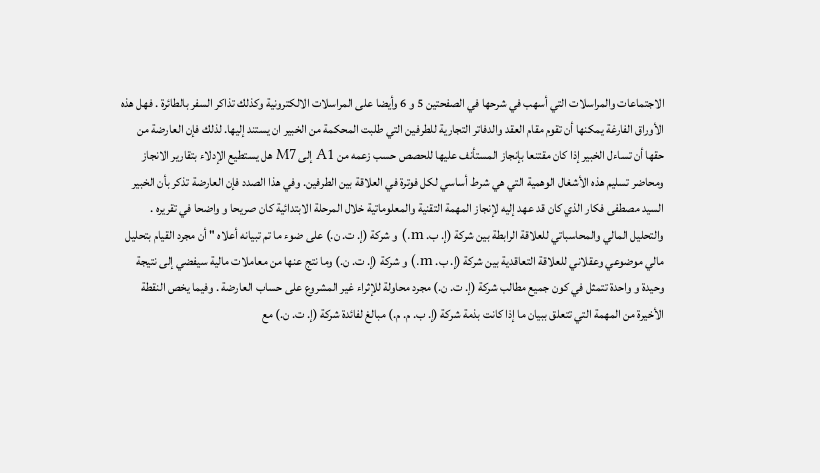الاجتماعات والمراسلات التي أسهب في شرحها في الصفحتين 5 و 6 وأيضا على المراسلات الالكترونية وكذلك تذاكر السفر بالطائرة . فهل هذه الأوراق الفارغة يمكنها أن تقوم مقام العقد والدفاتر التجارية للطرفين التي طلبت المحكمة من الخبير ان يستند إليها. لذلك فإن العارضة من حقها أن تساءل الخبير إذا كان مقتنعا بإنجاز المستأنف عليها للحصص حسب زعمه من A1 إلى M7 هل يستطيع الإدلاء بتقارير الانجاز ومحاضر تسليم هذه الأشغال الوهمية التي هي شرط أساسي لكل فوترة في العلاقة بين الطرفين. وفي هذا الصدد فإن العارضة تذكر بأن الخبير السيد مصطفى فكار الذي كان قد عهد إليه لإنجاز المهمة التقنية والمعلوماتية خلال المرحلة الابتدائية كان صريحا و واضحا في تقريره . والتحليل المالي والمحاسباتي للعلاقة الرابطة بين شركة (إ. ب. m.) و شركة (إ. ت. ن.) على ضوء ما تم تبيانه أعلاه " أن مجرد القيام بتحليل مالي موضوعي وعقلاني للعلاقة التعاقدية بين شركة (إ. ب. m.) و شركة (إ. ت. ن.) وما نتج عنها من معاملات مالية سيفضي إلى نتيجة وحيدة و واحدة تتمثل في كون جميع مطالب شركة (إ. ت. ن.) مجرد محاولة للإثراء غير المشروع على حساب العارضة . وفيما يخص النقطة الأخيرة من المهمة التي تتعلق ببيان ما إذا كانت بذمة شركة (إ. ب. م. م.) مبالغ لفائدة شركة (إ. ت. ن.) مع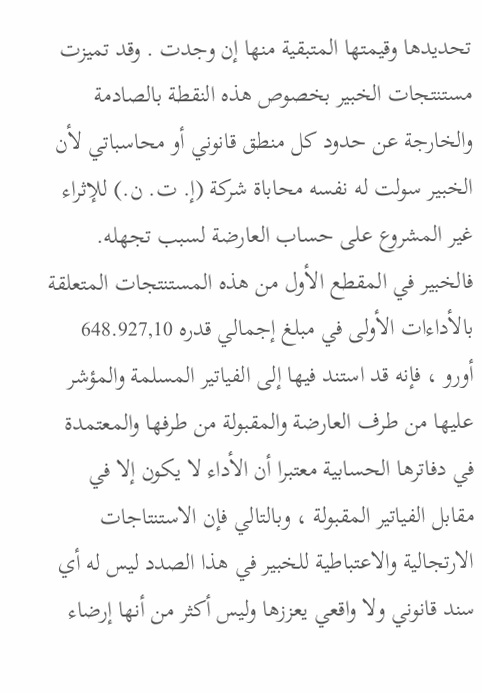تحديدها وقيمتها المتبقية منها إن وجدت . وقد تميزت مستنتجات الخبير بخصوص هذه النقطة بالصادمة والخارجة عن حدود كل منطق قانوني أو محاسباتي لأن الخبير سولت له نفسه محاباة شركة (إ. ت. ن.) للإثراء غير المشروع على حساب العارضة لسبب تجهله. فالخبير في المقطع الأول من هذه المستنتجات المتعلقة بالأداءات الأولى في مبلغ إجمالي قدره 648.927,10 أورو ، فإنه قد استند فيها إلى الفياتير المسلمة والمؤشر عليها من طرف العارضة والمقبولة من طرفها والمعتمدة في دفاترها الحسابية معتبرا أن الأداء لا يكون إلا في مقابل الفياتير المقبولة ، وبالتالي فإن الاستنتاجات الارتجالية والاعتباطية للخبير في هذا الصدد ليس له أي سند قانوني ولا واقعي يعززها وليس أكثر من أنها إرضاء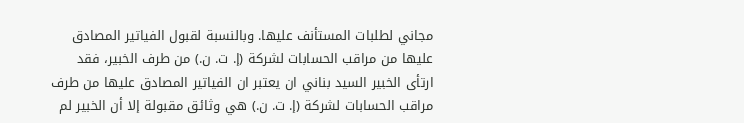مجاني لطلبات المستأنف عليها. وبالنسبة لقبول الفياتير المصادق عليها من مراقب الحسابات لشركة (إ. ت. ن.) من طرف الخبير، فقد ارتأى الخبير السيد بناني ان يعتبر ان الفياتير المصادق عليها من طرف مراقب الحسابات لشركة (إ. ت. ن.) هي وثائق مقبولة إلا أن الخبير لم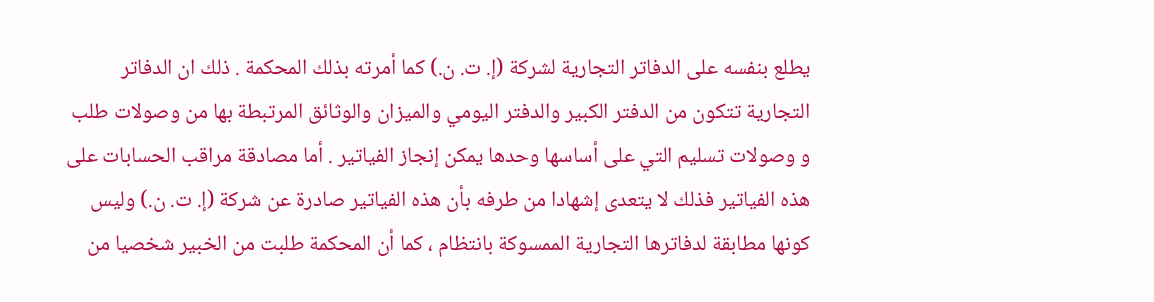يطلع بنفسه على الدفاتر التجارية لشركة (إ. ت. ن.) كما أمرته بذلك المحكمة . ذلك ان الدفاتر التجارية تتكون من الدفتر الكبير والدفتر اليومي والميزان والوثائق المرتبطة بها من وصولات طلب و وصولات تسليم التي على أساسها وحدها يمكن إنجاز الفياتير . أما مصادقة مراقب الحسابات على هذه الفياتير فذلك لا يتعدى إشهادا من طرفه بأن هذه الفياتير صادرة عن شركة (إ. ت. ن.) وليس كونها مطابقة لدفاترها التجارية الممسوكة بانتظام ، كما أن المحكمة طلبت من الخبير شخصيا من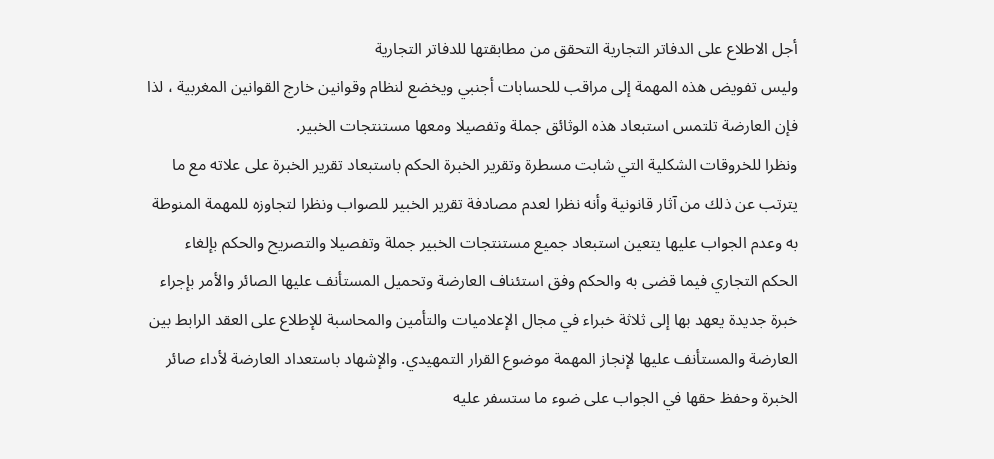أجل الاطلاع على الدفاتر التجارية التحقق من مطابقتها للدفاتر التجارية
وليس تفويض هذه المهمة إلى مراقب للحسابات أجنبي ويخضع لنظام وقوانين خارج القوانين المغربية ، لذا فإن العارضة تلتمس استبعاد هذه الوثائق جملة وتفصيلا ومعها مستنتجات الخبير.
ونظرا للخروقات الشكلية التي شابت مسطرة وتقرير الخبرة الحكم باستبعاد تقرير الخبرة على علاته مع ما يترتب عن ذلك من آثار قانونية وأنه نظرا لعدم مصادفة تقرير الخبير للصواب ونظرا لتجاوزه للمهمة المنوطة به وعدم الجواب عليها يتعين استبعاد جميع مستنتجات الخبير جملة وتفصيلا والتصريح والحكم بإلغاء الحكم التجاري فيما قضى به والحكم وفق استئناف العارضة وتحميل المستأنف عليها الصائر والأمر بإجراء خبرة جديدة يعهد بها إلى ثلاثة خبراء في مجال الإعلاميات والتأمين والمحاسبة للإطلاع على العقد الرابط بين العارضة والمستأنف عليها لإنجاز المهمة موضوع القرار التمهيدي. والإشهاد باستعداد العارضة لأداء صائر الخبرة وحفظ حقها في الجواب على ضوء ما ستسفر عليه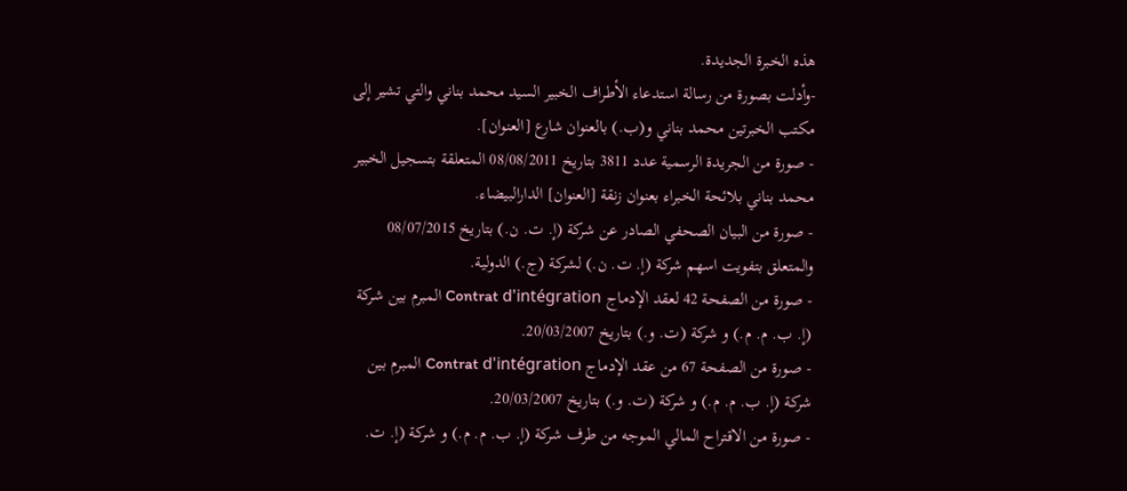هذه الخبرة الجديدة.
-وأدلت بصورة من رسالة استدعاء الأطراف الخبير السيد محمد بناني والتي تشير إلى مكتب الخبرتين محمد بناني و(ب.) بالعنوان شارع [العنوان].
- صورة من الجريدة الرسمية عدد 3811 بتاريخ 08/08/2011 المتعلقة بتسجيل الخبير محمد بناني بلائحة الخبراء بعنوان زنقة [العنوان] الدارالبيضاء.
- صورة من البيان الصحفي الصادر عن شركة (إ. ت. ن.) بتاريخ 08/07/2015 والمتعلق بتفويت اسهم شركة (إ. ت. ن.) لشركة (ج.) الدولية.
- صورة من الصفحة 42 لعقد الإدماج Contrat d'intégration المبرم بين شركة (إ. ب. م. م.) و شركة (ت. و.) بتاريخ 20/03/2007.
- صورة من الصفحة 67 من عقد الإدماج Contrat d'intégration المبرم بين شركة (إ. ب. م. م.) و شركة (ت. و.) بتاريخ 20/03/2007.
- صورة من الاقتراح المالي الموجه من طرف شركة (إ. ب. م. م.) و شركة (إ. ت.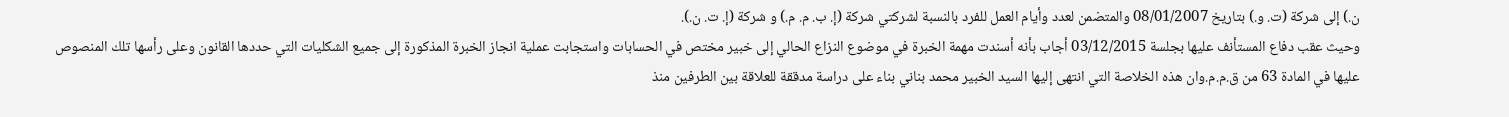ن.) إلى شركة (ت. و.) بتاريخ 08/01/2007 والمتضمن لعدد وأيام العمل للفرد بالنسبة لشركتي شركة (إ. ب. م. م.) و شركة (إ. ت. ن.).
وحيث عقب دفاع المستأنف عليها بجلسة 03/12/2015 أجاب بأنه أسندت مهمة الخبرة في موضوع النزاع الحالي إلى خبير مختص في الحسابات واستجابت عملية انجاز الخبرة المذكورة إلى جميع الشكليات التي حددها القانون وعلى رأسها تلك المنصوص عليها في المادة 63 من ق.م.م.وان هذه الخلاصة التي انتهى إليها السيد الخبير محمد بناني بناء على دراسة مدققة للعلاقة بين الطرفين منذ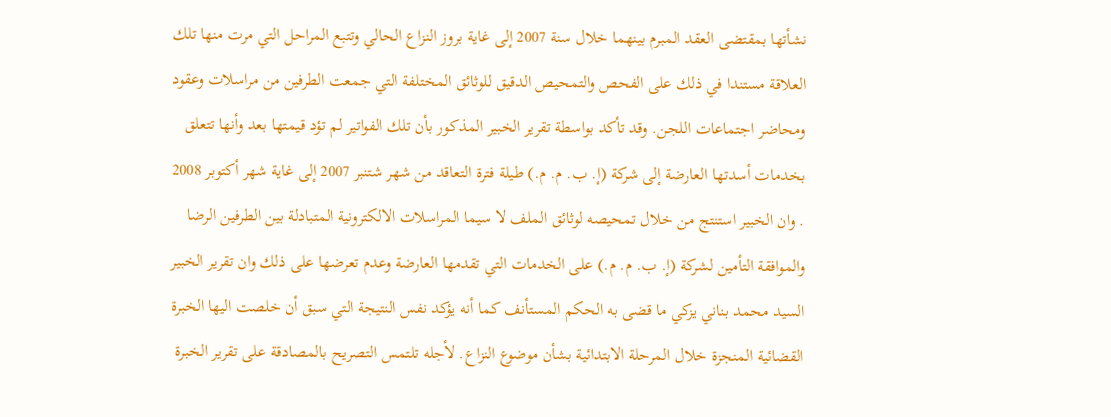نشأتها بمقتضى العقد المبرم بينهما خلال سنة 2007 إلى غاية بروز النزاع الحالي وتتبع المراحل التي مرت منها تلك العلاقة مستندا في ذلك على الفحص والتمحيص الدقيق للوثائق المختلفة التي جمعت الطرفين من مراسلات وعقود ومحاضر اجتماعات اللجن. وقد تأكد بواسطة تقرير الخبير المذكور بأن تلك الفواتير لم تؤد قيمتها بعد وأنها تتعلق بخدمات أسدتها العارضة إلى شركة (إ. ب. م. م.) طيلة فترة التعاقد من شهر شتنبر 2007 إلى غاية شهر أكتوبر 2008 . وان الخبير استنتج من خلال تمحيصه لوثائق الملف لا سيما المراسلات الالكترونية المتبادلة بين الطرفين الرضا والموافقة التأمين لشركة (إ. ب. م. م.) على الخدمات التي تقدمها العارضة وعدم تعرضها على ذلك وان تقرير الخبير السيد محمد بناني يزكي ما قضى به الحكم المستأنف كما أنه يؤكد نفس النتيجة التي سبق أن خلصت اليها الخبرة القضائية المنجزة خلال المرحلة الابتدائية بشأن موضوع النزاع. لأجله تلتمس التصريح بالمصادقة على تقرير الخبرة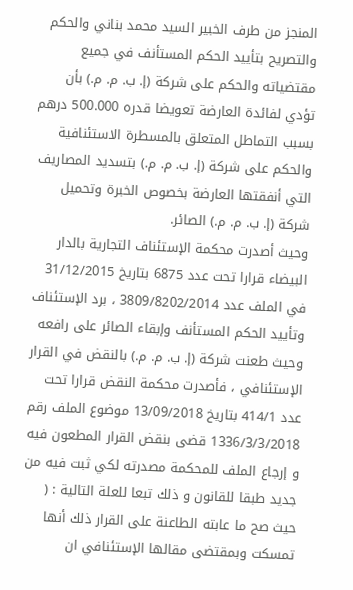المنجز من طرف الخبير السيد محمد بناني والحكم والتصريح بتأييد الحكم المستأنف في جميع مقتضياته والحكم على شركة (إ. ب. م. م.) بأن تؤدي لفائدة العارضة تعويضا قدره 500.000 درهم بسبب التماطل المتعلق بالمسطرة الاستئنافية والحكم على شركة (إ. ب. م. م.) بتسديد المصاريف التي أنفقتها العارضة بخصوص الخبرة وتحميل شركة (إ. ب. م. م.) الصائر.
وحيث أصدرت محكمة الإستئناف التجارية بالدار البيضاء قرارا تحت عدد 6875 بتاريخ 31/12/2015 في الملف عدد 3809/8202/2014 ، برد الإستئناف وتأييد الحكم المستأنف وإبقاء الصائر على رافعه
وحيث طعنت شركة (إ. ب. م. م.) بالنقض في القرار الإستئنافي ، فأصدرت محكمة النقض قرارا تحت عدد 414/1 بتاريخ 13/09/2018 موضوع الملف رقم 1336/3/3/2018 قضى بنقض القرار المطعون فيه و إرجاع الملف للمحكمة مصدرته لكي ثبت فيه من جديد طبقا للقانون و ذلك تبعا للعلة التالية : ( حيث صح ما عابته الطاعنة على القرار ذلك أنها تمسكت وبمقتضى مقالها الإستئنافي ان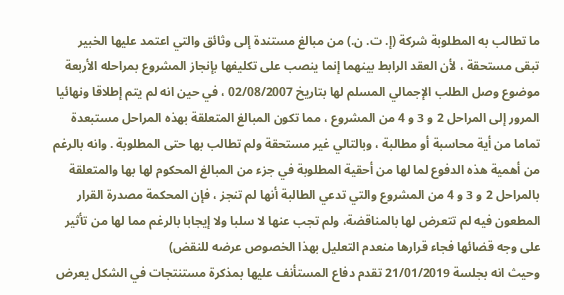ما تطالب به المطلوبة شركة (إ. ت. ن.) من مبالغ مستندة إلى وثائق والتي اعتمد عليها الخبير تبقى مستحقة ، لأن العقد الرابط بينهما إنما ينصب على تكليفها بإنجاز المشروع بمراحله الأربعة موضوع وصل الطلب الإجمالي المسلم لها بتاريخ 02/08/2007 ، في حين انه لم يتم إطلاقا ونهائيا المرور إلى المراحل 2 و 3 و 4 من المشروع ، مما تكون المبالغ المتعلقة بهذه المراحل مستبعدة تماما من أية محاسبة أو مطالبة ، وبالتالي غير مستحقة ولم تطالب بها حتى المطلوبة . وانه بالرغم من أهمية هذه الدفوع لما لها من أحقية المطلوبة في جزء من المبالغ المحكوم لها بها والمتعلقة بالمراحل 2 و 3 و 4 من المشروع والتي تدعي الطالبة أنها لم تنجز ، فإن المحكمة مصدرة القرار المطعون فيه لم تتعرض لها بالمناقضة، ولم تجب عنها لا سلبا ولا إيجابا بالرغم مما لها من تأثير على وجه قضائها فجاء قرارها منعدم التعليل بهذا الخصوص عرضه للنقض)
وحيث انه بجلسة 21/01/2019 تقدم دفاع المستأنف عليها بمذكرة مستنتجات في الشكل يعرض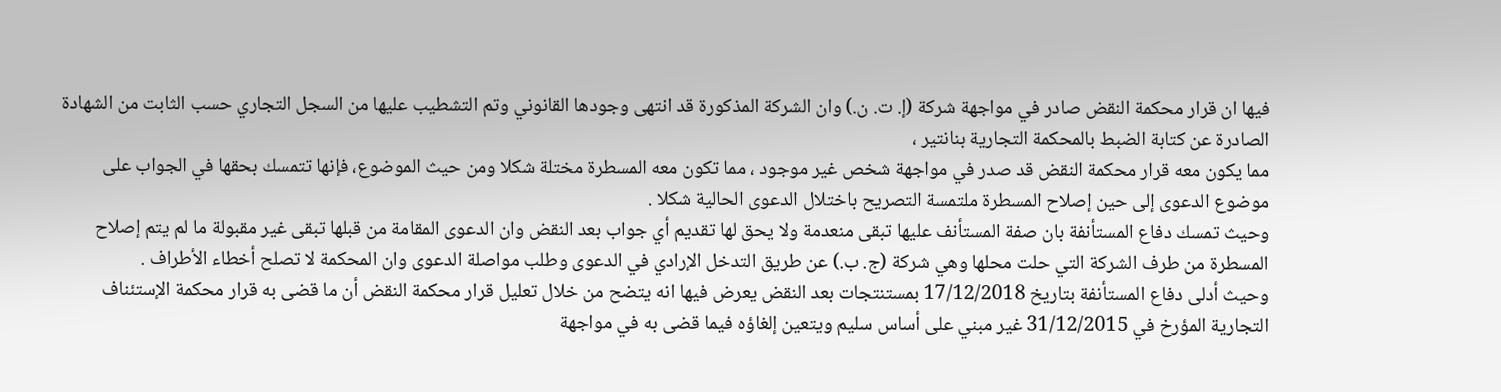فيها ان قرار محكمة النقض صادر في مواجهة شركة (إ. ت. ن.) وان الشركة المذكورة قد انتهى وجودها القانوني وتم التشطيب عليها من السجل التجاري حسب الثابت من الشهادة الصادرة عن كتابة الضبط بالمحكمة التجارية بنانتير ،
مما يكون معه قرار محكمة النقض قد صدر في مواجهة شخص غير موجود ، مما تكون معه المسطرة مختلة شكلا ومن حيث الموضوع، فإنها تتمسك بحقها في الجواب على موضوع الدعوى إلى حين إصلاح المسطرة ملتمسة التصريح باختلال الدعوى الحالية شكلا .
وحيث تمسك دفاع المستأنفة بان صفة المستأنف عليها تبقى منعدمة ولا يحق لها تقديم أي جواب بعد النقض وان الدعوى المقامة من قبلها تبقى غير مقبولة ما لم يتم إصلاح المسطرة من طرف الشركة التي حلت محلها وهي شركة (ج. ب.) عن طريق التدخل الإرادي في الدعوى وطلب مواصلة الدعوى وان المحكمة لا تصلح أخطاء الأطراف .
وحيث أدلى دفاع المستأنفة بتاريخ 17/12/2018 بمستنتجات بعد النقض يعرض فيها انه يتضح من خلال تعليل قرار محكمة النقض أن ما قضى به قرار محكمة الإستئناف التجارية المؤرخ في 31/12/2015 غير مبني على أساس سليم ويتعين إلغاؤه فيما قضى به في مواجهة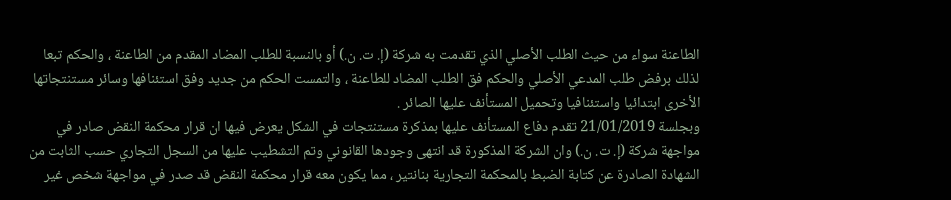الطاعنة سواء من حيث الطلب الأصلي الذي تقدمت به شركة (إ. ت. ن.) أو بالنسبة للطلب المضاد المقدم من الطاعنة ، والحكم تبعا لذلك برفض طلب المدعي الأصلي والحكم فق الطلب المضاد للطاعنة ، والتمست الحكم من جديد وفق استئنافها وسائر مستنتجاتها الأخرى ابتدائيا واستئنافيا وتحميل المستأنف عليها الصائر .
وبجلسة 21/01/2019 تقدم دفاع المستأنف عليها بمذكرة مستنتجات في الشكل يعرض فيها ان قرار محكمة النقض صادر في مواجهة شركة (إ. ت. ن.) وان الشركة المذكورة قد انتهى وجودها القانوني وتم التشطيب عليها من السجل التجاري حسب الثابت من الشهادة الصادرة عن كتابة الضبط بالمحكمة التجارية بنانتير ، مما يكون معه قرار محكمة النقض قد صدر في مواجهة شخص غير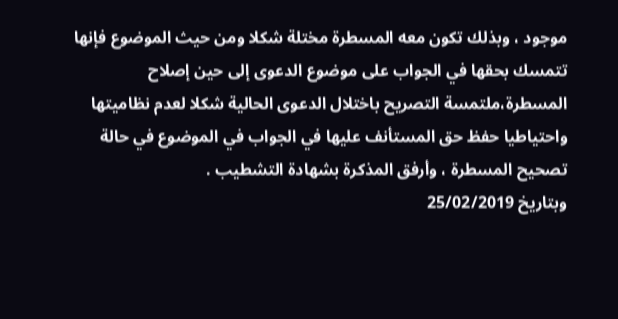موجود ، وبذلك تكون معه المسطرة مختلة شكلا ومن حيث الموضوع فإنها تتمسك بحقها في الجواب على موضوع الدعوى إلى حين إصلاح المسطرة،ملتمسة التصريح باختلال الدعوى الحالية شكلا لعدم نظاميتها واحتياطيا حفظ حق المستأنف عليها في الجواب في الموضوع في حالة تصحيح المسطرة ، وأرفق المذكرة بشهادة التشطيب .
وبتاريخ 25/02/2019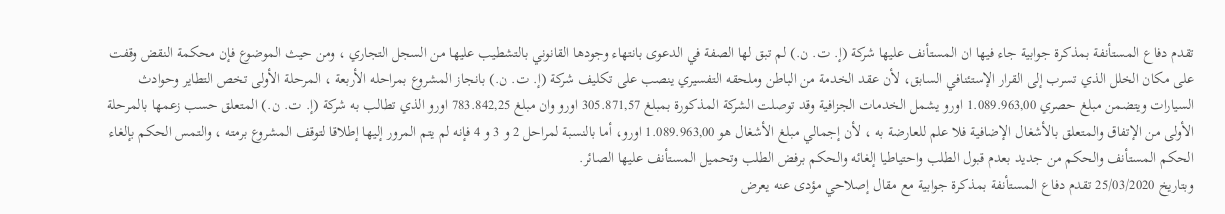تقدم دفاع المستأنفة بمذكرة جوابية جاء فيها ان المستأنف عليها شركة (إ. ت. ن.) لم تبق لها الصفة في الدعوى بانتهاء وجودها القانوني بالتشطيب عليها من السجل التجاري ، ومن حيث الموضوع فإن محكمة النقض وقفت على مكان الخلل الذي تسرب إلى القرار الإستئنافي السابق، لأن عقد الخدمة من الباطن وملحقه التفسيري ينصب على تكليف شركة (إ. ت. ن.) بانجاز المشروع بمراحله الأربعة ، المرحلة الأولى تخص التطاير وحوادث السيارات ويتضمن مبلغ حصري 1.089.963,00 اورو يشمل الخدمات الجزافية وقد توصلت الشركة المذكورة بمبلغ 305.871,57 اورو وان مبلغ 783.842,25 اورو الذي تطالب به شركة (إ. ت. ن.) المتعلق حسب زعمها بالمرحلة الأولى من الإتفاق والمتعلق بالأشغال الإضافية فلا علم للعارضة به ، لأن إجمالي مبلغ الأشغال هو 1.089.963,00 اورو، أما بالنسبة لمراحل 2 و 3 و 4 فإنه لم يتم المرور إليها إطلاقا لتوقف المشروع برمته ، والتمس الحكم بإلغاء الحكم المستأنف والحكم من جديد بعدم قبول الطلب واحتياطيا إلغائه والحكم برفض الطلب وتحميل المستأنف عليها الصائر.
وبتاريخ 25/03/2020 تقدم دفاع المستأنفة بمذكرة جوابية مع مقال إصلاحي مؤدى عنه يعرض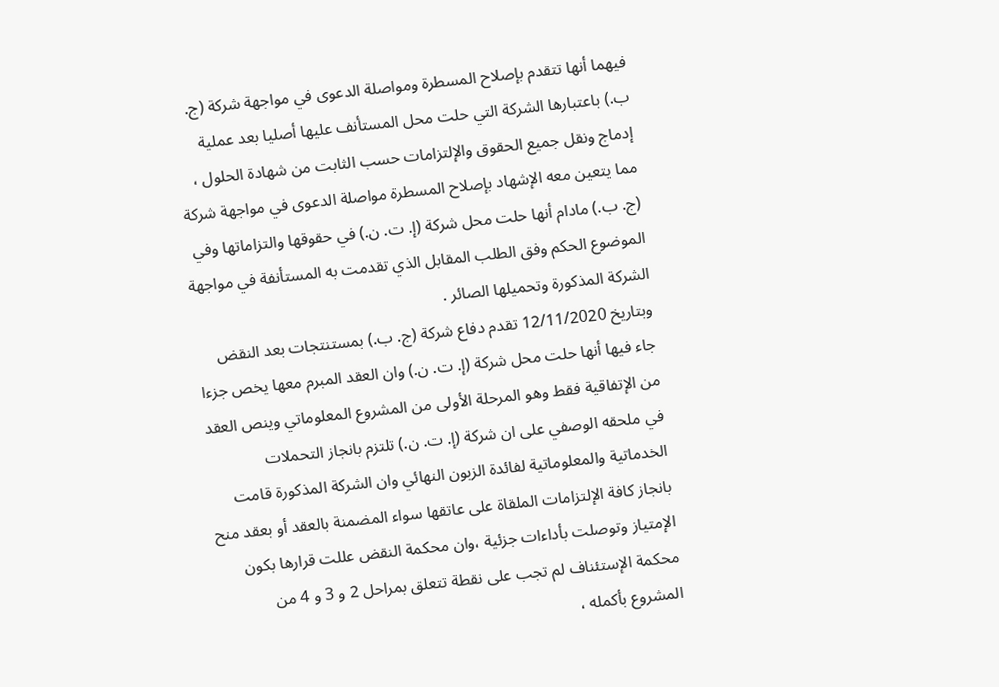فيهما أنها تتقدم بإصلاح المسطرة ومواصلة الدعوى في مواجهة شركة (ج. ب.) باعتبارها الشركة التي حلت محل المستأنف عليها أصليا بعد عملية إدماج ونقل جميع الحقوق والإلتزامات حسب الثابت من شهادة الحلول ، مما يتعين معه الإشهاد بإصلاح المسطرة مواصلة الدعوى في مواجهة شركة (ج. ب.) مادام أنها حلت محل شركة (إ. ت. ن.) في حقوقها والتزاماتها وفي الموضوع الحكم وفق الطلب المقابل الذي تقدمت به المستأنفة في مواجهة الشركة المذكورة وتحميلها الصائر .
وبتاريخ 12/11/2020 تقدم دفاع شركة (ج. ب.) بمستنتجات بعد النقض جاء فيها أنها حلت محل شركة (إ. ت. ن.) وان العقد المبرم معها يخص جزءا من الإتفاقية فقط وهو المرحلة الأولى من المشروع المعلوماتي وينص العقد في ملحقه الوصفي على ان شركة (إ. ت. ن.) تلتزم بانجاز التحملات الخدماتية والمعلوماتية لفائدة الزبون النهائي وان الشركة المذكورة قامت بانجاز كافة الإلتزامات الملقاة على عاتقها سواء المضمنة بالعقد أو بعقد منح الإمتياز وتوصلت بأداءات جزئية ،وان محكمة النقض عللت قرارها بكون محكمة الإستئناف لم تجب على نقطة تتعلق بمراحل 2 و 3 و 4 من المشروع بأكمله ،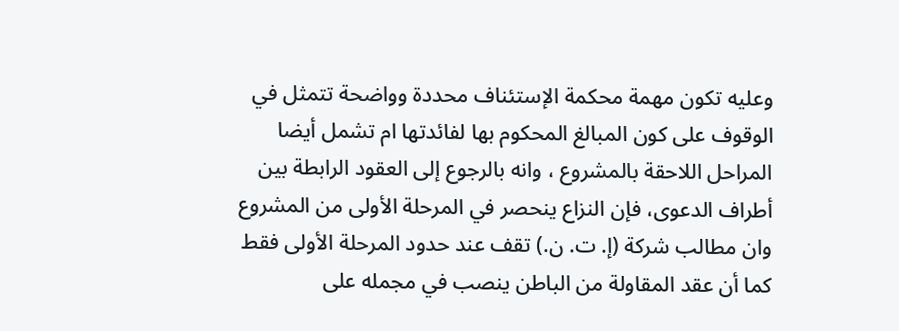وعليه تكون مهمة محكمة الإستئناف محددة وواضحة تتمثل في الوقوف على كون المبالغ المحكوم بها لفائدتها ام تشمل أيضا المراحل اللاحقة بالمشروع ، وانه بالرجوع إلى العقود الرابطة بين أطراف الدعوى، فإن النزاع ينحصر في المرحلة الأولى من المشروع وان مطالب شركة (إ. ت. ن.) تقف عند حدود المرحلة الأولى فقط كما أن عقد المقاولة من الباطن ينصب في مجمله على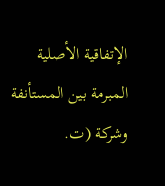الإتفاقية الأصلية المبرمة بين المستأنفة وشركة (ت.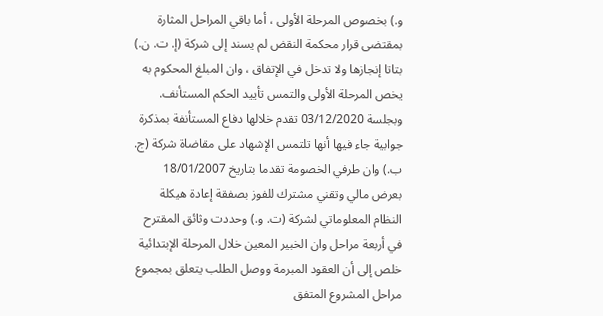و.) بخصوص المرحلة الأولى ، أما باقي المراحل المثارة بمقتضى قرار محكمة النقض لم يسند إلى شركة (إ. ت. ن.) بتاتا إنجازها ولا تدخل في الإتفاق ، وان المبلغ المحكوم به يخص المرحلة الأولى والتمس تأييد الحكم المستأنف.
وبجلسة 03/12/2020 تقدم خلالها دفاع المستأنفة بمذكرة جوابية جاء فيها أنها تلتمس الإشهاد على مقاضاة شركة (ج. ب.) وان طرفي الخصومة تقدما بتاريخ 18/01/2007 بعرض مالي وتقني مشترك للفوز بصفقة إعادة هيكلة النظام المعلوماتي لشركة (ت. و.) وحددت وثائق المقترح في أربعة مراحل وان الخبير المعين خلال المرحلة الإبتدائية خلص إلى أن العقود المبرمة ووصل الطلب يتعلق بمجموع مراحل المشروع المتفق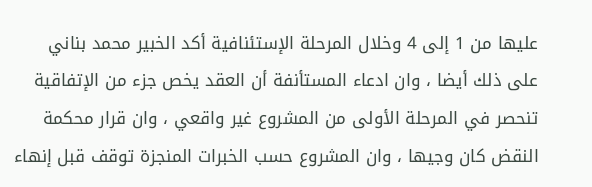عليها من 1 إلى 4 وخلال المرحلة الإستئنافية أكد الخبير محمد بناني على ذلك أيضا ، وان ادعاء المستأنفة أن العقد يخص جزء من الإتفاقية تنحصر في المرحلة الأولى من المشروع غير واقعي ، وان قرار محكمة النقض كان وجيها ، وان المشروع حسب الخبرات المنجزة توقف قبل إنهاء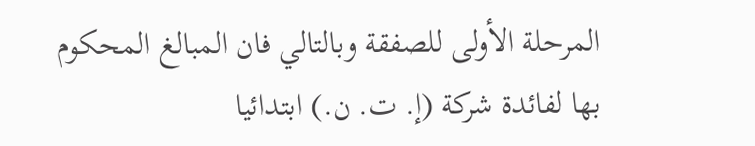المرحلة الأولى للصفقة وبالتالي فان المبالغ المحكوم بها لفائدة شركة (إ. ت. ن.) ابتدائيا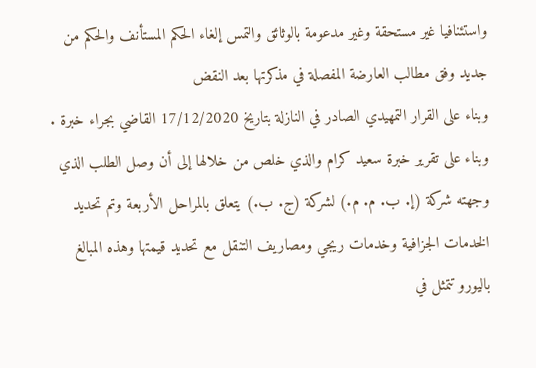واستئنافيا غير مستحقة وغير مدعومة بالوثائق والتمس إلغاء الحكم المستأنف والحكم من جديد وفق مطالب العارضة المفصلة في مذكرتها بعد النقض
وبناء على القرار التمهيدي الصادر في النازلة بتاريخ 17/12/2020 القاضي بجراء خبرة .
وبناء على تقرير خبرة سعيد كرام والذي خلص من خلالها إلى أن وصل الطلب الذي وجهته شركة (إ. ب. م. م.) لشركة (ج. ب.) يتعلق بالمراحل الأربعة وتم تحديد الخدمات الجزافية وخدمات ريجي ومصاريف التنقل مع تحديد قيمتها وهذه المبالغ باليورو تتمثل في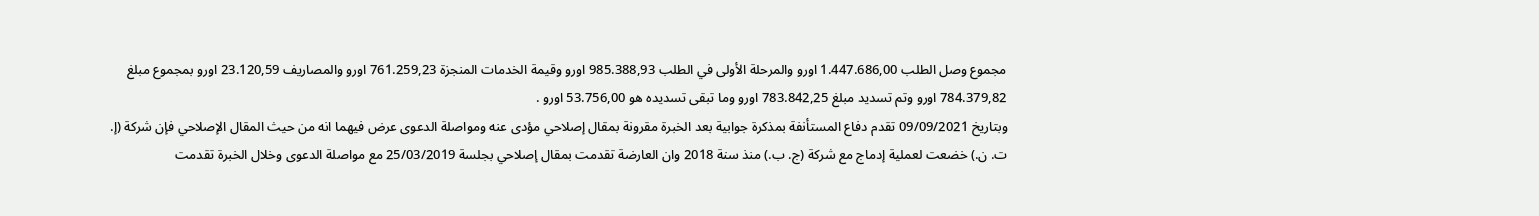مجموع وصل الطلب 1.447.686,00 اورو والمرحلة الأولى في الطلب 985.388,93 اورو وقيمة الخدمات المنجزة 761.259,23 اورو والمصاريف 23.120,59 اورو بمجموع مبلغ 784.379,82 اورو وتم تسديد مبلغ 783.842,25 اورو وما تبقى تسديده هو 53.756,00 اورو .
وبتاريخ 09/09/2021 تقدم دفاع المستأنفة بمذكرة جوابية بعد الخبرة مقرونة بمقال إصلاحي مؤدى عنه ومواصلة الدعوى عرض فيهما انه من حيث المقال الإصلاحي فإن شركة (إ. ت. ن.) خضعت لعملية إدماج مع شركة (ج. ب.) منذ سنة 2018 وان العارضة تقدمت بمقال إصلاحي بجلسة 25/03/2019 مع مواصلة الدعوى وخلال الخبرة تقدمت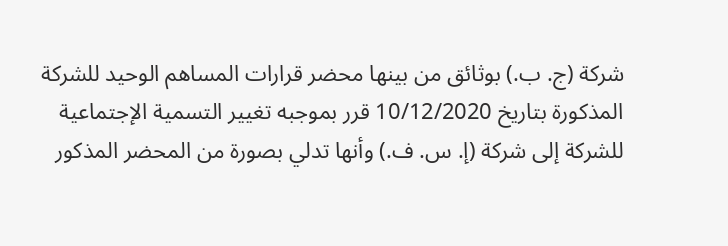شركة (ج. ب.) بوثائق من بينها محضر قرارات المساهم الوحيد للشركة المذكورة بتاريخ 10/12/2020 قرر بموجبه تغيير التسمية الإجتماعية للشركة إلى شركة (إ. س. ف.) وأنها تدلي بصورة من المحضر المذكور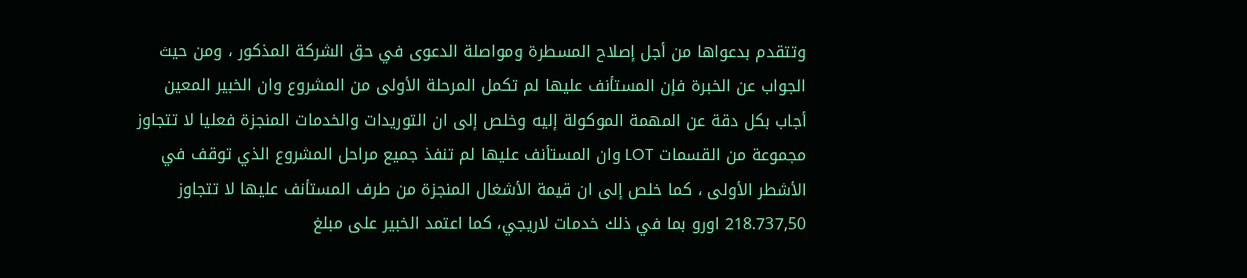وتتقدم بدعواها من أجل إصلاح المسطرة ومواصلة الدعوى في حق الشركة المذكور ، ومن حيث الجواب عن الخبرة فإن المستأنف عليها لم تكمل المرحلة الأولى من المشروع وان الخبير المعين أجاب بكل دقة عن المهمة الموكولة إليه وخلص إلى ان التوريدات والخدمات المنجزة فعليا لا تتجاوز مجموعة من القسمات LOT وان المستأنف عليها لم تنفذ جميع مراحل المشروع الذي توقف في الأشطر الأولى ، كما خلص إلى ان قيمة الأشغال المنجزة من طرف المستأنف عليها لا تتجاوز 218.737,50 اورو بما في ذلك خدمات لاريجي، كما اعتمد الخبير على مبلغ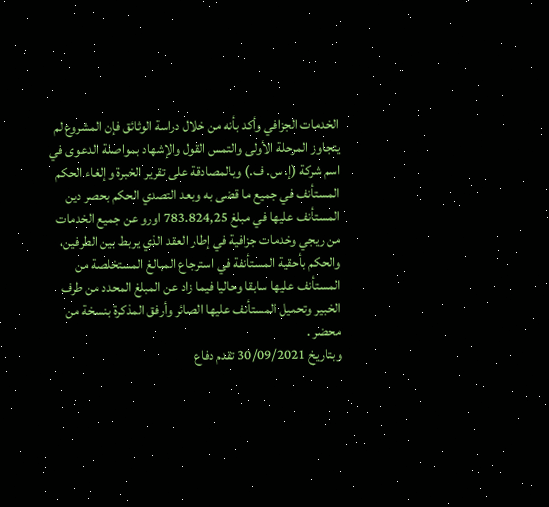الخدمات الجزافي وأكد بأنه من خلال دراسة الوثائق فإن المشروع لم يتجاوز المرحلة الأولى والتمس القول والإشهاد بمواصلة الدعوى في اسم شركة (إ. س. ف.) وبالمصادقة على تقرير الخبرة وإلغاء الحكم المستأنف في جميع ما قضى به وبعد التصدي الحكم بحصر دين المستأنف عليها في مبلغ 783.824,25 اورو عن جميع الخدمات من ريجي وخدمات جزافية في إطار العقد الذي يربط بين الطرفين، والحكم بأحقية المستأنفة في استرجاع المبالغ المستخلصة من المستأنف عليها سابقا وحاليا فيما زاد عن المبلغ المحدد من طرف الخبير وتحميل المستأنف عليها الصائر وأرفق المذكرة بنسخة من محضر .
وبتاريخ 30/09/2021 تقدم دفاع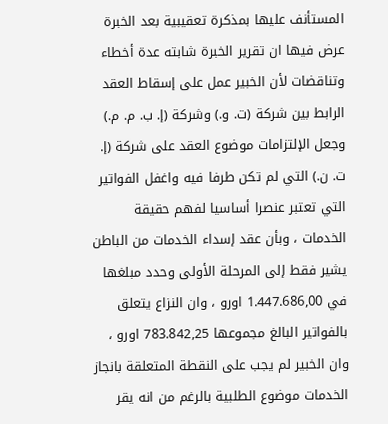المستأنف عليها بمذكرة تعقيبية بعد الخبرة عرض فيها ان تقرير الخبرة شابته عدة أخطاء وتناقضات لأن الخبير عمل على إسقاط العقد الرابط بين شركة (ت. و.) وشركة (إ. ب. م. م.) وجعل الإلتزامات موضوع العقد على شركة (إ. ت. ن.) التي لم تكن طرفا فيه واغفل الفواتير التي تعتبر عنصرا أساسيا لفهم حقيقة الخدمات ، وبأن عقد إسداء الخدمات من الباطن يشير فقط إلى المرحلة الأولى وحدد مبلغها في 1.447.686,00 اورو ، وان النزاع يتعلق بالفواتير البالغ مجموعها 783.842,25 اورو ، وان الخبير لم يجب على النقطة المتعلقة بانجاز الخدمات موضوع الطلبية بالرغم من انه يقر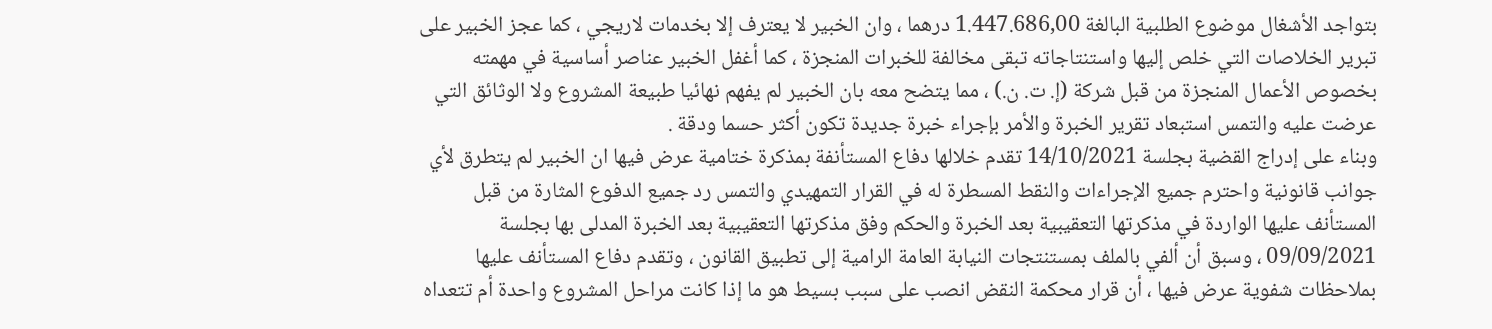بتواجد الأشغال موضوع الطلبية البالغة 1.447.686,00 درهما ، وان الخبير لا يعترف إلا بخدمات لاريجي ، كما عجز الخبير على تبرير الخلاصات التي خلص إليها واستنتاجاته تبقى مخالفة للخبرات المنجزة ، كما أغفل الخبير عناصر أساسية في مهمته بخصوص الأعمال المنجزة من قبل شركة (إ. ت. ن.) ، مما يتضح معه بان الخبير لم يفهم نهائيا طبيعة المشروع ولا الوثائق التي عرضت عليه والتمس استبعاد تقرير الخبرة والأمر بإجراء خبرة جديدة تكون أكثر حسما ودقة .
وبناء على إدراج القضية بجلسة 14/10/2021 تقدم خلالها دفاع المستأنفة بمذكرة ختامية عرض فيها ان الخبير لم يتطرق لأي جوانب قانونية واحترم جميع الإجراءات والنقط المسطرة له في القرار التمهيدي والتمس رد جميع الدفوع المثارة من قبل المستأنف عليها الواردة في مذكرتها التعقيبية بعد الخبرة والحكم وفق مذكرتها التعقيبية بعد الخبرة المدلى بها بجلسة 09/09/2021 ، وسبق أن ألفي بالملف بمستنتجات النيابة العامة الرامية إلى تطبيق القانون ، وتقدم دفاع المستأنف عليها بملاحظات شفوية عرض فيها ، أن قرار محكمة النقض انصب على سبب بسيط هو ما إذا كانت مراحل المشروع واحدة أم تتعداه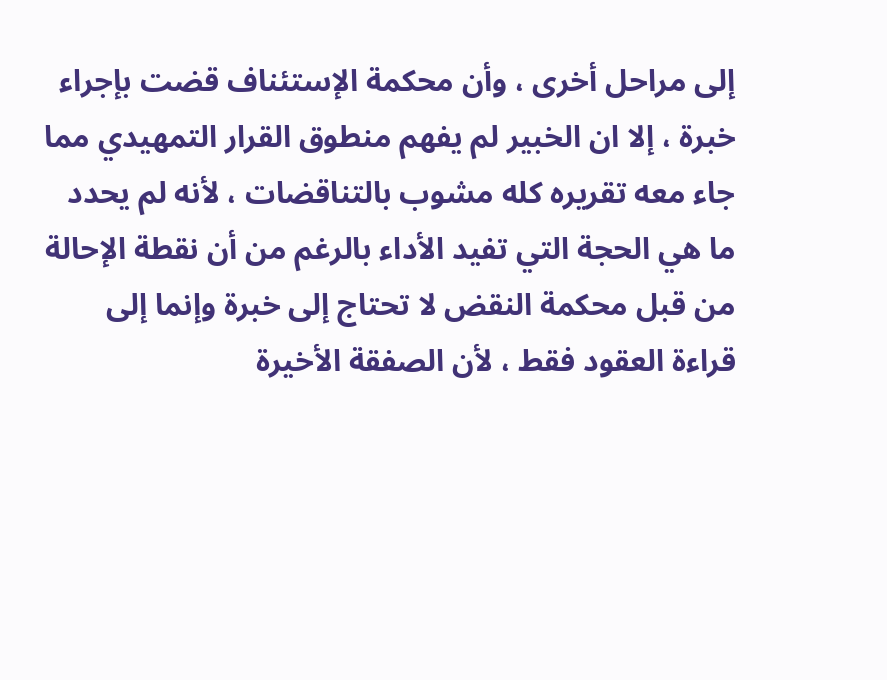إلى مراحل أخرى ، وأن محكمة الإستئناف قضت بإجراء خبرة ، إلا ان الخبير لم يفهم منطوق القرار التمهيدي مما جاء معه تقريره كله مشوب بالتناقضات ، لأنه لم يحدد ما هي الحجة التي تفيد الأداء بالرغم من أن نقطة الإحالة من قبل محكمة النقض لا تحتاج إلى خبرة وإنما إلى قراءة العقود فقط ، لأن الصفقة الأخيرة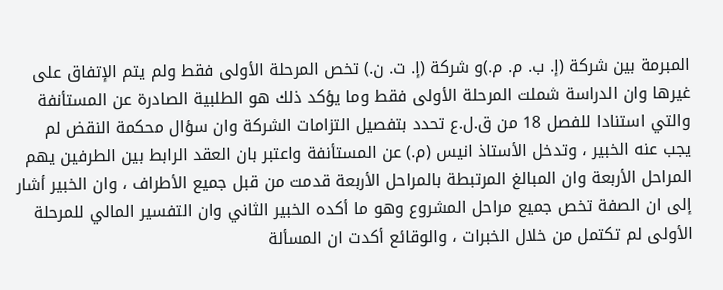المبرمة بين شركة (إ. ب. م. م.)و شركة (إ. ت. ن.) تخص المرحلة الأولى فقط ولم يتم الإتفاق على غيرها وان الدراسة شملت المرحلة الأولى فقط وما يؤكد ذلك هو الطلبية الصادرة عن المستأنفة والتي استنادا للفصل 18 من ق.ل.ع تحدد بتفصيل التزامات الشركة وان سؤال محكمة النقض لم يجب عنه الخبير ، وتدخل الأستاذ انيس (م.) عن المستأنفة واعتبر بان العقد الرابط بين الطرفين يهم المراحل الأربعة وان المبالغ المرتبطة بالمراحل الأربعة قدمت من قبل جميع الأطراف ، وان الخبير أشار إلى ان الصفة تخص جميع مراحل المشروع وهو ما أكده الخبير الثاني وان التفسير المالي للمرحلة الأولى لم تكتمل من خلال الخبرات ، والوقائع أكدت ان المسألة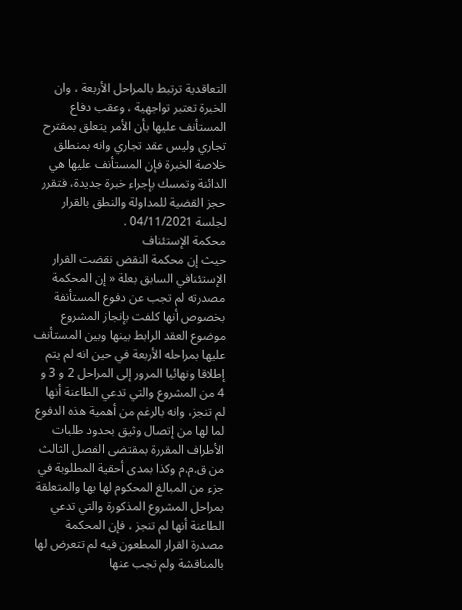التعاقدية ترتبط بالمراحل الأربعة ، وان الخبرة تعتبر تواجهية ، وعقب دفاع المستأنف عليها بأن الأمر يتعلق بمقترح تجاري وليس عقد تجاري وانه بمنطلق خلاصة الخبرة فإن المستأنف عليها هي الدائنة وتمسك بإجراء خبرة جديدة، فتقرر حجز القضية للمداولة والنطق بالقرار لجلسة 04/11/2021 .
محكمة الإستئناف
حيث إن محكمة النقض نقضت القرار الإستئنافي السابق بعلة « إن المحكمة مصدرته لم تجب عن دفوع المستأنفة بخصوص أنها كلفت بإنجاز المشروع موضوع العقد الرابط بينها وبين المستأنف عليها بمراحله الأربعة في حين انه لم يتم إطلاقا ونهائيا المرور إلى المراحل 2 و 3 و 4 من المشروع والتي تدعي الطاعنة أنها لم تنجز، وانه بالرغم من أهمية هذه الدفوع لما لها من إتصال وثيق بحدود طلبات الأطراف المقررة بمقتضى الفصل الثالث من ق.م.م وكذا بمدى أحقية المطلوبة في جزء من المبالغ المحكوم لها بها والمتعلقة بمراحل المشروع المذكورة والتي تدعي الطاعنة أنها لم تنجز ، فإن المحكمة مصدرة القرار المطعون فيه لم تتعرض لها بالمناقشة ولم تجب عنها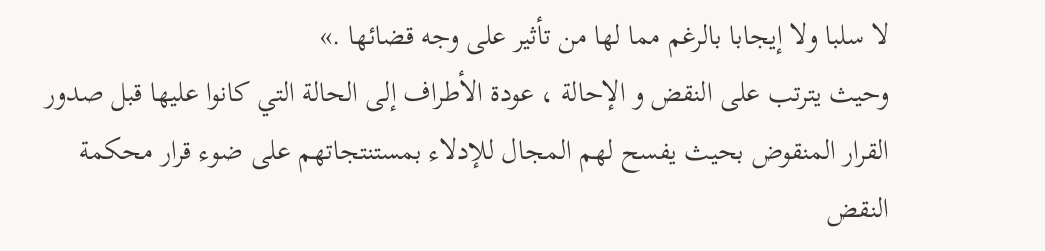لا سلبا ولا إيجابا بالرغم مما لها من تأثير على وجه قضائها .»
وحيث يترتب على النقض و الإحالة ، عودة الأطراف إلى الحالة التي كانوا عليها قبل صدور القرار المنقوض بحيث يفسح لهم المجال للإدلاء بمستنتجاتهم على ضوء قرار محكمة النقض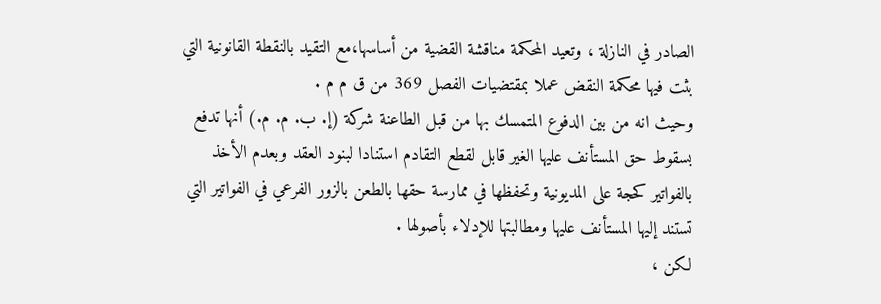الصادر في النازلة ، وتعيد المحكمة مناقشة القضية من أساسها،مع التقيد بالنقطة القانونية التي بثت فيها محكمة النقض عملا بمقتضيات الفصل 369 من ق م م .
وحيث انه من بين الدفوع المتمسك بها من قبل الطاعنة شركة (إ. ب. م. م.) أنها تدفع بسقوط حق المستأنف عليها الغير قابل لقطع التقادم استنادا لبنود العقد وبعدم الأخذ بالفواتير كحجة على المديونية وتحفظها في ممارسة حقها بالطعن بالزور الفرعي في الفواتير التي تستند إليها المستأنف عليها ومطالبتها للإدلاء بأصولها .
لكن ،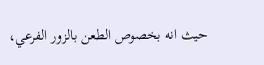حيث انه بخصوص الطعن بالزور الفرعي،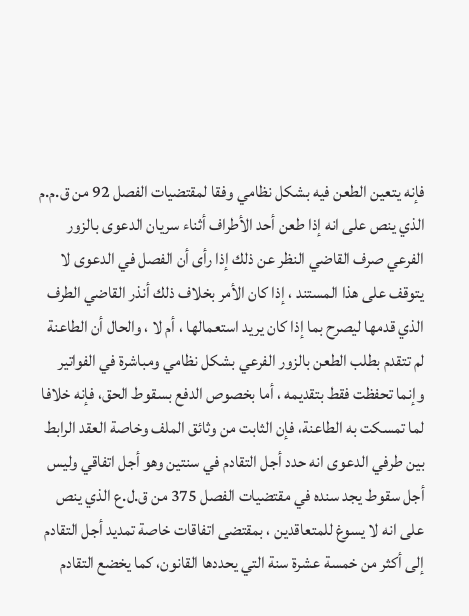فإنه يتعين الطعن فيه بشكل نظامي وفقا لمقتضيات الفصل 92 من ق.م.م الذي ينص على انه إذا طعن أحد الأطراف أثناء سريان الدعوى بالزور الفرعي صرف القاضي النظر عن ذلك إذا رأى أن الفصل في الدعوى لا يتوقف على هذا المستند ، إذا كان الأمر بخلاف ذلك أنذر القاضي الطرف الذي قدمها ليصرح بما إذا كان يريد استعمالها ، أم لا ، والحال أن الطاعنة لم تتقدم بطلب الطعن بالزور الفرعي بشكل نظامي ومباشرة في الفواتير وإنما تحفظت فقط بتقديمه ، أما بخصوص الدفع بسقوط الحق، فإنه خلافا لما تمسكت به الطاعنة، فإن الثابت من وثائق الملف وخاصة العقد الرابط بين طرفي الدعوى انه حدد أجل التقادم في سنتين وهو أجل اتفاقي وليس أجل سقوط يجد سنده في مقتضيات الفصل 375 من ق.ل.ع الذي ينص على انه لا يسوغ للمتعاقدين ، بمقتضى اتفاقات خاصة تمديد أجل التقادم إلى أكثر من خمسة عشرة سنة التي يحددها القانون، كما يخضع التقادم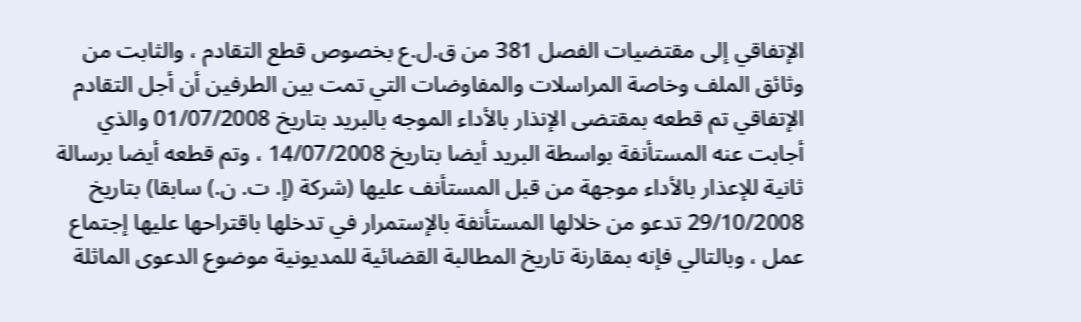الإتفاقي إلى مقتضيات الفصل 381 من ق.ل.ع بخصوص قطع التقادم ، والثابت من وثائق الملف وخاصة المراسلات والمفاوضات التي تمت بين الطرفين أن أجل التقادم الإتفاقي تم قطعه بمقتضى الإنذار بالأداء الموجه بالبريد بتاريخ 01/07/2008 والذي أجابت عنه المستأنفة بواسطة البريد أيضا بتاريخ 14/07/2008 ، وتم قطعه أيضا برسالة ثانية للإعذار بالأداء موجهة من قبل المستأنف عليها (شركة (إ. ت. ن.) سابقا) بتاريخ 29/10/2008 تدعو من خلالها المستأنفة بالإستمرار في تدخلها باقتراحها عليها إجتماع عمل ، وبالتالي فإنه بمقارنة تاريخ المطالبة القضائية للمديونية موضوع الدعوى الماثلة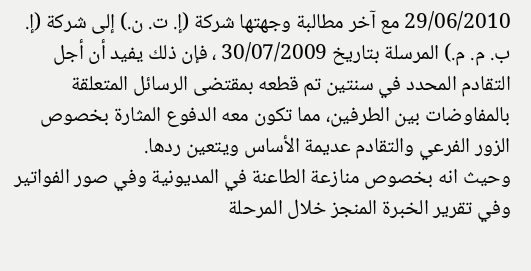29/06/2010 مع آخر مطالبة وجهتها شركة (إ. ت. ن.) إلى شركة (إ. ب. م. م.) المرسلة بتاريخ 30/07/2009 ، فإن ذلك يفيد أن أجل التقادم المحدد في سنتين تم قطعه بمقتضى الرسائل المتعلقة بالمفاوضات بين الطرفين، مما تكون معه الدفوع المثارة بخصوص الزور الفرعي والتقادم عديمة الأساس ويتعين ردها.
وحيث انه بخصوص منازعة الطاعنة في المديونية وفي صور الفواتير وفي تقرير الخبرة المنجز خلال المرحلة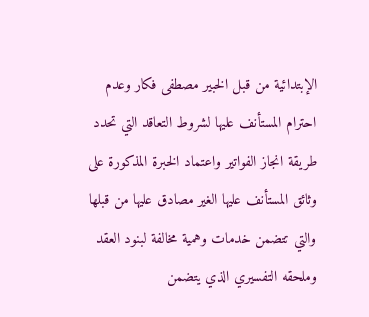الإبتدائية من قبل الخبير مصطفى فكار وعدم احترام المستأنف عليها لشروط التعاقد التي تحدد طريقة انجاز الفواتير واعتماد الخبرة المذكورة على وثائق المستأنف عليها الغير مصادق عليها من قبلها والتي تتضمن خدمات وهمية مخالفة لبنود العقد وملحقه التفسيري الذي يتضمن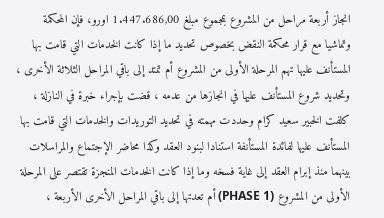انجاز أربعة مراحل من المشروع بمجموع مبلغ 1.447.686,00 اورو، فإن المحكمة وتماشيا مع قرار محكمة النقض بخصوص تحديد ما إذا كانت الخدمات التي قامت بها المستأنف عليها تهم المرحلة الأولى من المشروع أم تمتد إلى باقي المراحل الثلاثة الأخرى ، وتحديد شروع المستأنف عليها في انجازها من عدمه ، قضت بإجراء خبرة في النازلة ، كلفت الخبير سعيد كرام وحددت مهمته في تحديد التوريدات والخدمات التي قامت بها المستأنف عليها لفائدة المستأنفة استنادا لبنود العقد وكذا محاضر الإجتماع والمراسلات بينهما منذ إبرام العقد إلى غاية فسخه وما إذا كانت الخدمات المنجزة تقتصر على المرحلة الأولى من المشروع (PHASE 1) أم تعدتها إلى باقي المراحل الأخرى الأربعة ،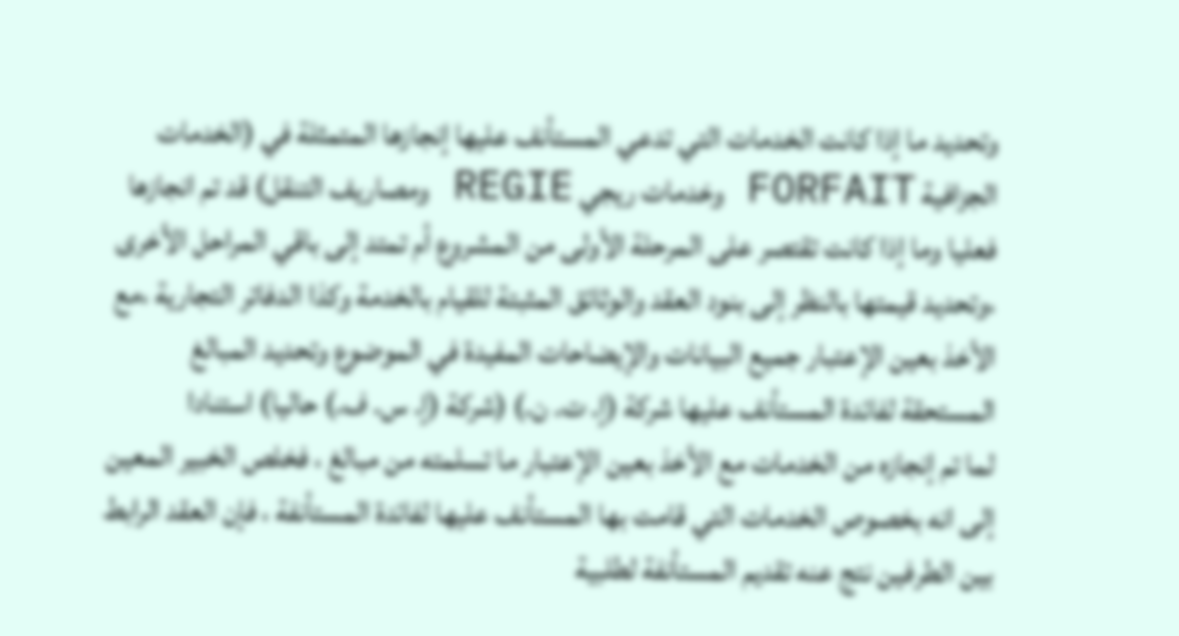وتحديد ما إذا كانت الخدمات التي تدعي المستأنف عليها إنجازها المتمثلة في (الخدمات الجزافية FORFAIT وخدمات ريجي REGIE ومصاريف التنقل) قد تم انجازها فعليا وما إذا كانت تقتصر على المرحلة الأولى من المشروع أم تمتد إلى باقي المراحل الأخرى ،وتحديد قيمتها بالنظر إلى بنود العقد والوثائق المثبتة للقيام بالخدمة وكذا الدفاتر التجارية ،مع الأخذ بعين الإعتبار جميع البيانات والإيضاحات المفيدة في الموضوع وتحديد المبالغ المستحقة لفائدة المستأنف عليها شركة (إ. ت. ن.) (شركة (إ. س. ف.) حاليا) استنادا
لما تم إنجازه من الخدمات مع الأخذ بعين الإعتبار ما تسلمته من مبالغ ، فخلص الخبير المعين إلى انه بخصوص الخدمات التي قامت بها المستأنف عليها لفائدة المستأنفة ، فإن العقد الرابط بين الطرفين نتج عنه تقديم المستأنفة لطلبية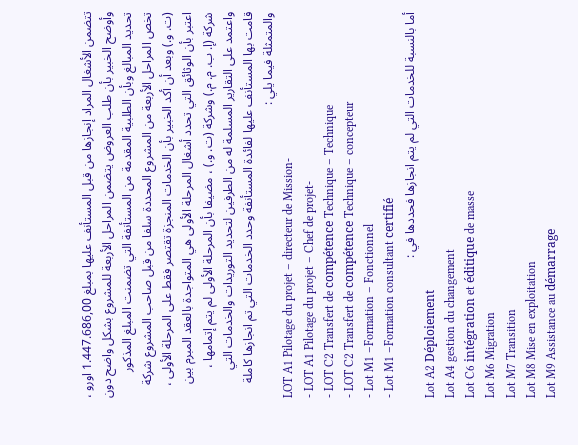تتضمن الأشغال المراد إنجازها من قبل المستأنف عليها بمبلغ 1.447.686,00 اورو ، وأوضح الخبير بأن طلب العروض يتضمن المراحل الأربعة للمشروع بشكل واضح دون تحديد المبالغ وبأن الطلبية المقدمة من المستأنفة التي تضمنت المبلغ المذكور تخص المراحل الأربعة من المشروع المحددة سلفا من قبل صاحب المشروع شركة (ت. و.) وبعد أن أكد الخبير بأن الخدمات المنجزة تقتصر فقط على المرحلة الأولى ، اعتبر بأن الوثائق التي تحدد أشغال المرحلة الأولى هي المتواجدة بالعقد المبرم بين شركة (إ. ب. م. م.) وشركة (ت. و.) ، مضيفا بأن المرحلة الأولى لم يتم إتمامها ، واعتمد على التقارير المسلمة له من الطرفين لتحديد التوريدات والخدمات التي قامت بها المستأنف عليها لفائدة المستأنفة وحدد الخدمات التي تم انجازها كاملة والمتمثلة فيما يلي :
LOT A1 Pilotage du projet – directeur de Mission-
- LOT A1 Pilotage du projet – Chef de projet-
- LOT C2 Transfert de compétence Technique – Technique
- LOT C2 Transfert de compétence Technique – concepteur
- Lot M1 –Formation – Fonctionnel
- Lot M1 –Formation consultant certifié
أما بالنسبة للخدمات التي لم يتم انجازها فحددها في :
Lot A2 Déploiement
Lot A4 gestion du changement
Lot C6 intégration et éditique de masse
Lot M6 Migration
Lot M7 Transition
Lot M8 Mise en exploitation
Lot M9 Assistance au démarrage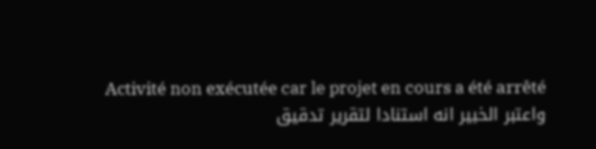Activité non exécutée car le projet en cours a été arrêté
واعتبر الخبير انه استنادا لتقرير تدقيق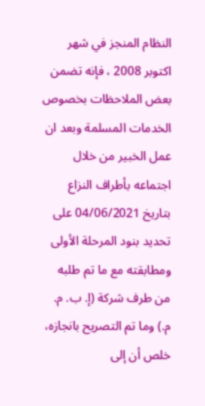النظام المنجز في شهر اكتوبر 2008 ، فإنه تضمن بعض الملاحظات بخصوص الخدمات المسلمة وبعد ان عمل الخبير من خلال اجتماعه بأطراف النزاع بتاريخ 04/06/2021 على تحديد بنود المرحلة الأولى ومطابقته مع ما تم طلبه من طرف شركة (إ. ب. م. م.) وما تم التصريح بانجازه، خلص أن إلى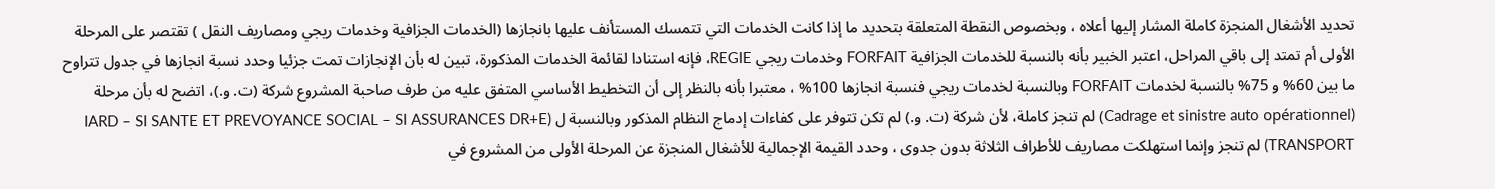تحديد الأشغال المنجزة كاملة المشار إليها أعلاه ، وبخصوص النقطة المتعلقة بتحديد ما إذا كانت الخدمات التي تتمسك المستأنف عليها بانجازها (الخدمات الجزافية وخدمات ريجي ومصاريف النقل ) تقتصر على المرحلة الأولى أم تمتد إلى باقي المراحل، اعتبر الخبير بأنه بالنسبة للخدمات الجزافية FORFAIT وخدمات ريجي REGIE، فإنه استنادا لقائمة الخدمات المذكورة، تبين له بأن الإنجازات تمت جزئيا وحدد نسبة انجازها في جدول تتراوح ما بين 60% و 75% بالنسبة لخدمات FORFAIT وبالنسبة لخدمات ريجي فنسبة انجازها 100% ، معتبرا بأنه بالنظر إلى أن التخطيط الأساسي المتفق عليه من طرف صاحبة المشروع شركة (ت. و.)، اتضح له بأن مرحلة (Cadrage et sinistre auto opérationnel) لم تنجز كاملة، لأن شركة (ت. و.) لم تكن تتوفر على كفاءات إدماج النظام المذكور وبالنسبة ل (IARD – SI SANTE ET PREVOYANCE SOCIAL – SI ASSURANCES DR+E TRANSPORT) لم تنجز وإنما استهلكت مصاريف للأطراف الثلاثة بدون جدوى ، وحدد القيمة الإجمالية للأشغال المنجزة عن المرحلة الأولى من المشروع في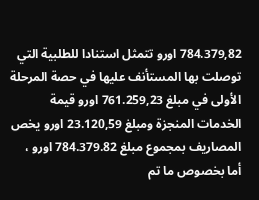784.379,82 اورو تتمثل استنادا للطلبية التي توصلت بها المستأنف عليها في حصة المرحلة الأولى في مبلغ 761.259,23 اورو قيمة الخدمات المنجزة ومبلغ 23.120,59 اورو يخص المصاريف بمجموع مبلغ 784.379.82 اورو ، أما بخصوص ما تم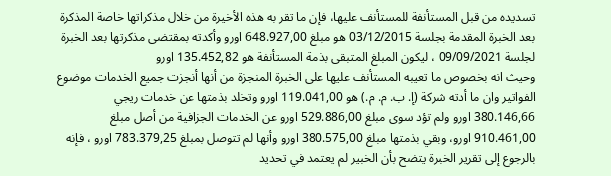تسديده من قبل المستأنفة للمستأنف عليها، فإن ما تقر به هذه الأخيرة من خلال مذكراتها خاصة المذكرة بعد الخبرة المقدمة بجلسة 03/12/2015 هو مبلغ 648.927,00 اورو وأكدته بمقتضى مذكرتها بعد الخبرة لجلسة 09/09/2021 ، ليكون المبلغ المتبقى بذمة المستأنفة هو 135.452,82 اورو
وحيث انه بخصوص ما تعيبه المستأنف عليها على الخبرة المنجزة من أنها أنجزت جميع الخدمات موضوع الفواتير وان ما أدته شركة (إ. ب. م. م.) هو 119.041,00 اورو وتخلد بذمتها عن خدمات ريجي 380.146,66 اورو ولم تؤد سوى مبلغ 529.886,00 اورو عن الخدمات الجزافية من أصل مبلغ 910.461,00 اورو، وبقي بذمتها مبلغ 380.575,00 اورو وأنها لم تتوصل بمبلغ 783.379,25 اورو ، فإنه بالرجوع إلى تقرير الخبرة يتضح بأن الخبير لم يعتمد في تحديد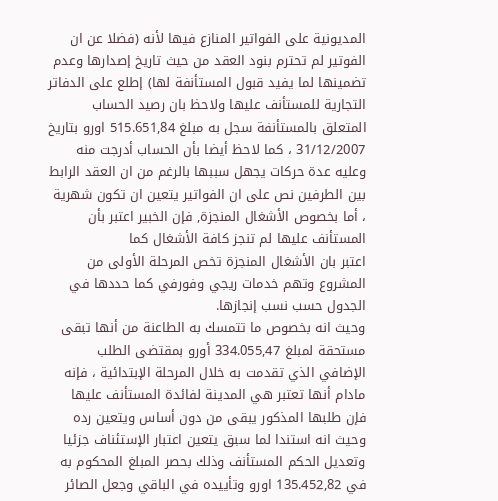المديونية على الفواتير المنازع فيها لأنه (فضلا عن ان الفوتير لم تحترم بنود العقد من حيث تاريخ إصدارها وعدم تضمينها لما يفيد قبول المستأنفة لها) إطلع على الدفاتر التجارية للمستأنف عليها ولاحظ بان رصيد الحساب المتعلق بالمستأنفة سجل به مبلغ 515.651,84 اورو بتاريخ 31/12/2007 ، كما لاحظ أيضا بأن الحساب أدرجت منه وعليه عدة حركات يجهل سببها بالرغم من ان العقد الرابط بين الطرفين نص على ان الفواتير يتعين ان تكون شهرية ، أما بخصوص الأشغال المنجزة, فإن الخبير اعتبر بأن المستأنف عليها لم تنجز كافة الأشغال كما
اعتبر بان الأشغال المنجزة تخص المرحلة الأولى من المشروع وتهم خدمات ريجي وفورفي كما حددها في الجدول حسب نسب إنجازها.
وحيث انه بخصوص ما تتمسك به الطاعنة من أنها تبقى مستحقة لمبلغ 334.055,47 أورو بمقتضى الطلب الإضافي الذي تقدمت به خلال المرحلة الإبتدائية ، فإنه مادام أنها تعتبر هي المدينة لفائدة المستأنف عليها فإن طلبها المذكور يبقى من دون أساس ويتعين رده
وحيث انه استندا لما سبق يتعين اعتبار الإستئناف جزئيا وتعديل الحكم المستأنف وذلك بحصر المبلغ المحكوم به في 135.452,82 اورو وتأييده في الباقي وجعل الصائر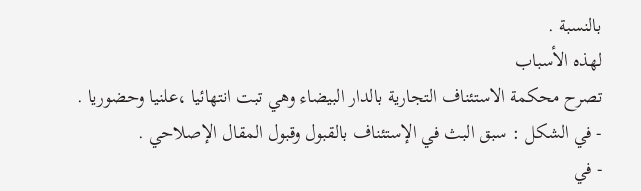بالنسبة .
لهذه الأسباب
تصرح محكمة الاستئناف التجارية بالدار البيضاء وهي تبت انتهائيا ،علنيا وحضوريا .
- في الشكل : سبق البث في الإستئناف بالقبول وقبول المقال الإصلاحي .
- في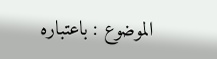الموضوع : باعتباره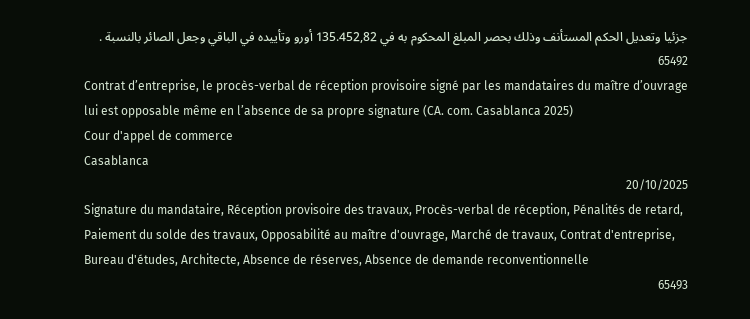جزئيا وتعديل الحكم المستأنف وذلك بحصر المبلغ المحكوم به في 135.452,82 أورو وتأييده في الباقي وجعل الصائر بالنسبة .
65492
Contrat d’entreprise, le procès-verbal de réception provisoire signé par les mandataires du maître d’ouvrage lui est opposable même en l’absence de sa propre signature (CA. com. Casablanca 2025)
Cour d'appel de commerce
Casablanca
20/10/2025
Signature du mandataire, Réception provisoire des travaux, Procès-verbal de réception, Pénalités de retard, Paiement du solde des travaux, Opposabilité au maître d'ouvrage, Marché de travaux, Contrat d'entreprise, Bureau d'études, Architecte, Absence de réserves, Absence de demande reconventionnelle
65493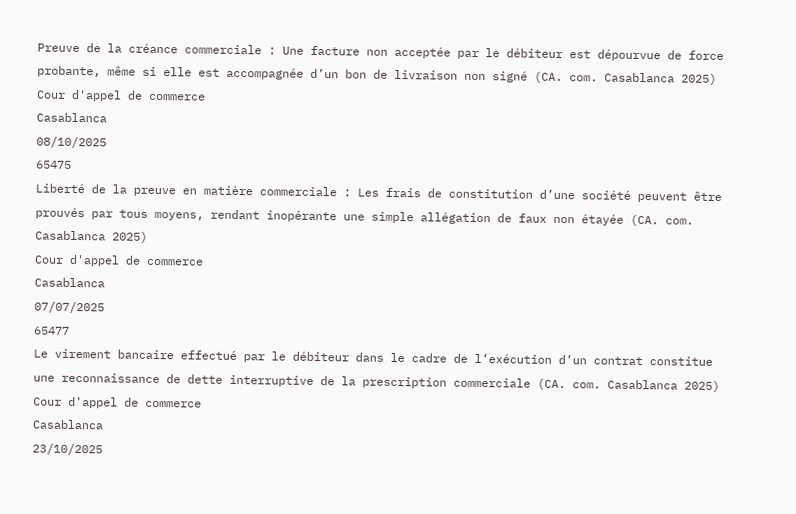Preuve de la créance commerciale : Une facture non acceptée par le débiteur est dépourvue de force probante, même si elle est accompagnée d’un bon de livraison non signé (CA. com. Casablanca 2025)
Cour d'appel de commerce
Casablanca
08/10/2025
65475
Liberté de la preuve en matière commerciale : Les frais de constitution d’une société peuvent être prouvés par tous moyens, rendant inopérante une simple allégation de faux non étayée (CA. com. Casablanca 2025)
Cour d'appel de commerce
Casablanca
07/07/2025
65477
Le virement bancaire effectué par le débiteur dans le cadre de l’exécution d’un contrat constitue une reconnaissance de dette interruptive de la prescription commerciale (CA. com. Casablanca 2025)
Cour d'appel de commerce
Casablanca
23/10/2025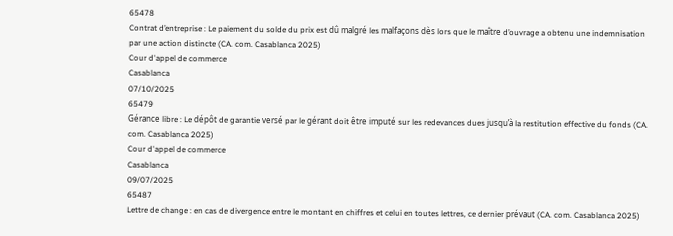65478
Contrat d’entreprise : Le paiement du solde du prix est dû malgré les malfaçons dès lors que le maître d’ouvrage a obtenu une indemnisation par une action distincte (CA. com. Casablanca 2025)
Cour d'appel de commerce
Casablanca
07/10/2025
65479
Gérance libre : Le dépôt de garantie versé par le gérant doit être imputé sur les redevances dues jusqu’à la restitution effective du fonds (CA. com. Casablanca 2025)
Cour d'appel de commerce
Casablanca
09/07/2025
65487
Lettre de change : en cas de divergence entre le montant en chiffres et celui en toutes lettres, ce dernier prévaut (CA. com. Casablanca 2025)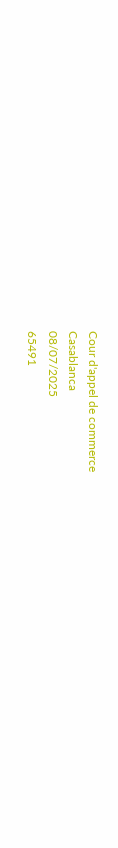Cour d'appel de commerce
Casablanca
08/07/2025
65491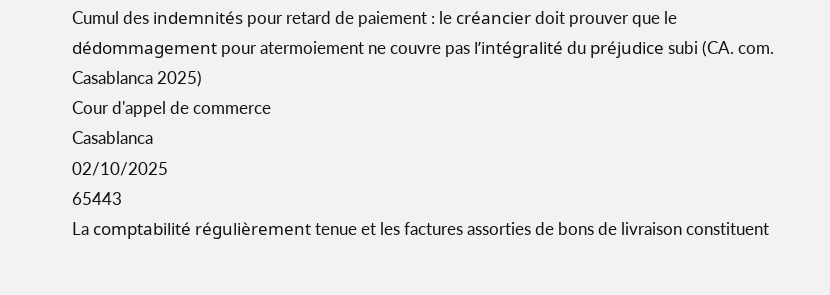Cumul des indemnités pour retard de paiement : le créancier doit prouver que le dédommagement pour atermoiement ne couvre pas l’intégralité du préjudice subi (CA. com. Casablanca 2025)
Cour d'appel de commerce
Casablanca
02/10/2025
65443
La comptabilité régulièrement tenue et les factures assorties de bons de livraison constituent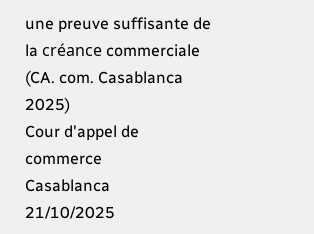une preuve suffisante de la créance commerciale (CA. com. Casablanca 2025)
Cour d'appel de commerce
Casablanca
21/10/2025